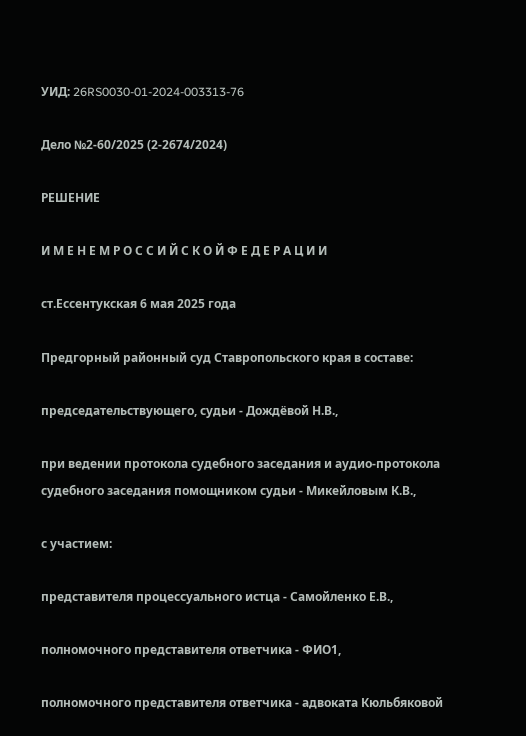УИД: 26RS0030-01-2024-003313-76

Дело №2-60/2025 (2-2674/2024)

РЕШЕНИЕ

И М Е Н Е М Р О С С И Й С К О Й Ф Е Д Е Р А Ц И И

ст.Ессентукская 6 мая 2025 года

Предгорный районный суд Ставропольского края в составе:

председательствующего, судьи - Дождёвой Н.В.,

при ведении протокола судебного заседания и аудио-протокола судебного заседания помощником судьи - Микейловым К.В.,

с участием:

представителя процессуального истца - Самойленко Е.В.,

полномочного представителя ответчика - ФИО1,

полномочного представителя ответчика - адвоката Кюльбяковой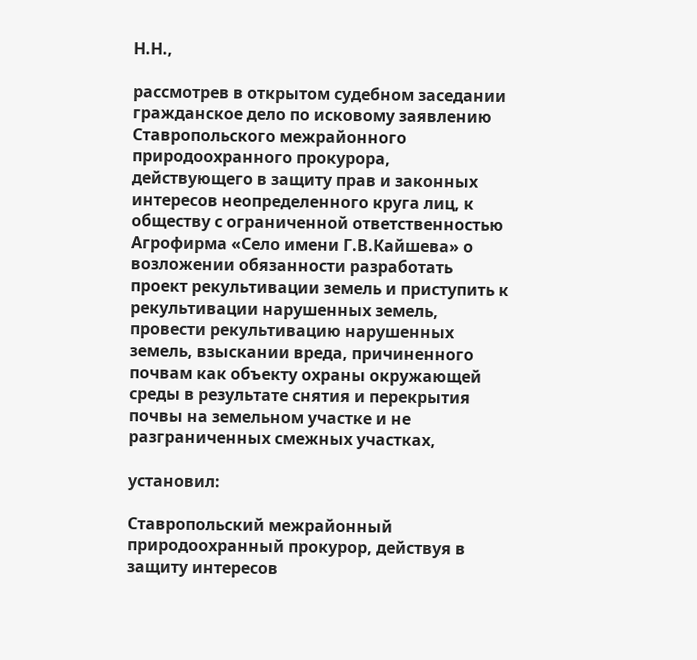Н.Н.,

рассмотрев в открытом судебном заседании гражданское дело по исковому заявлению Ставропольского межрайонного природоохранного прокурора, действующего в защиту прав и законных интересов неопределенного круга лиц, к обществу с ограниченной ответственностью Агрофирма «Село имени Г.В.Кайшева» о возложении обязанности разработать проект рекультивации земель и приступить к рекультивации нарушенных земель, провести рекультивацию нарушенных земель, взыскании вреда, причиненного почвам как объекту охраны окружающей среды в результате снятия и перекрытия почвы на земельном участке и не разграниченных смежных участках,

установил:

Ставропольский межрайонный природоохранный прокурор, действуя в защиту интересов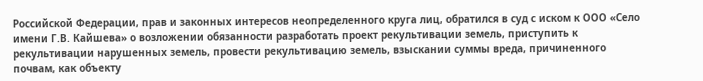Российской Федерации, прав и законных интересов неопределенного круга лиц, обратился в суд с иском к ООО «Село имени Г.В. Кайшева» о возложении обязанности разработать проект рекультивации земель, приступить к рекультивации нарушенных земель, провести рекультивацию земель, взыскании суммы вреда, причиненного почвам, как объекту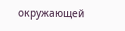окружающей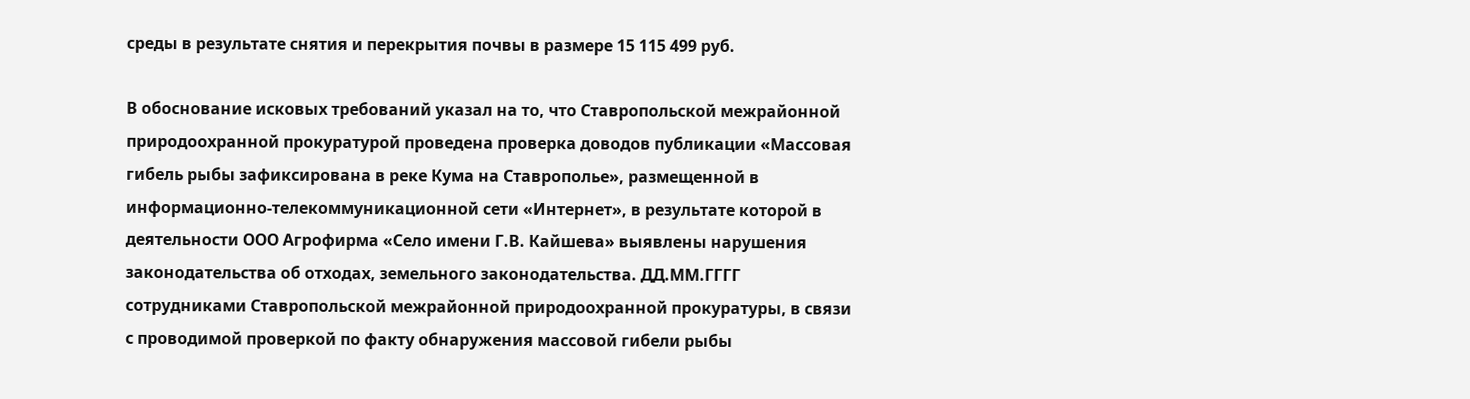среды в результате снятия и перекрытия почвы в размере 15 115 499 руб.

В обоснование исковых требований указал на то, что Ставропольской межрайонной природоохранной прокуратурой проведена проверка доводов публикации «Массовая гибель рыбы зафиксирована в реке Кума на Ставрополье», размещенной в информационно-телекоммуникационной сети «Интернет», в результате которой в деятельности ООО Агрофирма «Село имени Г.В. Кайшева» выявлены нарушения законодательства об отходах, земельного законодательства. ДД.ММ.ГГГГ сотрудниками Ставропольской межрайонной природоохранной прокуратуры, в связи с проводимой проверкой по факту обнаружения массовой гибели рыбы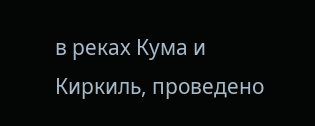в реках Кума и Киркиль, проведено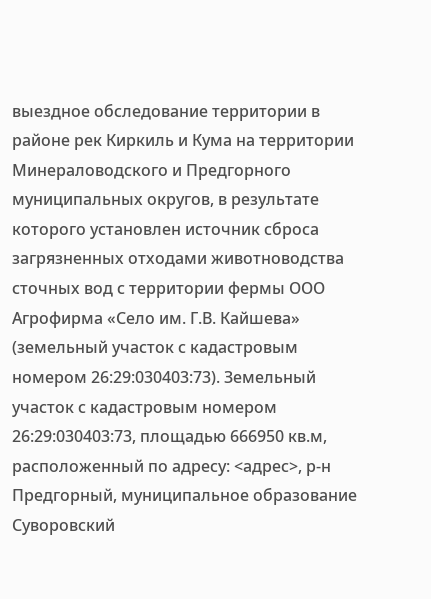выездное обследование территории в районе рек Киркиль и Кума на территории Минераловодского и Предгорного муниципальных округов, в результате которого установлен источник сброса загрязненных отходами животноводства сточных вод с территории фермы ООО Агрофирма «Село им. Г.В. Кайшева» (земельный участок с кадастровым номером 26:29:030403:73). Земельный участок с кадастровым номером 26:29:030403:73, площадью 666950 кв.м, расположенный по адресу: <адрес>, р-н Предгорный, муниципальное образование Суворовский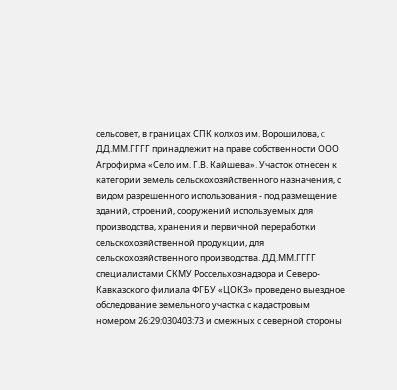сельсовет, в границах СПК колхоз им. Ворошилова, c ДД.ММ.ГГГГ принадлежит на праве собственности ООО Агрофирма «Село им. Г.В. Кайшева». Участок отнесен к категории земель сельскохозяйственного назначения, с видом разрешенного использования - под размещение зданий, строений, сооружений используемых для производства, хранения и первичной переработки сельскохозяйственной продукции, для сельскохозяйственного производства. ДД.ММ.ГГГГ специалистами СКМУ Россельхознадзора и Северо-Кавказского филиала ФГБУ «ЦОКЗ» проведено выездное обследование земельного участка с кадастровым номером 26:29:030403:73 и смежных с северной стороны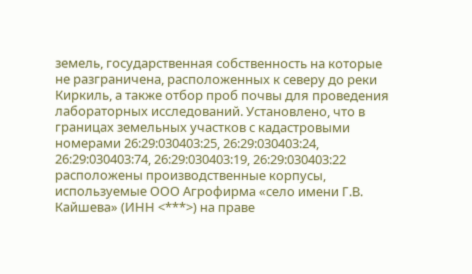земель, государственная собственность на которые не разграничена, расположенных к северу до реки Киркиль, а также отбор проб почвы для проведения лабораторных исследований. Установлено, что в границах земельных участков с кадастровыми номерами 26:29:030403:25, 26:29:030403:24, 26:29:030403:74, 26:29:030403:19, 26:29:030403:22 расположены производственные корпусы, используемые ООО Агрофирма «село имени Г.В. Кайшева» (ИНН <***>) на праве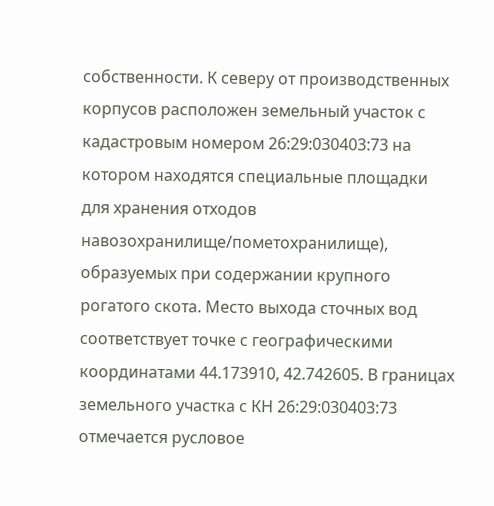собственности. К северу от производственных корпусов расположен земельный участок с кадастровым номером 26:29:030403:73 на котором находятся специальные площадки для хранения отходов навозохранилище/пометохранилище), образуемых при содержании крупного рогатого скота. Место выхода сточных вод соответствует точке с географическими координатами 44.173910, 42.742605. В границах земельного участка с КН 26:29:030403:73 отмечается русловое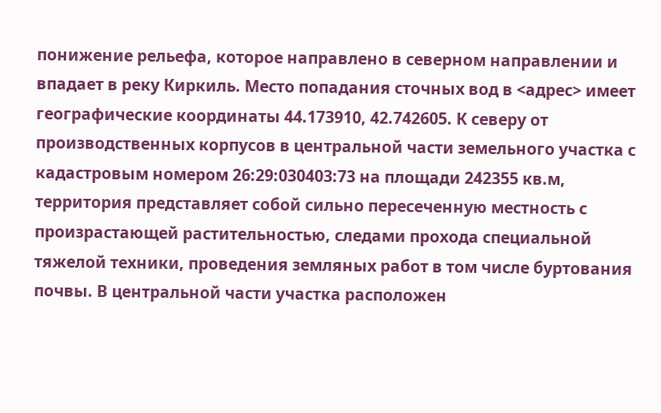понижение рельефа, которое направлено в северном направлении и впадает в реку Киркиль. Место попадания сточных вод в <адрес> имеет географические координаты 44.173910, 42.742605. К северу от производственных корпусов в центральной части земельного участка с кадастровым номером 26:29:030403:73 на площади 242355 кв.м, территория представляет собой сильно пересеченную местность с произрастающей растительностью, следами прохода специальной тяжелой техники, проведения земляных работ в том числе буртования почвы. В центральной части участка расположен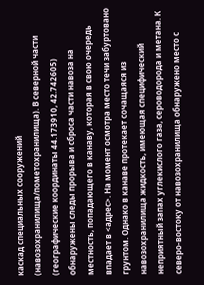каскад специальных сооружений (навозохранилища/пометохранилища). В северной части (географические координаты 44.173910, 42.742605) обнаружены следы прорыва и сброса части навоза на местность, попадающего в канаву, которая в свою очередь впадает в <адрес>. На момент осмотра место течи забуртовано грунтом. Однако в канаве протекает сочащаяся из навозохранилища жидкость, имеющая специфический неприятный запах углекислого газа, сероводорода и метана. К северо-востоку от навозохранилища обнаружено место с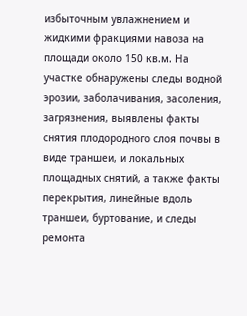избыточным увлажнением и жидкими фракциями навоза на площади около 150 кв.м. На участке обнаружены следы водной эрозии, заболачивания, засоления, загрязнения, выявлены факты снятия плодородного слоя почвы в виде траншеи, и локальных площадных снятий, а также факты перекрытия, линейные вдоль траншеи, буртование, и следы ремонта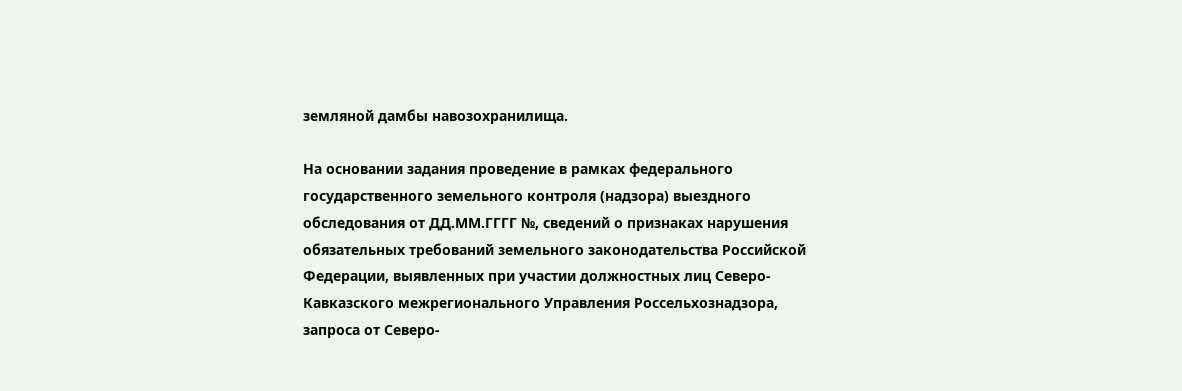земляной дамбы навозохранилища.

На основании задания проведение в рамках федерального государственного земельного контроля (надзора) выездного обследования от ДД.ММ.ГГГГ №, сведений о признаках нарушения обязательных требований земельного законодательства Российской Федерации, выявленных при участии должностных лиц Северо-Кавказского межрегионального Управления Россельхознадзора, запроса от Северо-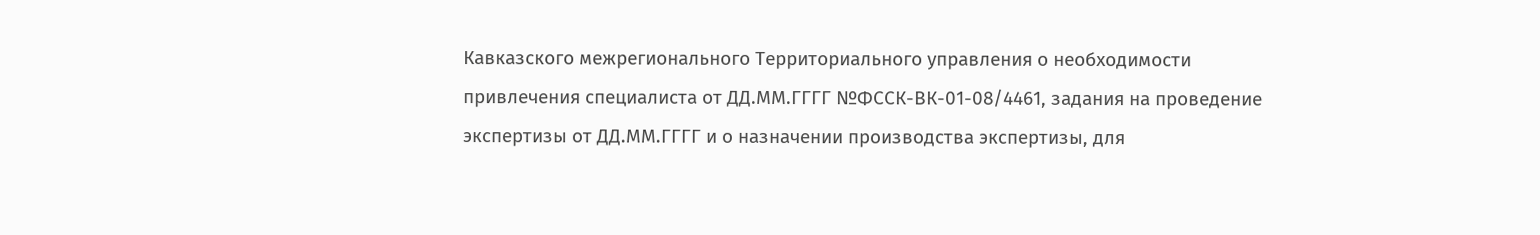Кавказского межрегионального Территориального управления о необходимости привлечения специалиста от ДД.ММ.ГГГГ №ФССК-ВК-01-08/4461, задания на проведение экспертизы от ДД.ММ.ГГГГ и о назначении производства экспертизы, для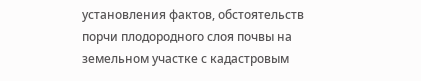установления фактов, обстоятельств порчи плодородного слоя почвы на земельном участке с кадастровым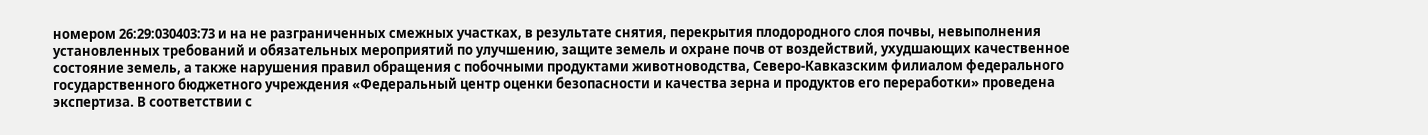номером 26:29:030403:73 и на не разграниченных смежных участках, в результате снятия, перекрытия плодородного слоя почвы, невыполнения установленных требований и обязательных мероприятий по улучшению, защите земель и охране почв от воздействий, ухудшающих качественное состояние земель, а также нарушения правил обращения с побочными продуктами животноводства, Северо-Кавказским филиалом федерального государственного бюджетного учреждения «Федеральный центр оценки безопасности и качества зерна и продуктов его переработки» проведена экспертиза. В соответствии с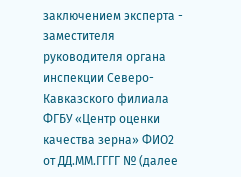заключением эксперта - заместителя руководителя органа инспекции Северо-Кавказского филиала ФГБУ «Центр оценки качества зерна» ФИО2 от ДД.ММ.ГГГГ № (далее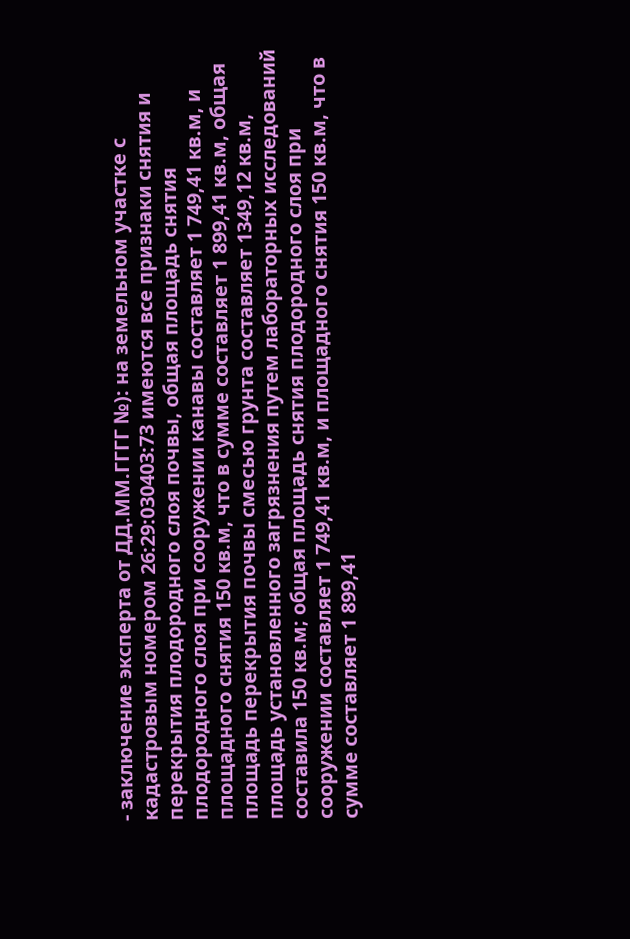- заключение эксперта от ДД.ММ.ГГГГ №): на земельном участке с кадастровым номером 26:29:030403:73 имеются все признаки снятия и перекрытия плодородного слоя почвы, общая площадь снятия плодородного слоя при сооружении канавы составляет 1 749,41 кв.м, и площадного снятия 150 кв.м, что в сумме составляет 1 899,41 кв.м, общая площадь перекрытия почвы смесью грунта составляет 1349,12 кв.м, площадь установленного загрязнения путем лабораторных исследований составила 150 кв.м; общая площадь снятия плодородного слоя при сооружении составляет 1 749,41 кв.м, и площадного снятия 150 кв.м, что в сумме составляет 1 899,41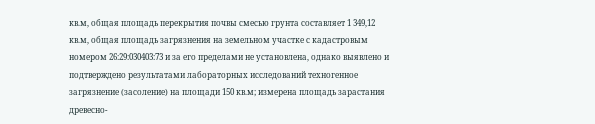кв.м, общая площадь перекрытия почвы смесью грунта составляет 1 349,12 кв.м, общая площадь загрязнения на земельном участке с кадастровым номером 26:29:030403:73 и за его пределами не установлена, однако выявлено и подтверждено результатами лабораторных исследований техногенное загрязнение (засоление) на площади 150 кв.м; измерена площадь зарастания древесно-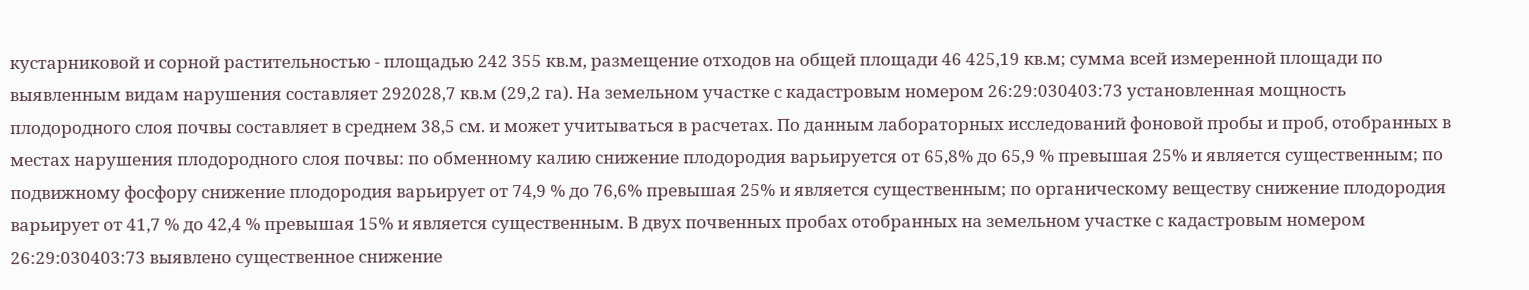кустарниковой и сорной растительностью - площадью 242 355 кв.м, размещение отходов на общей площади 46 425,19 кв.м; сумма всей измеренной площади по выявленным видам нарушения составляет 292028,7 кв.м (29,2 га). На земельном участке с кадастровым номером 26:29:030403:73 установленная мощность плодородного слоя почвы составляет в среднем 38,5 см. и может учитываться в расчетах. По данным лабораторных исследований фоновой пробы и проб, отобранных в местах нарушения плодородного слоя почвы: по обменному калию снижение плодородия варьируется от 65,8% до 65,9 % превышая 25% и является существенным; по подвижному фосфору снижение плодородия варьирует от 74,9 % до 76,6% превышая 25% и является существенным; по органическому веществу снижение плодородия варьирует от 41,7 % до 42,4 % превышая 15% и является существенным. В двух почвенных пробах отобранных на земельном участке с кадастровым номером 26:29:030403:73 выявлено существенное снижение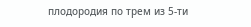плодородия по трем из 5-ти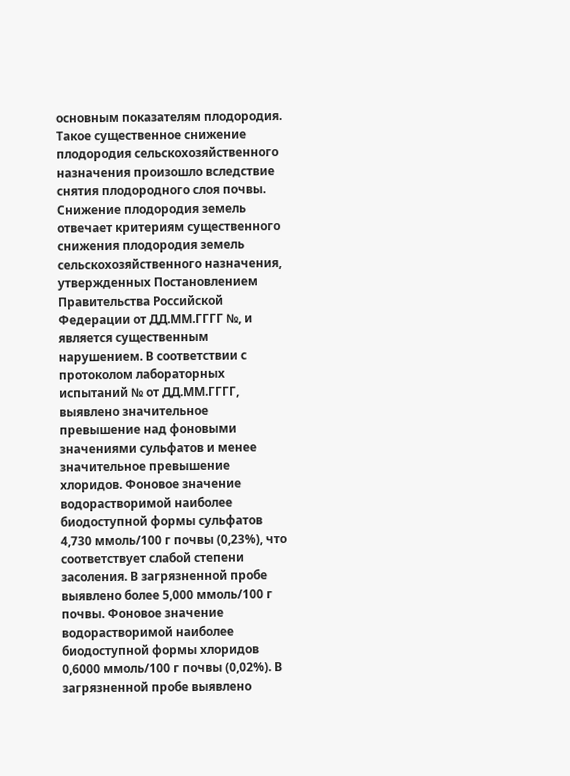основным показателям плодородия. Такое существенное снижение плодородия сельскохозяйственного назначения произошло вследствие снятия плодородного слоя почвы. Снижение плодородия земель отвечает критериям существенного снижения плодородия земель сельскохозяйственного назначения, утвержденных Постановлением Правительства Российской Федерации от ДД.ММ.ГГГГ №, и является существенным нарушением. В соответствии с протоколом лабораторных испытаний № от ДД.ММ.ГГГГ, выявлено значительное превышение над фоновыми значениями сульфатов и менее значительное превышение хлоридов. Фоновое значение водорастворимой наиболее биодоступной формы сульфатов 4,730 ммоль/100 г почвы (0,23%), что соответствует слабой степени засоления. В загрязненной пробе выявлено более 5,000 ммоль/100 г почвы. Фоновое значение водорастворимой наиболее биодоступной формы хлоридов 0,6000 ммоль/100 г почвы (0,02%). В загрязненной пробе выявлено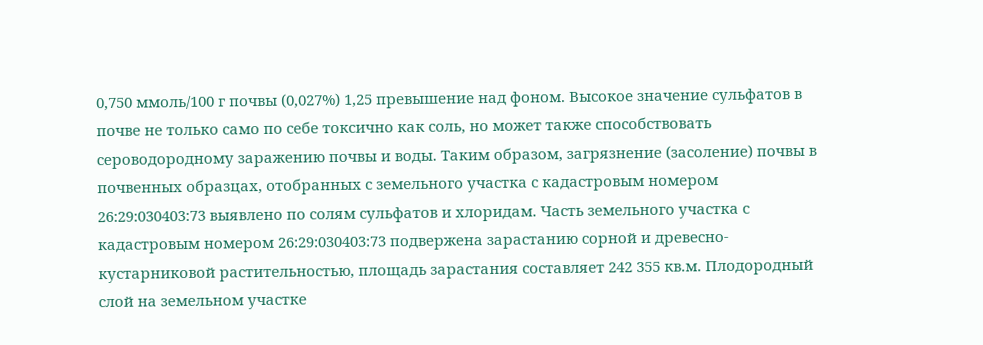0,750 ммоль/100 г почвы (0,027%) 1,25 превышение над фоном. Высокое значение сульфатов в почве не только само по себе токсично как соль, но может также способствовать сероводородному заражению почвы и воды. Таким образом, загрязнение (засоление) почвы в почвенных образцах, отобранных с земельного участка с кадастровым номером 26:29:030403:73 выявлено по солям сульфатов и хлоридам. Часть земельного участка с кадастровым номером 26:29:030403:73 подвержена зарастанию сорной и древесно-кустарниковой растительностью, площадь зарастания составляет 242 355 кв.м. Плодородный слой на земельном участке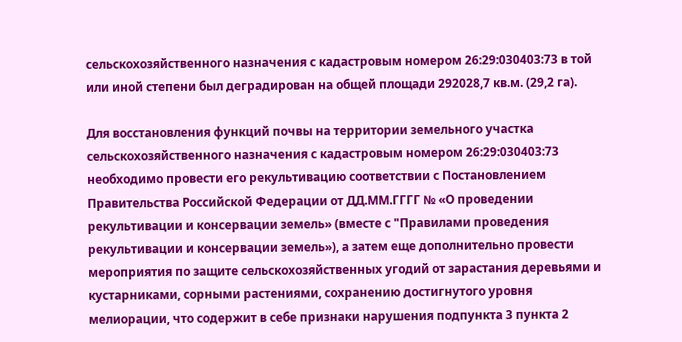сельскохозяйственного назначения с кадастровым номером 26:29:030403:73 в той или иной степени был деградирован на общей площади 292028,7 кв.м. (29,2 га).

Для восстановления функций почвы на территории земельного участка сельскохозяйственного назначения с кадастровым номером 26:29:030403:73 необходимо провести его рекультивацию соответствии с Постановлением Правительства Российской Федерации от ДД.ММ.ГГГГ № «О проведении рекультивации и консервации земель» (вместе с "Правилами проведения рекультивации и консервации земель»), а затем еще дополнительно провести мероприятия по защите сельскохозяйственных угодий от зарастания деревьями и кустарниками, сорными растениями, сохранению достигнутого уровня мелиорации, что содержит в себе признаки нарушения подпункта 3 пункта 2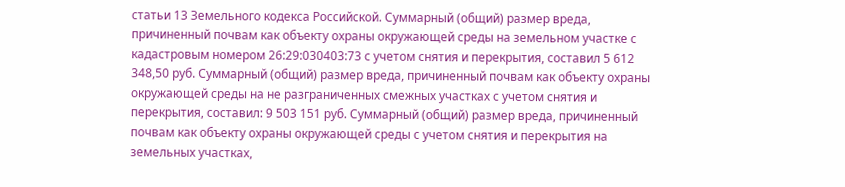статьи 13 Земельного кодекса Российской. Суммарный (общий) размер вреда, причиненный почвам как объекту охраны окружающей среды на земельном участке с кадастровым номером 26:29:030403:73 с учетом снятия и перекрытия, составил 5 612 348,50 руб. Суммарный (общий) размер вреда, причиненный почвам как объекту охраны окружающей среды на не разграниченных смежных участках с учетом снятия и перекрытия, составил: 9 503 151 руб. Суммарный (общий) размер вреда, причиненный почвам как объекту охраны окружающей среды с учетом снятия и перекрытия на земельных участках,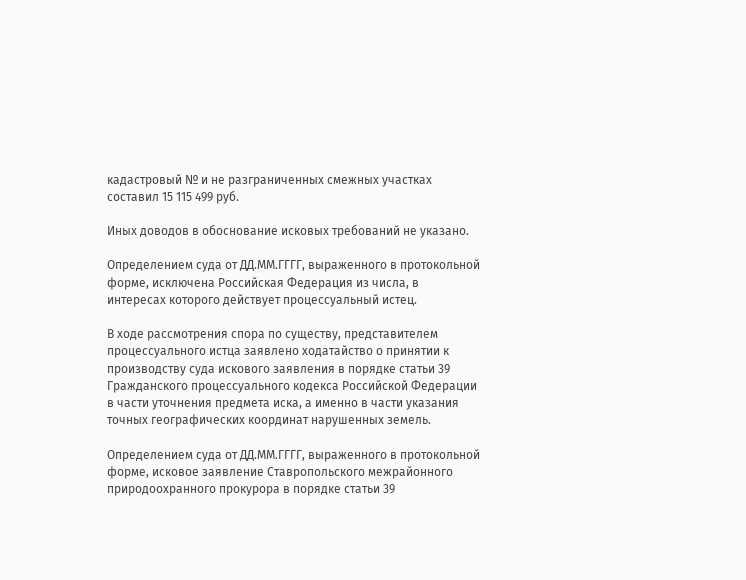кадастровый № и не разграниченных смежных участках составил 15 115 499 руб.

Иных доводов в обоснование исковых требований не указано.

Определением суда от ДД.ММ.ГГГГ, выраженного в протокольной форме, исключена Российская Федерация из числа, в интересах которого действует процессуальный истец.

В ходе рассмотрения спора по существу, представителем процессуального истца заявлено ходатайство о принятии к производству суда искового заявления в порядке статьи 39 Гражданского процессуального кодекса Российской Федерации в части уточнения предмета иска, а именно в части указания точных географических координат нарушенных земель.

Определением суда от ДД.ММ.ГГГГ, выраженного в протокольной форме, исковое заявление Ставропольского межрайонного природоохранного прокурора в порядке статьи 39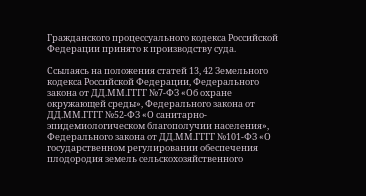Гражданского процессуального кодекса Российской Федерации принято к производству суда.

Ссылаясь на положения статей 13, 42 Земельного кодекса Российской Федерации, Федерального закона от ДД.ММ.ГГГГ №7-ФЗ «Об охране окружающей среды», Федерального закона от ДД.ММ.ГГГГ №52-ФЗ «О санитарно-эпидемиологическом благополучии населения», Федерального закона от ДД.ММ.ГГГГ №101-ФЗ «О государственном регулировании обеспечения плодородия земель сельскохозяйственного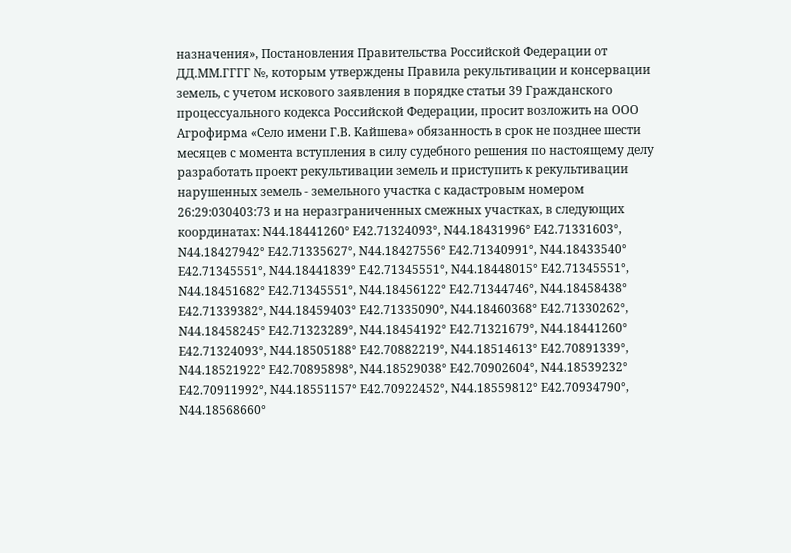назначения», Постановления Правительства Российской Федерации от ДД.ММ.ГГГГ №, которым утверждены Правила рекультивации и консервации земель, с учетом искового заявления в порядке статьи 39 Гражданского процессуального кодекса Российской Федерации, просит возложить на ООО Агрофирма «Село имени Г.В. Кайшева» обязанность в срок не позднее шести месяцев с момента вступления в силу судебного решения по настоящему делу разработать проект рекультивации земель и приступить к рекультивации нарушенных земель - земельного участка с кадастровым номером 26:29:030403:73 и на неразграниченных смежных участках, в следующих координатах: N44.18441260° E42.71324093°, N44.18431996° E42.71331603°, N44.18427942° E42.71335627°, N44.18427556° E42.71340991°, N44.18433540° E42.71345551°, N44.18441839° Е42.71345551°, N44.18448015° E42.71345551°, N44.18451682° E42.71345551°, N44.18456122° E42.71344746°, N44.18458438° E42.71339382°, N44.18459403° E42.71335090°, N44.18460368° E42.71330262°, N44.18458245° E42.71323289°, N44.18454192° E42.71321679°, N44.18441260° E42.71324093°, N44.18505188° E42.70882219°, N44.18514613° E42.70891339°, N44.18521922° E42.70895898°, N44.18529038° E42.70902604°, N44.18539232° E42.70911992°, N44.18551157° E42.70922452°, N44.18559812° E42.70934790°, N44.18568660°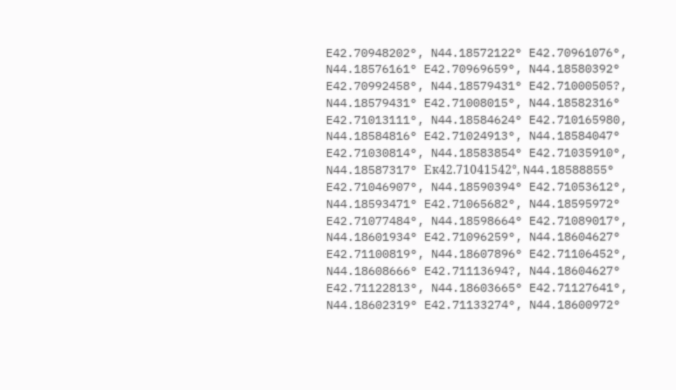E42.70948202°, N44.18572122° E42.70961076°, N44.18576161° E42.70969659°, N44.18580392° E42.70992458°, N44.18579431° E42.71000505?, N44.18579431° E42.71008015°, N44.18582316° E42.71013111°, N44.18584624° E42.710165980, N44.18584816° E42.71024913°, N44.18584047° E42.71030814°, N44.18583854° E42.71035910°, N44.18587317° Ек42.71041542°, N44.18588855° E42.71046907°, N44.18590394° E42.71053612°, N44.18593471° E42.71065682°, N44.18595972° E42.71077484°, N44.18598664° E42.71089017°, N44.18601934° E42.71096259°, N44.18604627° E42.71100819°, N44.18607896° E42.71106452°, N44.18608666° E42.71113694?, N44.18604627° E42.71122813°, N44.18603665° E42.71127641°, N44.18602319° E42.71133274°, N44.18600972°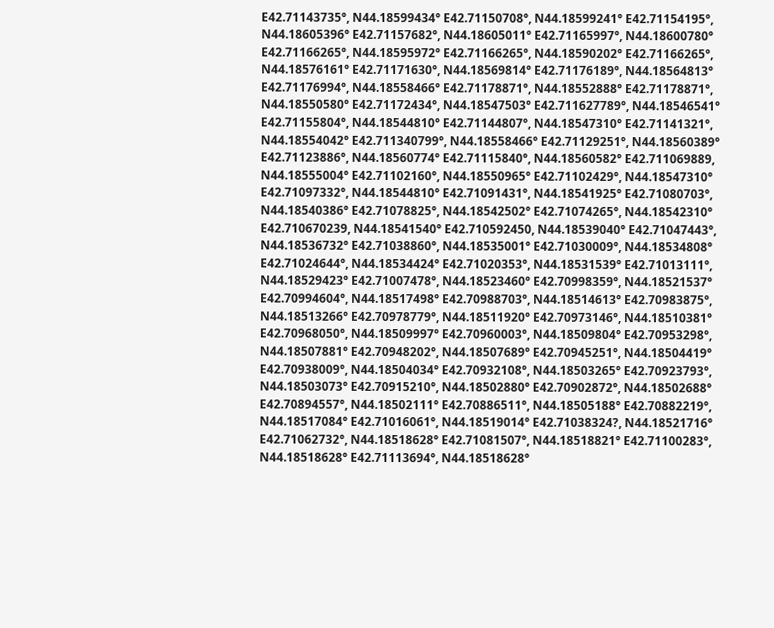E42.71143735°, N44.18599434° E42.71150708°, N44.18599241° E42.71154195°, N44.18605396° E42.71157682°, N44.18605011° E42.71165997°, N44.18600780° E42.71166265°, N44.18595972° E42.71166265°, N44.18590202° E42.71166265°, N44.18576161° E42.71171630°, N44.18569814° E42.71176189°, N44.18564813° E42.71176994°, N44.18558466° E42.71178871°, N44.18552888° E42.71178871°, N44.18550580° E42.71172434°, N44.18547503° E42.711627789°, N44.18546541° E42.71155804°, N44.18544810° E42.71144807°, N44.18547310° E42.71141321°, N44.18554042° E42.711340799°, N44.18558466° E42.71129251°, N44.18560389° E42.71123886°, N44.18560774° E42.71115840°, N44.18560582° E42.711069889, N44.18555004° E42.71102160°, N44.18550965° E42.71102429°, N44.18547310° E42.71097332°, N44.18544810° E42.71091431°, N44.18541925° E42.71080703°, N44.18540386° E42.71078825°, N44.18542502° E42.71074265°, N44.18542310° E42.710670239, N44.18541540° E42.710592450, N44.18539040° E42.71047443°, N44.18536732° E42.71038860°, N44.18535001° E42.71030009°, N44.18534808° E42.71024644°, N44.18534424° E42.71020353°, N44.18531539° E42.71013111°, N44.18529423° E42.71007478°, N44.18523460° E42.70998359°, N44.18521537° E42.70994604°, N44.18517498° E42.70988703°, N44.18514613° E42.70983875°, N44.18513266° E42.70978779°, N44.18511920° E42.70973146°, N44.18510381° E42.70968050°, N44.18509997° E42.70960003°, N44.18509804° E42.70953298°, N44.18507881° E42.70948202°, N44.18507689° E42.70945251°, N44.18504419° E42.70938009°, N44.18504034° E42.70932108°, N44.18503265° E42.70923793°, N44.18503073° E42.70915210°, N44.18502880° E42.70902872°, N44.18502688° E42.70894557°, N44.18502111° E42.70886511°, N44.18505188° E42.70882219°, N44.18517084° E42.71016061°, N44.18519014° E42.71038324?, N44.18521716° E42.71062732°, N44.18518628° E42.71081507°, N44.18518821° E42.71100283°, N44.18518628° E42.71113694°, N44.18518628°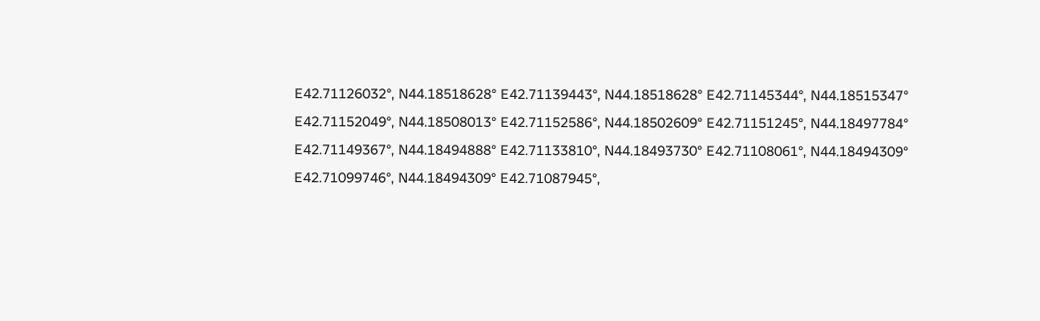E42.71126032°, N44.18518628° E42.71139443°, N44.18518628° E42.71145344°, N44.18515347° E42.71152049°, N44.18508013° E42.71152586°, N44.18502609° E42.71151245°, N44.18497784° E42.71149367°, N44.18494888° E42.71133810°, N44.18493730° E42.71108061°, N44.18494309° E42.71099746°, N44.18494309° E42.71087945°,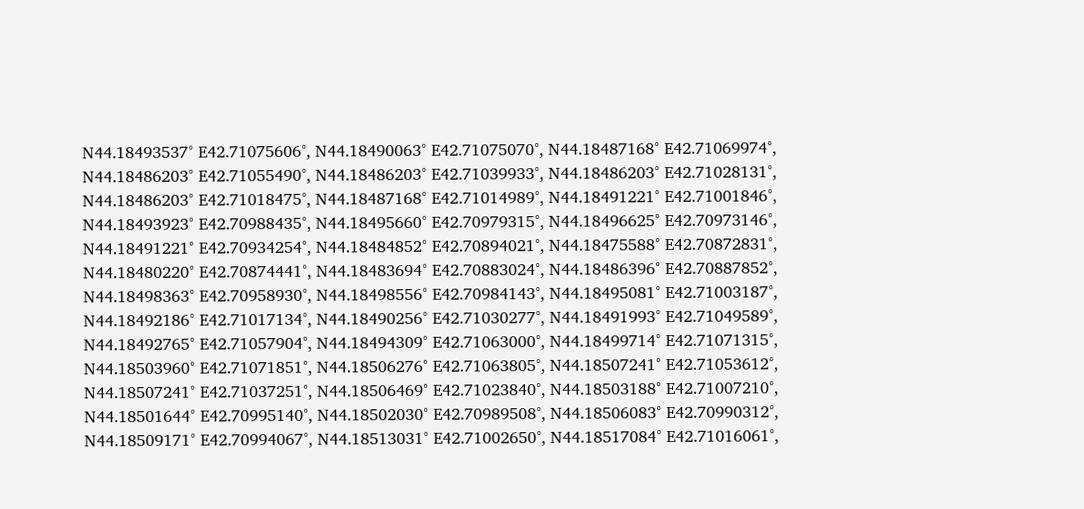N44.18493537° E42.71075606°, N44.18490063° E42.71075070°, N44.18487168° E42.71069974°, N44.18486203° E42.71055490°, N44.18486203° E42.71039933°, N44.18486203° E42.71028131°, N44.18486203° E42.71018475°, N44.18487168° E42.71014989°, N44.18491221° E42.71001846°, N44.18493923° E42.70988435°, N44.18495660° E42.70979315°, N44.18496625° E42.70973146°, N44.18491221° E42.70934254°, N44.18484852° E42.70894021°, N44.18475588° E42.70872831°, N44.18480220° E42.70874441°, N44.18483694° E42.70883024°, N44.18486396° E42.70887852°, N44.18498363° E42.70958930°, N44.18498556° E42.70984143°, N44.18495081° E42.71003187°, N44.18492186° E42.71017134°, N44.18490256° E42.71030277°, N44.18491993° E42.71049589°, N44.18492765° E42.71057904°, N44.18494309° E42.71063000°, N44.18499714° E42.71071315°, N44.18503960° E42.71071851°, N44.18506276° E42.71063805°, N44.18507241° E42.71053612°, N44.18507241° E42.71037251°, N44.18506469° E42.71023840°, N44.18503188° E42.71007210°, N44.18501644° E42.70995140°, N44.18502030° E42.70989508°, N44.18506083° E42.70990312°, N44.18509171° E42.70994067°, N44.18513031° E42.71002650°, N44.18517084° E42.71016061°,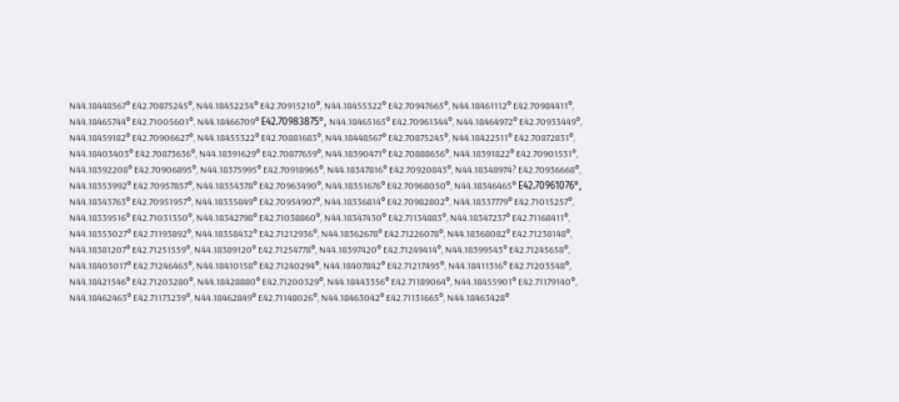N44.18448567° E42.70875245°, N44.18452234° E42.70915210°, N44.18455322° E42.70947665°, N44.18461112° E42.70984411°, N44.18465744° E42.71005601°, N44.18466709° Е42.70983875°, N44.18465165° E42.70961344°, N44.18464972° E42.70933449°, N44.18459182° E42.70906627°, N44.18455322° E42.70881683°, N44.18448567° E42.70875245°, N44.18422511° E42.70872831°, N44.18403403° E42.70873636°, N44.18391629° E42.70877659°, N44.18390471° E42.70888656°, N44.18391822° E42.70901531°, N44.18392208° E42.70906895°, N44.18375995° E42.70918965°, N44.18347816° E42.70920843°, N44.18348974? E42.70936668°, N44.18353992° E42.70957857°, N44.18354378° E42.70963490°, N44.18351676° E42.70968050°, N44.18346465° Е42.70961076°, N44.18343763° E42.70951957°, N44.18335849° E42.70954907°, N44.18336814° E42.70982802°, N44.18337779° E42.71015257°, N44.18339516° E42.71031350°, N44.18342798° E42.71038860°, N44.18347430° E42.71134883°, N44.18347237° E42.71168411°, N44.18353027° E42.71193892°, N44.18358432° E42.71212936°, N44.18362678° E42.71226078°, N44.18368082° E42.71238148°, N44.18381207° E42.71251559°, N44.18389120° E42.71254778°, N44.18397420° E42.71249414°, N44.18399543° E42.71245658°, N44.18403017° E42.71246463°, N44.18410158° E42.71240294°, N44.18407842° E42.71217495°, N44.18411316° E42.71203548°, N44.18421546° E42.71203280°, N44.18428880° E42.71200329°, N44.18443356° E42.71189064°, N44.18455901° E42.71179140°, N44.18462463° E42.71173239°, N44.18462849° E42.71148026°, N44.18463042° E42.71131665°, N44.18463428°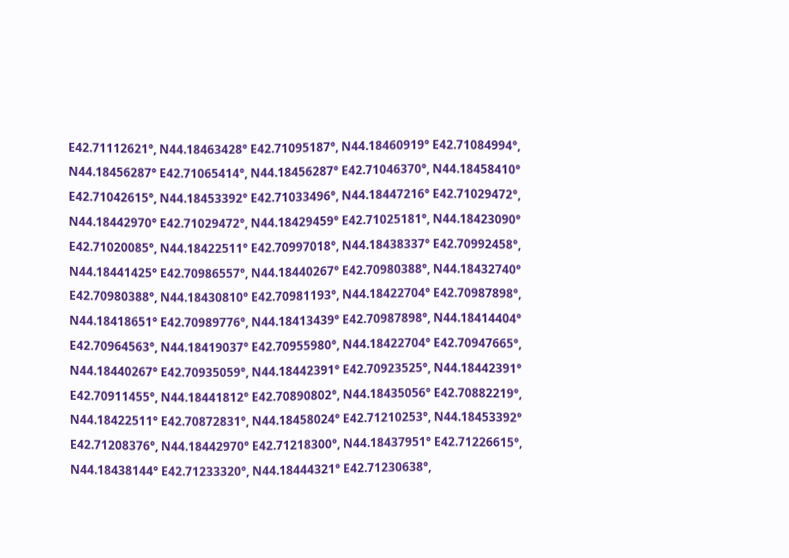E42.71112621°, N44.18463428° E42.71095187°, N44.18460919° E42.71084994°, N44.18456287° E42.71065414°, N44.18456287° E42.71046370°, N44.18458410° E42.71042615°, N44.18453392° E42.71033496°, N44.18447216° E42.71029472°, N44.18442970° E42.71029472°, N44.18429459° E42.71025181°, N44.18423090° E42.71020085°, N44.18422511° E42.70997018°, N44.18438337° E42.70992458°, N44.18441425° E42.70986557°, N44.18440267° E42.70980388°, N44.18432740° E42.70980388°, N44.18430810° E42.70981193°, N44.18422704° E42.70987898°, N44.18418651° Е42.70989776°, N44.18413439° E42.70987898°, N44.18414404° E42.70964563°, N44.18419037° E42.70955980°, N44.18422704° E42.70947665°, N44.18440267° E42.70935059°, N44.18442391° E42.70923525°, N44.18442391° E42.70911455°, N44.18441812° E42.70890802°, N44.18435056° E42.70882219°, N44.18422511° E42.70872831°, N44.18458024° E42.71210253°, N44.18453392° E42.71208376°, N44.18442970° E42.71218300°, N44.18437951° E42.71226615°, N44.18438144° E42.71233320°, N44.18444321° E42.71230638°,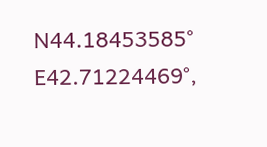N44.18453585° E42.71224469°,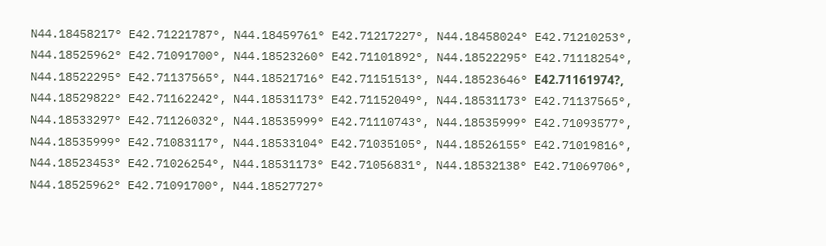N44.18458217° E42.71221787°, N44.18459761° E42.71217227°, N44.18458024° E42.71210253°, N44.18525962° E42.71091700°, N44.18523260° E42.71101892°, N44.18522295° E42.71118254°, N44.18522295° E42.71137565°, N44.18521716° E42.71151513°, N44.18523646° Е42.71161974?, N44.18529822° E42.71162242°, N44.18531173° E42.71152049°, N44.18531173° E42.71137565°, N44.18533297° E42.71126032°, N44.18535999° E42.71110743°, N44.18535999° E42.71093577°, N44.18535999° E42.71083117°, N44.18533104° E42.71035105°, N44.18526155° E42.71019816°, N44.18523453° E42.71026254°, N44.18531173° E42.71056831°, N44.18532138° E42.71069706°, N44.18525962° E42.71091700°, N44.18527727°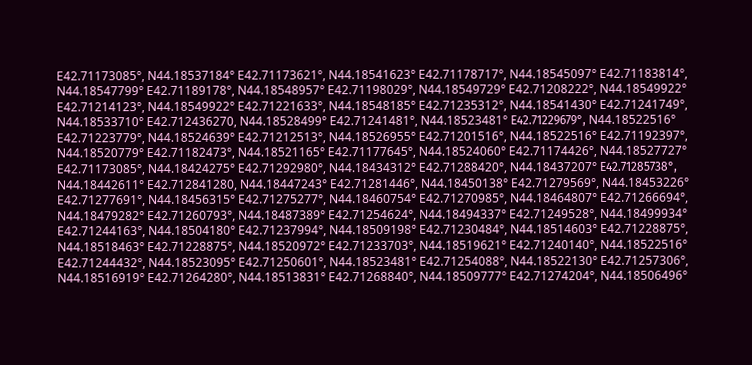E42.71173085°, N44.18537184° E42.71173621°, N44.18541623° E42.71178717°, N44.18545097° E42.71183814°, N44.18547799° E42.71189178°, N44.18548957° E42.71198029°, N44.18549729° E42.71208222°, N44.18549922° E42.71214123°, N44.18549922° E42.71221633°, N44.18548185° E42.71235312°, N44.18541430° E42.71241749°, N44.18533710° E42.712436270, N44.18528499° E42.71241481°, N44.18523481° Е42.71229679°, N44.18522516° E42.71223779°, N44.18524639° E42.71212513°, N44.18526955° E42.71201516°, N44.18522516° E42.71192397°, N44.18520779° E42.71182473°, N44.18521165° E42.71177645°, N44.18524060° E42.71174426°, N44.18527727° E42.71173085°, N44.18424275° E42.71292980°, N44.18434312° E42.71288420°, N44.18437207° Е42.71285738°, N44.18442611° E42.712841280, N44.18447243° E42.71281446°, N44.18450138° E42.71279569°, N44.18453226° E42.71277691°, N44.18456315° E42.71275277°, N44.18460754° E42.71270985°, N44.18464807° E42.71266694°, N44.18479282° E42.71260793°, N44.18487389° E42.71254624°, N44.18494337° E42.71249528°, N44.18499934° E42.71244163°, N44.18504180° E42.71237994°, N44.18509198° E42.71230484°, N44.18514603° E42.71228875°, N44.18518463° E42.71228875°, N44.18520972° E42.71233703°, N44.18519621° E42.71240140°, N44.18522516° E42.71244432°, N44.18523095° E42.71250601°, N44.18523481° E42.71254088°, N44.18522130° E42.71257306°, N44.18516919° E42.71264280°, N44.18513831° E42.71268840°, N44.18509777° E42.71274204°, N44.18506496°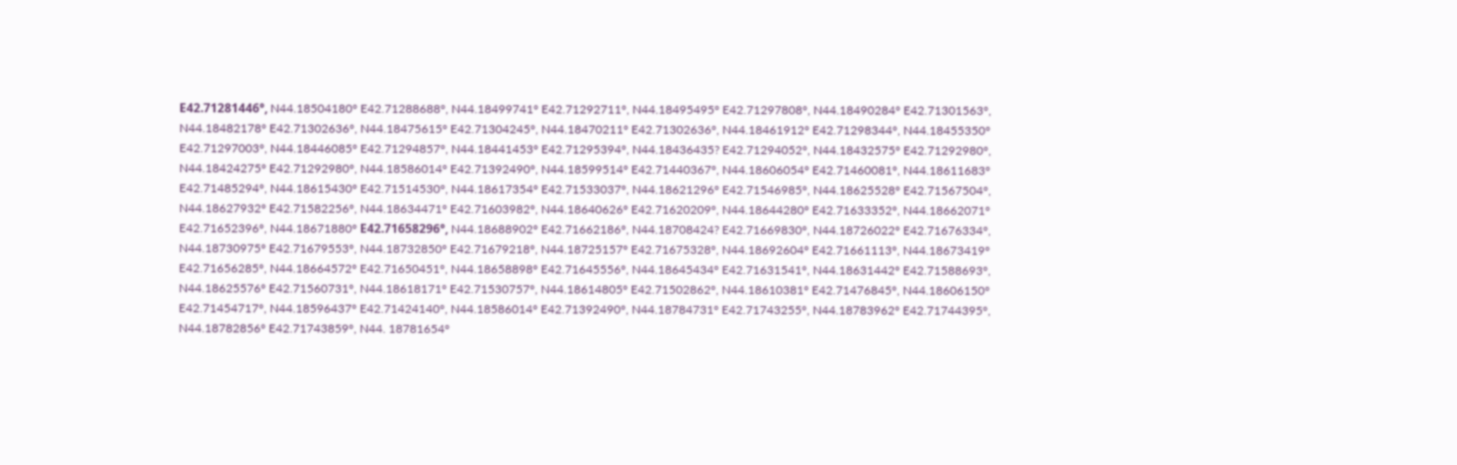Е42.71281446°, N44.18504180° E42.71288688°, N44.18499741° E42.71292711°, N44.18495495° E42.71297808°, N44.18490284° E42.71301563°, N44.18482178° E42.71302636°, N44.18475615° E42.71304245°, N44.18470211° E42.71302636°, N44.18461912° E42.71298344°, N44.18455350° E42.71297003°, N44.18446085° E42.71294857°, N44.18441453° E42.71295394°, N44.18436435? E42.71294052°, N44.18432575° E42.71292980°, N44.18424275° E42.71292980°, N44.18586014° E42.71392490°, N44.18599514° E42.71440367°, N44.18606054° E42.71460081°, N44.18611683° E42.71485294°, N44.18615430° E42.71514530°, N44.18617354° E42.71533037°, N44.18621296° E42.71546985°, N44.18625528° E42.71567504°, N44.18627932° E42.71582256°, N44.18634471° E42.71603982°, N44.18640626° E42.71620209°, N44.18644280° E42.71633352°, N44.18662071° E42.71652396°, N44.18671880° Е42.71658296°, N44.18688902° E42.71662186°, N44.18708424? E42.71669830°, N44.18726022° E42.71676334°, N44.18730975° E42.71679553°, N44.18732850° E42.71679218°, N44.18725157° E42.71675328°, N44.18692604° E42.71661113°, N44.18673419° E42.71656285°, N44.18664572° E42.71650451°, N44.18658898° E42.71645556°, N44.18645434° E42.71631541°, N44.18631442° E42.71588693°, N44.18625576° E42.71560731°, N44.18618171° E42.71530757°, N44.18614805° E42.71502862°, N44.18610381° E42.71476845°, N44.18606150° E42.71454717°, N44.18596437° E42.71424140°, N44.18586014° E42.71392490°, N44.18784731° E42.71743255°, N44.18783962° E42.71744395°, N44.18782856° E42.71743859°, N44. 18781654°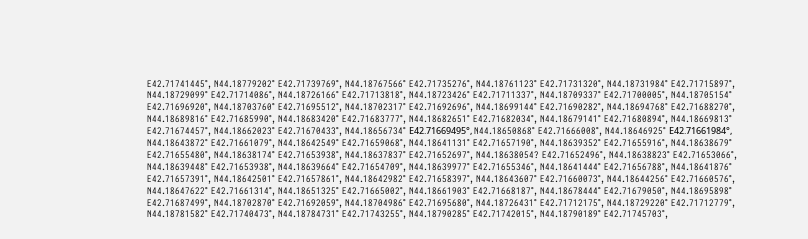E42.71741445°, N44.18779202° E42.71739769°, N44.18767566° E42.71735276°, N44.18761123° E42.71731320°, N44.18731984° E42.71715897°, N44.18729099° E42.71714086°, N44.18726166° E42.71713818°, N44.18723426° E42.71711337°, N44.18709337° E42.71700005°, N44.18705154° E42.71696920°, N44.18703760° E42.71695512°, N44.18702317° E42.71692696°, N44.18699144° E42.71690282°, N44.18694768° E42.71688270°, N44.18689816° E42.71685990°, N44.18683420° E42.71683777°, N44.18682651° E42.71682034°, N44.18679141° E42.71680894°, N44.18669813° E42.71674457°, N44.18662023° E42.71670433°, N44.18656734° Е42.71669495°, N44.18650868° E42.71666008°, N44.18646925° Е42.71661984°, N44.18643872° E42.71661079°, N44.18642549° E42.71659068°, N44.18641131° E42.71657190°, N44.18639352° E42.71655916°, N44.18638679° E42.71655480°, N44.18638174° E42.71653938°, N44.18637837° E42.71652697°, N44.18638054? E42.71652496°, N44.18638823° E42.71653066°, N44.18639448° E42.71653938°, N44.18639664° E42.71654709°, N44.18639977° E42.71655346°, N44.18641444° E42.71656788°, N44.18641876° E42.71657391°, N44.18642501° E42.71657861°, N44.18642982° E42.71658397°, N44.18643607° E42.71660073°, N44.18644256° E42.71660576°, N44.18647622° E42.71661314°, N44.18651325° E42.71665002°, N44.18661903° E42.71668187°, N44.18678444° E42.71679050°, N44.18695898° E42.71687499°, N44.18702870° E42.71692059°, N44.18704986° E42.71695680°, N44.18726431° E42.71712175°, N44.18729220° E42.71712779°, N44.18781582° E42.71740473°, N44.18784731° E42.71743255°, N44.18790285° E42.71742015°, N44.18790189° E42.71745703°,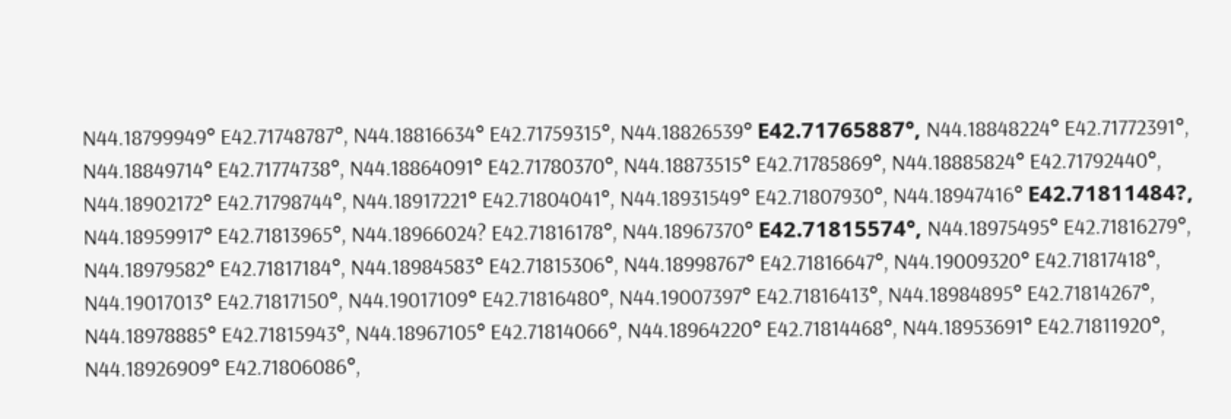N44.18799949° E42.71748787°, N44.18816634° E42.71759315°, N44.18826539° Е42.71765887°, N44.18848224° E42.71772391°, N44.18849714° E42.71774738°, N44.18864091° E42.71780370°, N44.18873515° E42.71785869°, N44.18885824° E42.71792440°, N44.18902172° E42.71798744°, N44.18917221° E42.71804041°, N44.18931549° E42.71807930°, N44.18947416° Е42.71811484?, N44.18959917° E42.71813965°, N44.18966024? E42.71816178°, N44.18967370° Е42.71815574°, N44.18975495° E42.71816279°, N44.18979582° E42.71817184°, N44.18984583° E42.71815306°, N44.18998767° E42.71816647°, N44.19009320° E42.71817418°, N44.19017013° E42.71817150°, N44.19017109° E42.71816480°, N44.19007397° E42.71816413°, N44.18984895° E42.71814267°, N44.18978885° E42.71815943°, N44.18967105° E42.71814066°, N44.18964220° E42.71814468°, N44.18953691° E42.71811920°, N44.18926909° E42.71806086°,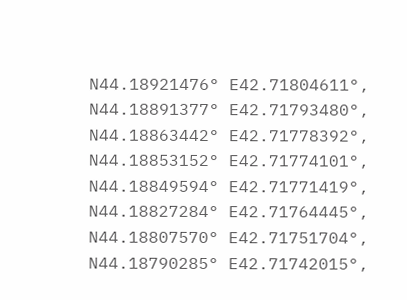N44.18921476° E42.71804611°, N44.18891377° E42.71793480°, N44.18863442° E42.71778392°, N44.18853152° E42.71774101°, N44.18849594° E42.71771419°, N44.18827284° E42.71764445°, N44.18807570° E42.71751704°, N44.18790285° E42.71742015°,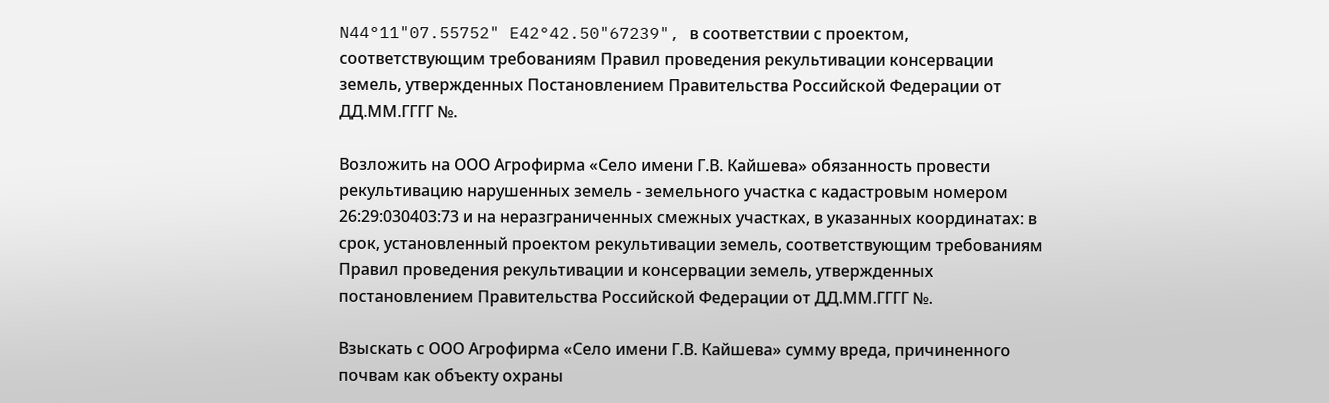N44°11"07.55752" E42°42.50"67239", в соответствии с проектом, соответствующим требованиям Правил проведения рекультивации консервации земель, утвержденных Постановлением Правительства Российской Федерации от ДД.ММ.ГГГГ №.

Возложить на ООО Агрофирма «Село имени Г.В. Кайшева» обязанность провести рекультивацию нарушенных земель - земельного участка с кадастровым номером 26:29:030403:73 и на неразграниченных смежных участках, в указанных координатах: в срок, установленный проектом рекультивации земель, соответствующим требованиям Правил проведения рекультивации и консервации земель, утвержденных постановлением Правительства Российской Федерации от ДД.ММ.ГГГГ №.

Взыскать с ООО Агрофирма «Село имени Г.В. Кайшева» сумму вреда, причиненного почвам как объекту охраны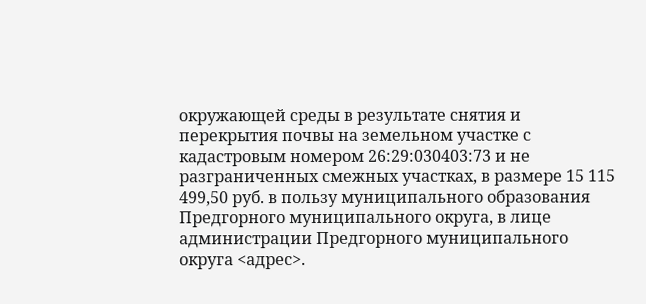окружающей среды в результате снятия и перекрытия почвы на земельном участке с кадастровым номером 26:29:030403:73 и не разграниченных смежных участках, в размере 15 115 499,50 руб. в пользу муниципального образования Предгорного муниципального округа, в лице администрации Предгорного муниципального округа <адрес>.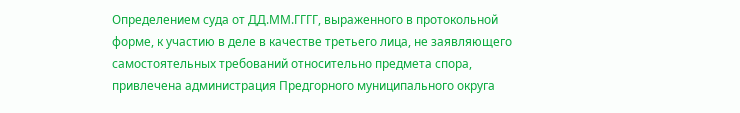Определением суда от ДД.ММ.ГГГГ, выраженного в протокольной форме, к участию в деле в качестве третьего лица, не заявляющего самостоятельных требований относительно предмета спора, привлечена администрация Предгорного муниципального округа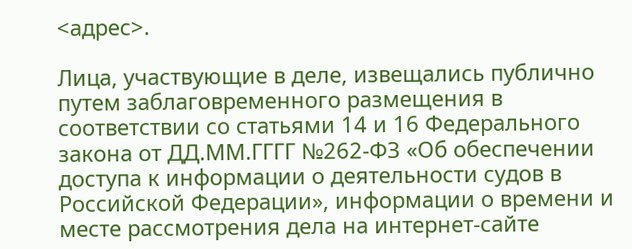<адрес>.

Лица, участвующие в деле, извещались публично путем заблаговременного размещения в соответствии со статьями 14 и 16 Федерального закона от ДД.ММ.ГГГГ №262-ФЗ «Об обеспечении доступа к информации о деятельности судов в Российской Федерации», информации о времени и месте рассмотрения дела на интернет-сайте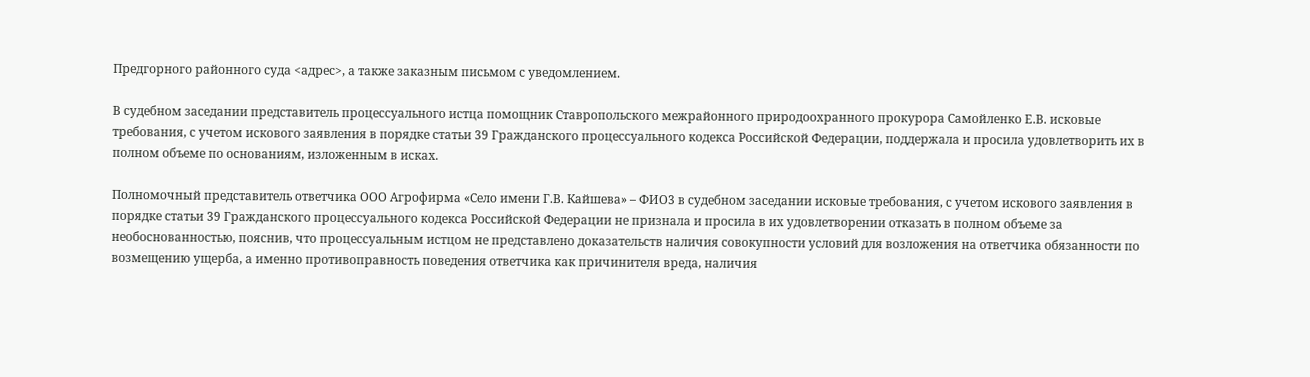Предгорного районного суда <адрес>, а также заказным письмом с уведомлением.

В судебном заседании представитель процессуального истца помощник Ставропольского межрайонного природоохранного прокурора Самойленко Е.В. исковые требования, с учетом искового заявления в порядке статьи 39 Гражданского процессуального кодекса Российской Федерации, поддержала и просила удовлетворить их в полном объеме по основаниям, изложенным в исках.

Полномочный представитель ответчика ООО Агрофирма «Село имени Г.В. Кайшева» – ФИО3 в судебном заседании исковые требования, с учетом искового заявления в порядке статьи 39 Гражданского процессуального кодекса Российской Федерации не признала и просила в их удовлетворении отказать в полном объеме за необоснованностью, пояснив, что процессуальным истцом не представлено доказательств наличия совокупности условий для возложения на ответчика обязанности по возмещению ущерба, а именно противоправность поведения ответчика как причинителя вреда, наличия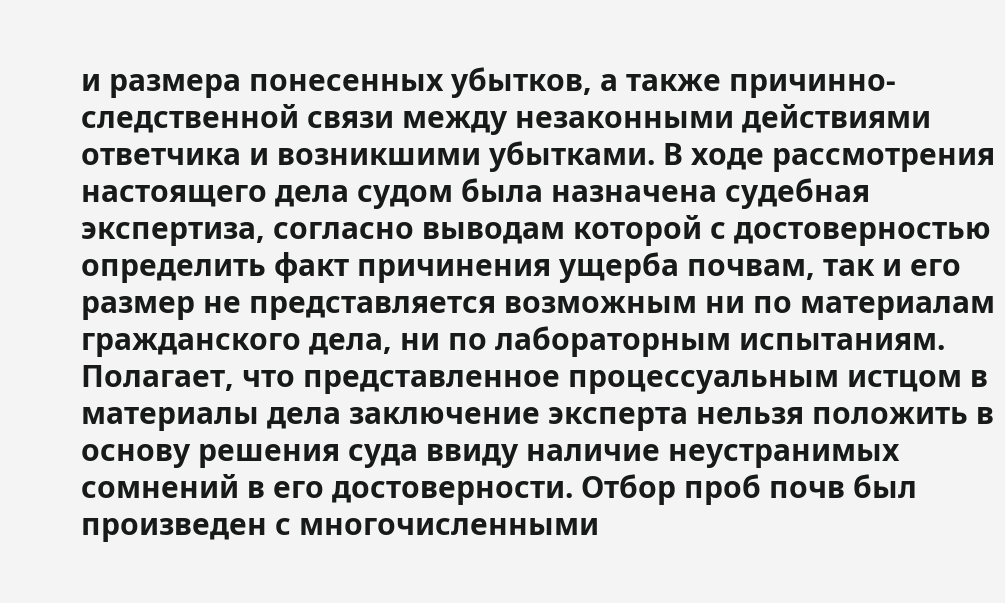и размера понесенных убытков, а также причинно-следственной связи между незаконными действиями ответчика и возникшими убытками. В ходе рассмотрения настоящего дела судом была назначена судебная экспертиза, согласно выводам которой с достоверностью определить факт причинения ущерба почвам, так и его размер не представляется возможным ни по материалам гражданского дела, ни по лабораторным испытаниям. Полагает, что представленное процессуальным истцом в материалы дела заключение эксперта нельзя положить в основу решения суда ввиду наличие неустранимых сомнений в его достоверности. Отбор проб почв был произведен с многочисленными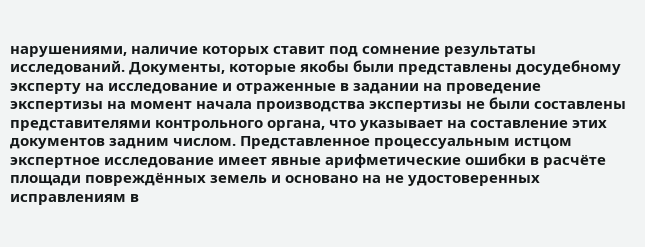нарушениями, наличие которых ставит под сомнение результаты исследований. Документы, которые якобы были представлены досудебному эксперту на исследование и отраженные в задании на проведение экспертизы на момент начала производства экспертизы не были составлены представителями контрольного органа, что указывает на составление этих документов задним числом. Представленное процессуальным истцом экспертное исследование имеет явные арифметические ошибки в расчёте площади повреждённых земель и основано на не удостоверенных исправлениям в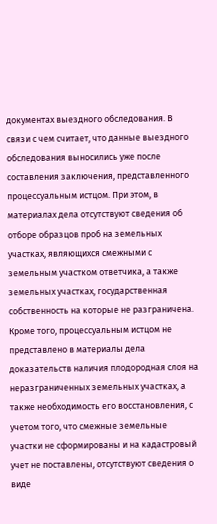документах выездного обследования. В связи с чем считает, что данные выездного обследования выносились уже после составления заключения, представленного процессуальным истцом. При этом, в материалах дела отсутствуют сведения об отборе образцов проб на земельных участках, являющихся смежными с земельным участком ответчика, а также земельных участках, государственная собственность на которые не разграничена. Кроме того, процессуальным истцом не представлено в материалы дела доказательств наличия плодородная слоя на неразграниченных земельных участках, а также необходимость его восстановления, с учетом того, что смежные земельные участки не сформированы и на кадастровый учет не поставлены, отсутствуют сведения о виде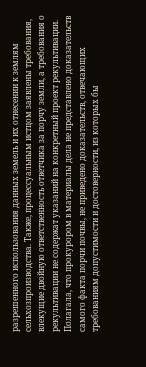разрешенного использования данных земель и их отнесении к землям сельхозпроизводства. Также, процессуальным истцом заявлены требования, влекущие двойную ответственность ответчика за порчу земли, а требования о рекультивации не содержат указаний на конкретный проект рекультивации. Полагала, что прокурором в материалы дела не представлено доказательств самого факта порчи почвы, не приведено доказательств, отвечающих требованиям допустимости и достоверности, из которых бы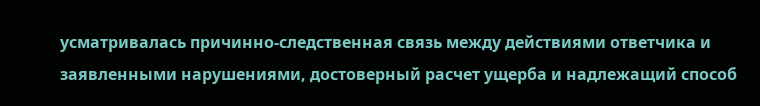усматривалась причинно-следственная связь между действиями ответчика и заявленными нарушениями, достоверный расчет ущерба и надлежащий способ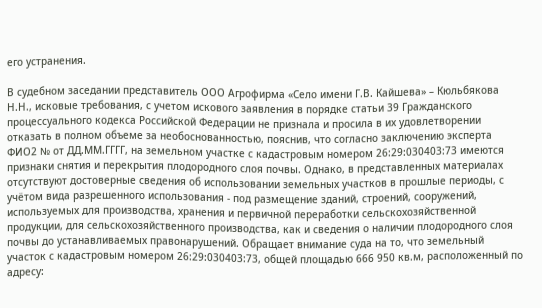его устранения.

В судебном заседании представитель ООО Агрофирма «Село имени Г.В. Кайшева» – Кюльбякова Н.Н., исковые требования, с учетом искового заявления в порядке статьи 39 Гражданского процессуального кодекса Российской Федерации не признала и просила в их удовлетворении отказать в полном объеме за необоснованностью, пояснив, что согласно заключению эксперта ФИО2 № от ДД.ММ.ГГГГ, на земельном участке с кадастровым номером 26:29:030403:73 имеются признаки снятия и перекрытия плодородного слоя почвы. Однако, в представленных материалах отсутствуют достоверные сведения об использовании земельных участков в прошлые периоды, с учётом вида разрешенного использования - под размещение зданий, строений, сооружений, используемых для производства, хранения и первичной переработки сельскохозяйственной продукции, для сельскохозяйственного производства, как и сведения о наличии плодородного слоя почвы до устанавливаемых правонарушений. Обращает внимание суда на то, что земельный участок с кадастровым номером 26:29:030403:73, общей площадью 666 950 кв.м, расположенный по адресу: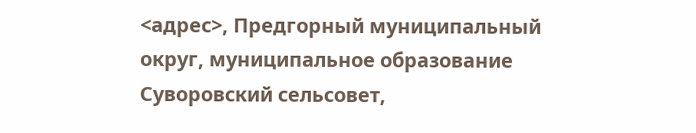<адрес>, Предгорный муниципальный округ, муниципальное образование Суворовский сельсовет,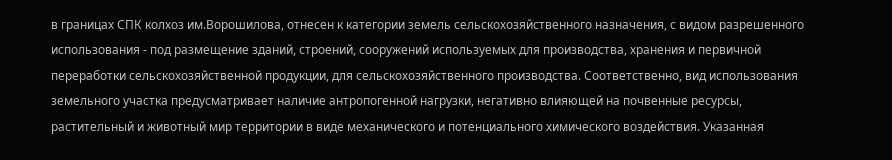в границах СПК колхоз им.Ворошилова, отнесен к категории земель сельскохозяйственного назначения, с видом разрешенного использования - под размещение зданий, строений, сооружений используемых для производства, хранения и первичной переработки сельскохозяйственной продукции, для сельскохозяйственного производства. Соответственно, вид использования земельного участка предусматривает наличие антропогенной нагрузки, негативно влияющей на почвенные ресурсы, растительный и животный мир территории в виде механического и потенциального химического воздействия. Указанная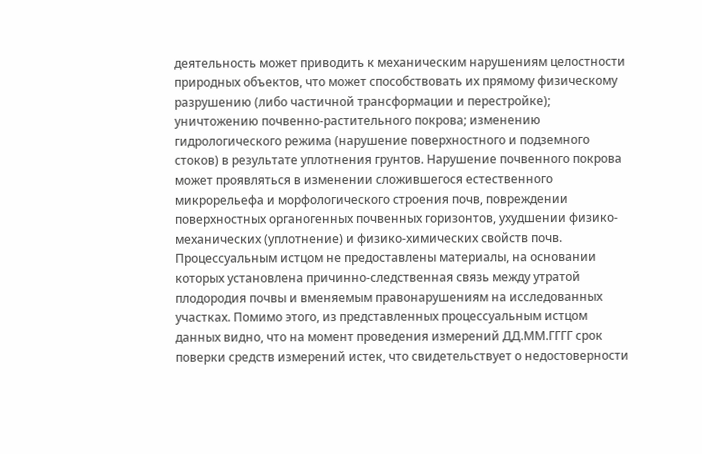деятельность может приводить к механическим нарушениям целостности природных объектов, что может способствовать их прямому физическому разрушению (либо частичной трансформации и перестройке); уничтожению почвенно-растительного покрова; изменению гидрологического режима (нарушение поверхностного и подземного стоков) в результате уплотнения грунтов. Нарушение почвенного покрова может проявляться в изменении сложившегося естественного микрорельефа и морфологического строения почв, повреждении поверхностных органогенных почвенных горизонтов, ухудшении физико-механических (уплотнение) и физико-химических свойств почв. Процессуальным истцом не предоставлены материалы, на основании которых установлена причинно-следственная связь между утратой плодородия почвы и вменяемым правонарушениям на исследованных участках. Помимо этого, из представленных процессуальным истцом данных видно, что на момент проведения измерений ДД.ММ.ГГГГ срок поверки средств измерений истек, что свидетельствует о недостоверности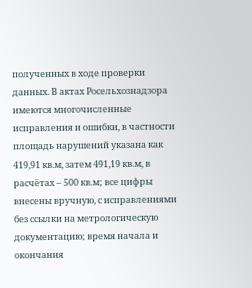полученных в ходе проверки данных. В актах Росельхознадзора имеются многочисленные исправления и ошибки, в частности площадь нарушений указана как 419,91 кв.м, затем 491,19 кв.м, в расчётах – 500 кв.м; все цифры внесены вручную, с исправлениями без ссылки на метрологическую документацию; время начала и окончания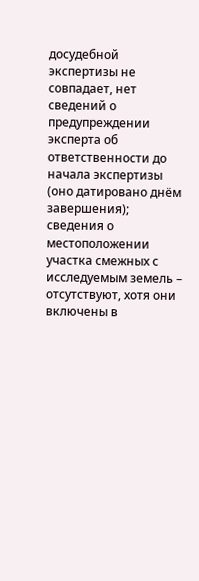досудебной экспертизы не совпадает, нет сведений о предупреждении эксперта об ответственности до начала экспертизы (оно датировано днём завершения); сведения о местоположении участка смежных с исследуемым земель – отсутствуют, хотя они включены в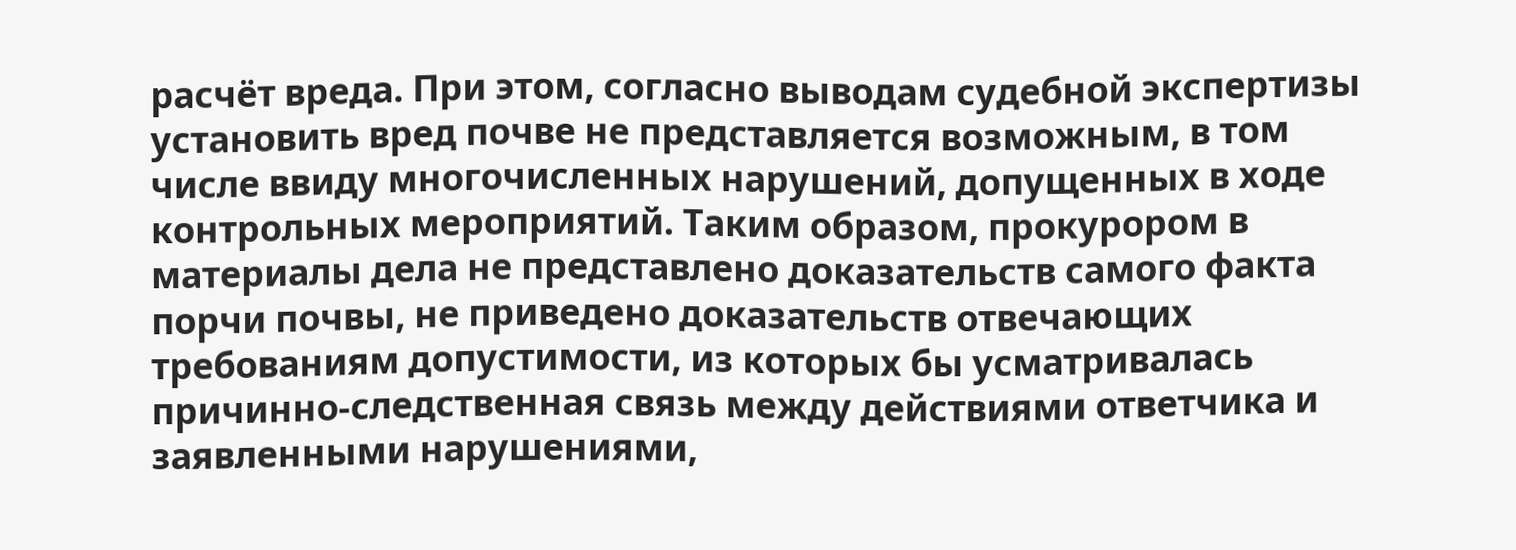расчёт вреда. При этом, согласно выводам судебной экспертизы установить вред почве не представляется возможным, в том числе ввиду многочисленных нарушений, допущенных в ходе контрольных мероприятий. Таким образом, прокурором в материалы дела не представлено доказательств самого факта порчи почвы, не приведено доказательств отвечающих требованиям допустимости, из которых бы усматривалась причинно-следственная связь между действиями ответчика и заявленными нарушениями,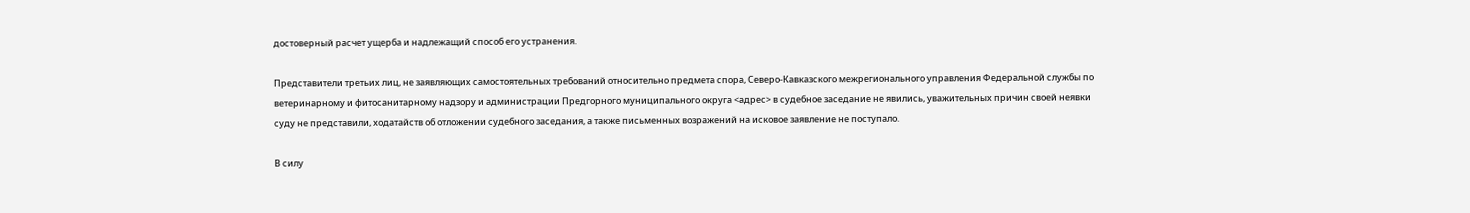достоверный расчет ущерба и надлежащий способ его устранения.

Представители третьих лиц, не заявляющих самостоятельных требований относительно предмета спора, Северо-Кавказского межрегионального управления Федеральной службы по ветеринарному и фитосанитарному надзору и администрации Предгорного муниципального округа <адрес> в судебное заседание не явились, уважительных причин своей неявки суду не представили, ходатайств об отложении судебного заседания, а также письменных возражений на исковое заявление не поступало.

В силу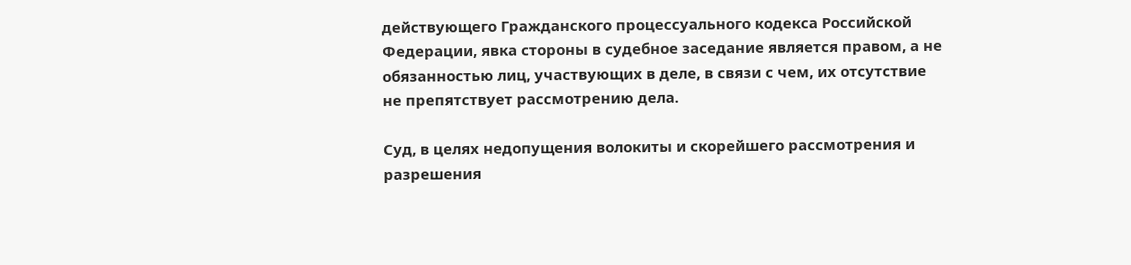действующего Гражданского процессуального кодекса Российской Федерации, явка стороны в судебное заседание является правом, а не обязанностью лиц, участвующих в деле, в связи с чем, их отсутствие не препятствует рассмотрению дела.

Суд, в целях недопущения волокиты и скорейшего рассмотрения и разрешения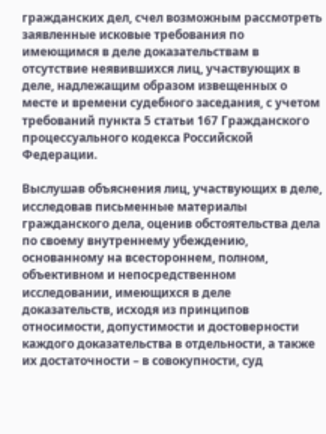гражданских дел, счел возможным рассмотреть заявленные исковые требования по имеющимся в деле доказательствам в отсутствие неявившихся лиц, участвующих в деле, надлежащим образом извещенных о месте и времени судебного заседания, с учетом требований пункта 5 статьи 167 Гражданского процессуального кодекса Российской Федерации.

Выслушав объяснения лиц, участвующих в деле, исследовав письменные материалы гражданского дела, оценив обстоятельства дела по своему внутреннему убеждению, основанному на всестороннем, полном, объективном и непосредственном исследовании, имеющихся в деле доказательств, исходя из принципов относимости, допустимости и достоверности каждого доказательства в отдельности, а также их достаточности – в совокупности, суд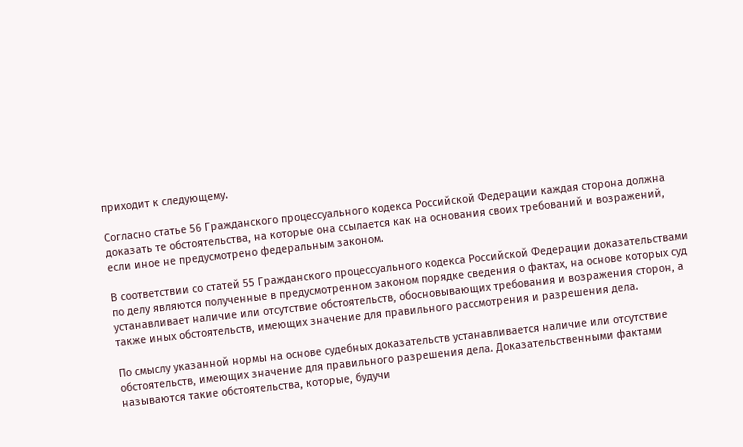приходит к следующему.

Согласно статье 56 Гражданского процессуального кодекса Российской Федерации каждая сторона должна доказать те обстоятельства, на которые она ссылается как на основания своих требований и возражений, если иное не предусмотрено федеральным законом.

В соответствии со статей 55 Гражданского процессуального кодекса Российской Федерации доказательствами по делу являются полученные в предусмотренном законом порядке сведения о фактах, на основе которых суд устанавливает наличие или отсутствие обстоятельств, обосновывающих требования и возражения сторон, а также иных обстоятельств, имеющих значение для правильного рассмотрения и разрешения дела.

По смыслу указанной нормы на основе судебных доказательств устанавливается наличие или отсутствие обстоятельств, имеющих значение для правильного разрешения дела. Доказательственными фактами называются такие обстоятельства, которые, будучи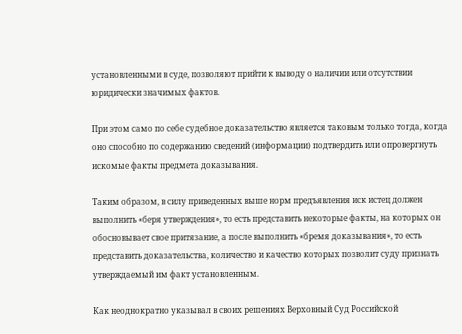установленными в суде, позволяют прийти к выводу о наличии или отсутствии юридически значимых фактов.

При этом само по себе судебное доказательство является таковым только тогда, когда оно способно по содержанию сведений (информации) подтвердить или опровергнуть искомые факты предмета доказывания.

Таким образом, в силу приведенных выше норм предъявления иск истец должен выполнить «беря утверждения», то есть представить некоторые факты, на которых он обосновывает свое притязание, а после выполнить «бремя доказывания», то есть представить доказательства, количество и качество которых позволит суду признать утверждаемый им факт установленным.

Как неоднократно указывал в своих решениях Верховный Суд Российской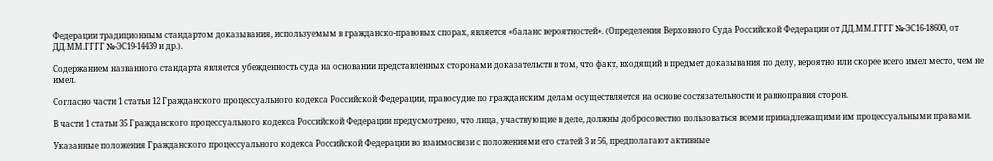Федерации традиционным стандартом доказывания, используемым в гражданско-правовых спорах, является «баланс вероятностей». (Определения Верховного Суда Российской Федерации от ДД.ММ.ГГГГ №-ЭС16-18600, от ДД.ММ.ГГГГ №-ЭС19-14439 и др.).

Содержанием названного стандарта является убежденность суда на основании представленных сторонами доказательств в том, что факт, входящий в предмет доказывания по делу, вероятно или скорее всего имел место, чем не имел.

Согласно части 1 статьи 12 Гражданского процессуального кодекса Российской Федерации, правосудие по гражданским делам осуществляется на основе состязательности и равноправия сторон.

В части 1 статьи 35 Гражданского процессуального кодекса Российской Федерации предусмотрено, что лица, участвующие в деле, должны добросовестно пользоваться всеми принадлежащими им процессуальными правами.

Указанные положения Гражданского процессуального кодекса Российской Федерации во взаимосвязи с положениями его статей 3 и 56, предполагают активные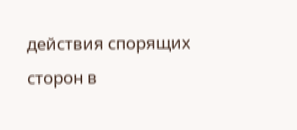действия спорящих сторон в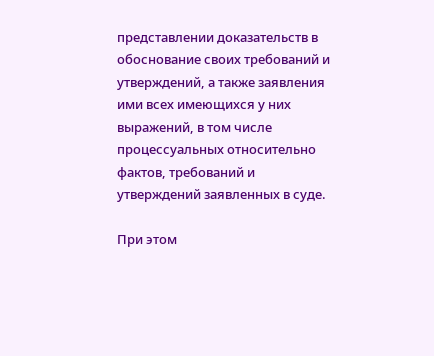представлении доказательств в обоснование своих требований и утверждений, а также заявления ими всех имеющихся у них выражений, в том числе процессуальных относительно фактов, требований и утверждений заявленных в суде.

При этом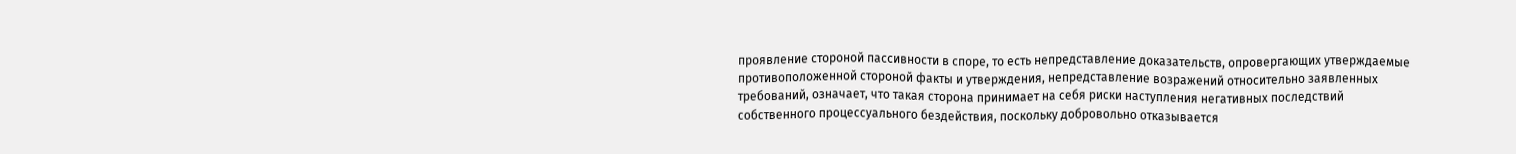проявление стороной пассивности в споре, то есть непредставление доказательств, опровергающих утверждаемые противоположенной стороной факты и утверждения, непредставление возражений относительно заявленных требований, означает, что такая сторона принимает на себя риски наступления негативных последствий собственного процессуального бездействия, поскольку добровольно отказывается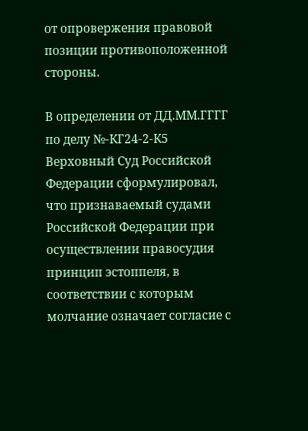от опровержения правовой позиции противоположенной стороны.

В определении от ДД.ММ.ГГГГ по делу №-КГ24-2-К5 Верховный Суд Российской Федерации сформулировал, что признаваемый судами Российской Федерации при осуществлении правосудия принцип эстоппеля, в соответствии с которым молчание означает согласие с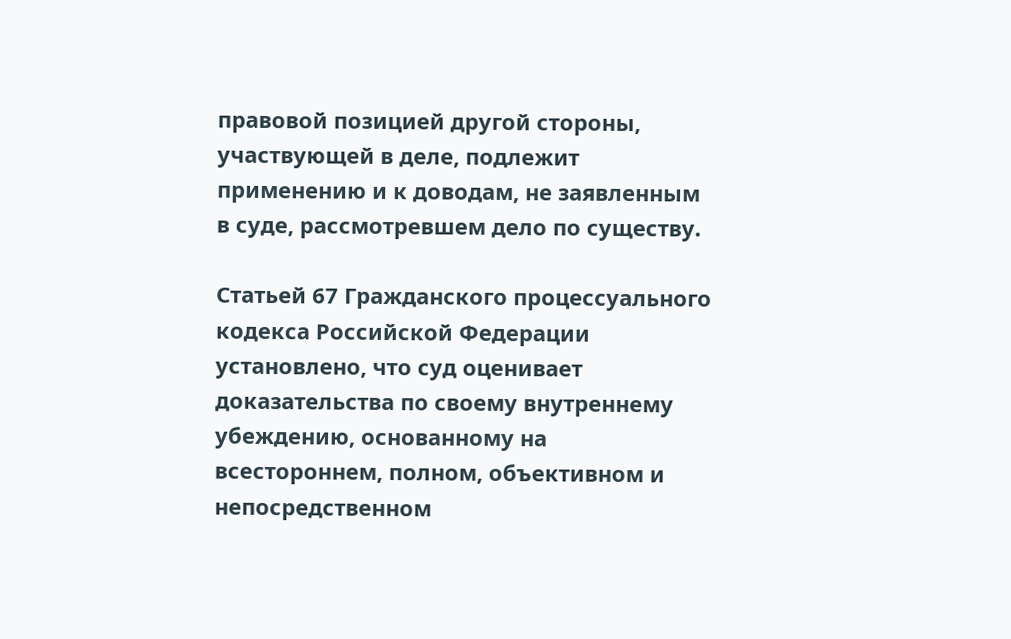правовой позицией другой стороны, участвующей в деле, подлежит применению и к доводам, не заявленным в суде, рассмотревшем дело по существу.

Статьей 67 Гражданского процессуального кодекса Российской Федерации установлено, что суд оценивает доказательства по своему внутреннему убеждению, основанному на всестороннем, полном, объективном и непосредственном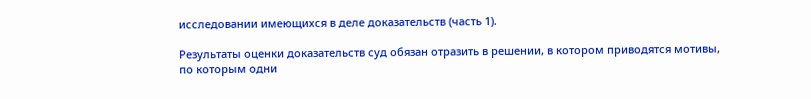исследовании имеющихся в деле доказательств (часть 1).

Результаты оценки доказательств суд обязан отразить в решении, в котором приводятся мотивы, по которым одни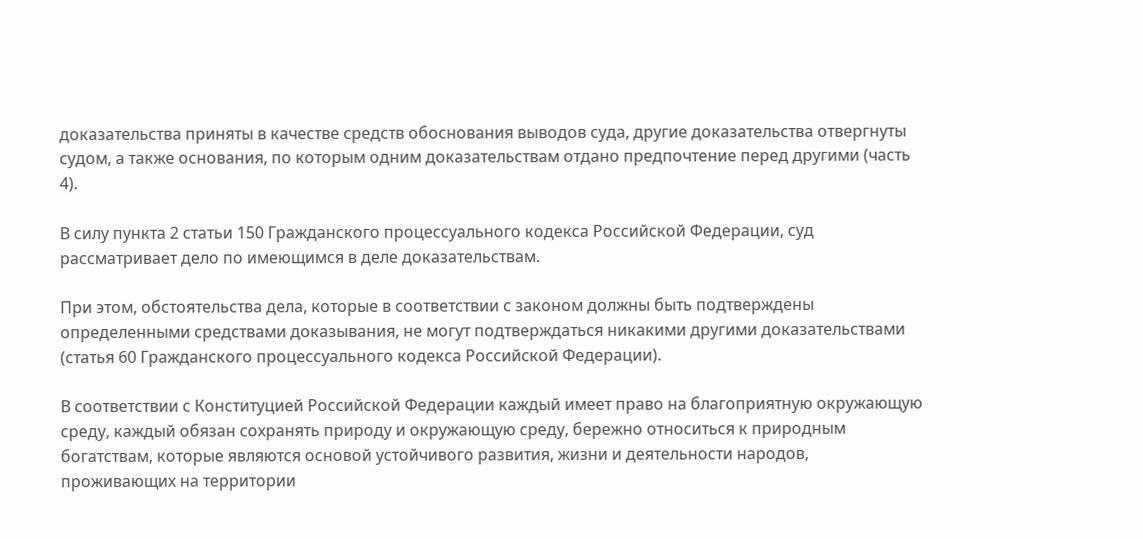доказательства приняты в качестве средств обоснования выводов суда, другие доказательства отвергнуты судом, а также основания, по которым одним доказательствам отдано предпочтение перед другими (часть 4).

В силу пункта 2 статьи 150 Гражданского процессуального кодекса Российской Федерации, суд рассматривает дело по имеющимся в деле доказательствам.

При этом, обстоятельства дела, которые в соответствии с законом должны быть подтверждены определенными средствами доказывания, не могут подтверждаться никакими другими доказательствами (статья 60 Гражданского процессуального кодекса Российской Федерации).

В соответствии с Конституцией Российской Федерации каждый имеет право на благоприятную окружающую среду, каждый обязан сохранять природу и окружающую среду, бережно относиться к природным богатствам, которые являются основой устойчивого развития, жизни и деятельности народов, проживающих на территории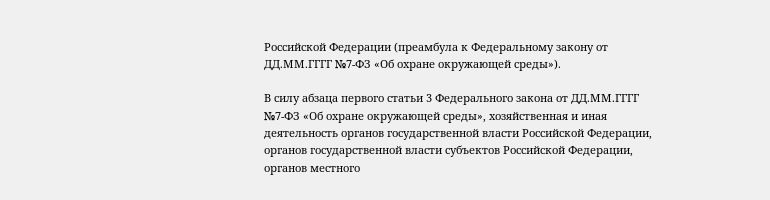Российской Федерации (преамбула к Федеральному закону от ДД.ММ.ГГГГ №7-ФЗ «Об охране окружающей среды»).

В силу абзаца первого статьи 3 Федерального закона от ДД.ММ.ГГГГ №7-ФЗ «Об охране окружающей среды», хозяйственная и иная деятельность органов государственной власти Российской Федерации, органов государственной власти субъектов Российской Федерации, органов местного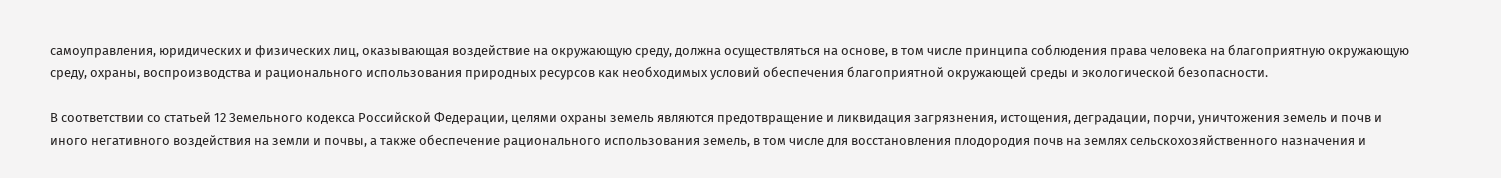самоуправления, юридических и физических лиц, оказывающая воздействие на окружающую среду, должна осуществляться на основе, в том числе принципа соблюдения права человека на благоприятную окружающую среду, охраны, воспроизводства и рационального использования природных ресурсов как необходимых условий обеспечения благоприятной окружающей среды и экологической безопасности.

В соответствии со статьей 12 Земельного кодекса Российской Федерации, целями охраны земель являются предотвращение и ликвидация загрязнения, истощения, деградации, порчи, уничтожения земель и почв и иного негативного воздействия на земли и почвы, а также обеспечение рационального использования земель, в том числе для восстановления плодородия почв на землях сельскохозяйственного назначения и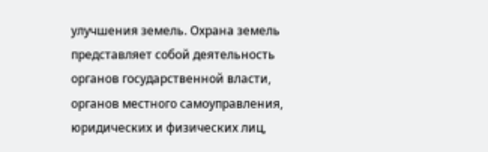улучшения земель. Охрана земель представляет собой деятельность органов государственной власти, органов местного самоуправления, юридических и физических лиц,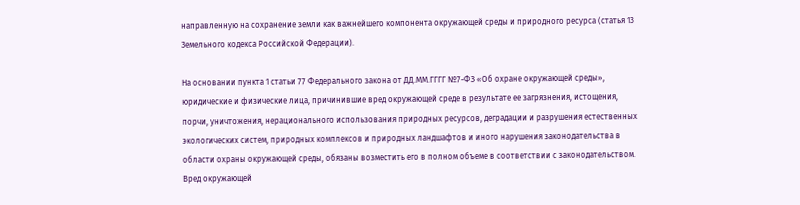направленную на сохранение земли как важнейшего компонента окружающей среды и природного ресурса (статья 13 Земельного кодекса Российской Федерации).

На основании пункта 1 статьи 77 Федерального закона от ДД.ММ.ГГГГ №7-ФЗ «Об охране окружающей среды», юридические и физические лица, причинившие вред окружающей среде в результате ее загрязнения, истощения, порчи, уничтожения, нерационального использования природных ресурсов, деградации и разрушения естественных экологических систем, природных комплексов и природных ландшафтов и иного нарушения законодательства в области охраны окружающей среды, обязаны возместить его в полном объеме в соответствии с законодательством. Вред окружающей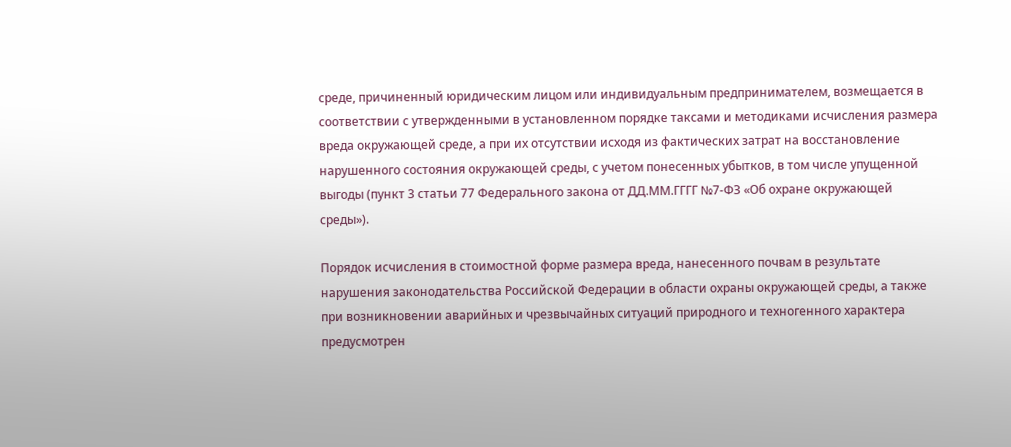среде, причиненный юридическим лицом или индивидуальным предпринимателем, возмещается в соответствии с утвержденными в установленном порядке таксами и методиками исчисления размера вреда окружающей среде, а при их отсутствии исходя из фактических затрат на восстановление нарушенного состояния окружающей среды, с учетом понесенных убытков, в том числе упущенной выгоды (пункт 3 статьи 77 Федерального закона от ДД.ММ.ГГГГ №7-ФЗ «Об охране окружающей среды»).

Порядок исчисления в стоимостной форме размера вреда, нанесенного почвам в результате нарушения законодательства Российской Федерации в области охраны окружающей среды, а также при возникновении аварийных и чрезвычайных ситуаций природного и техногенного характера предусмотрен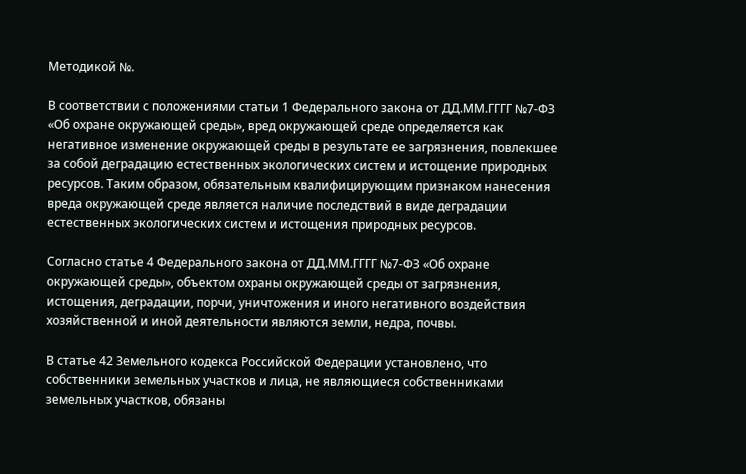Методикой №.

В соответствии с положениями статьи 1 Федерального закона от ДД.ММ.ГГГГ №7-ФЗ «Об охране окружающей среды», вред окружающей среде определяется как негативное изменение окружающей среды в результате ее загрязнения, повлекшее за собой деградацию естественных экологических систем и истощение природных ресурсов. Таким образом, обязательным квалифицирующим признаком нанесения вреда окружающей среде является наличие последствий в виде деградации естественных экологических систем и истощения природных ресурсов.

Согласно статье 4 Федерального закона от ДД.ММ.ГГГГ №7-ФЗ «Об охране окружающей среды», объектом охраны окружающей среды от загрязнения, истощения, деградации, порчи, уничтожения и иного негативного воздействия хозяйственной и иной деятельности являются земли, недра, почвы.

В статье 42 Земельного кодекса Российской Федерации установлено, что собственники земельных участков и лица, не являющиеся собственниками земельных участков, обязаны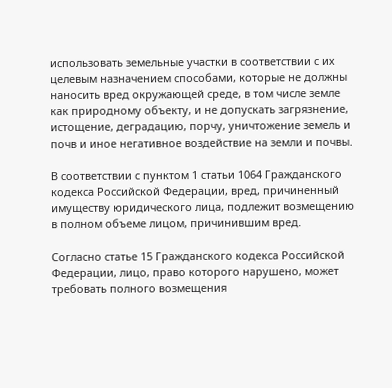использовать земельные участки в соответствии с их целевым назначением способами, которые не должны наносить вред окружающей среде, в том числе земле как природному объекту, и не допускать загрязнение, истощение, деградацию, порчу, уничтожение земель и почв и иное негативное воздействие на земли и почвы.

В соответствии с пунктом 1 статьи 1064 Гражданского кодекса Российской Федерации, вред, причиненный имуществу юридического лица, подлежит возмещению в полном объеме лицом, причинившим вред.

Согласно статье 15 Гражданского кодекса Российской Федерации, лицо, право которого нарушено, может требовать полного возмещения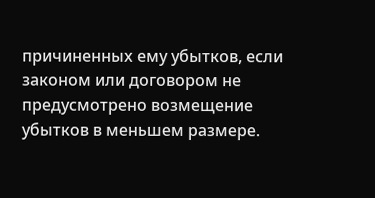причиненных ему убытков, если законом или договором не предусмотрено возмещение убытков в меньшем размере.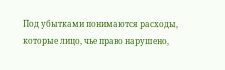Под убытками понимаются расходы, которые лицо, чье право нарушено,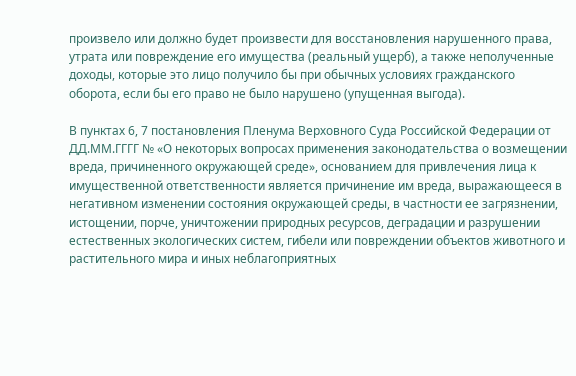произвело или должно будет произвести для восстановления нарушенного права, утрата или повреждение его имущества (реальный ущерб), а также неполученные доходы, которые это лицо получило бы при обычных условиях гражданского оборота, если бы его право не было нарушено (упущенная выгода).

В пунктах 6, 7 постановления Пленума Верховного Суда Российской Федерации от ДД.ММ.ГГГГ № «О некоторых вопросах применения законодательства о возмещении вреда, причиненного окружающей среде», основанием для привлечения лица к имущественной ответственности является причинение им вреда, выражающееся в негативном изменении состояния окружающей среды, в частности ее загрязнении, истощении, порче, уничтожении природных ресурсов, деградации и разрушении естественных экологических систем, гибели или повреждении объектов животного и растительного мира и иных неблагоприятных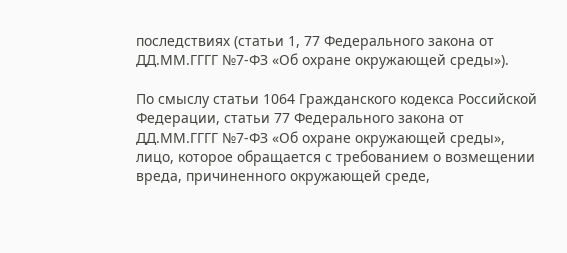последствиях (статьи 1, 77 Федерального закона от ДД.ММ.ГГГГ №7-ФЗ «Об охране окружающей среды»).

По смыслу статьи 1064 Гражданского кодекса Российской Федерации, статьи 77 Федерального закона от ДД.ММ.ГГГГ №7-ФЗ «Об охране окружающей среды», лицо, которое обращается с требованием о возмещении вреда, причиненного окружающей среде,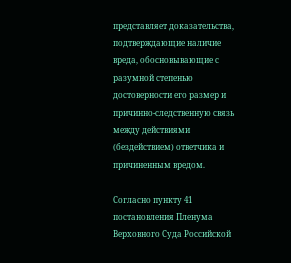представляет доказательства, подтверждающие наличие вреда, обосновывающие с разумной степенью достоверности его размер и причинно-следственную связь между действиями (бездействием) ответчика и причиненным вредом.

Согласно пункту 41 постановления Пленума Верховного Суда Российской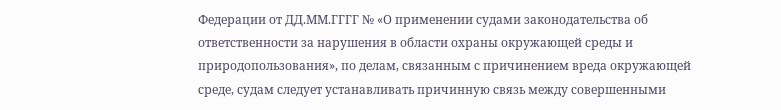Федерации от ДД.ММ.ГГГГ № «О применении судами законодательства об ответственности за нарушения в области охраны окружающей среды и природопользования», по делам, связанным с причинением вреда окружающей среде, судам следует устанавливать причинную связь между совершенными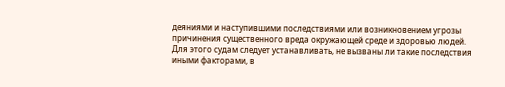деяниями и наступившими последствиями или возникновением угрозы причинения существенного вреда окружающей среде и здоровью людей. Для этого судам следует устанавливать, не вызваны ли такие последствия иными факторами, в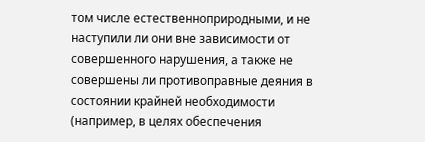том числе естественноприродными, и не наступили ли они вне зависимости от совершенного нарушения, а также не совершены ли противоправные деяния в состоянии крайней необходимости (например, в целях обеспечения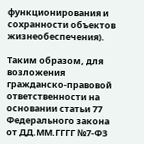функционирования и сохранности объектов жизнеобеспечения).

Таким образом, для возложения гражданско-правовой ответственности на основании статьи 77 Федерального закона от ДД.ММ.ГГГГ №7-ФЗ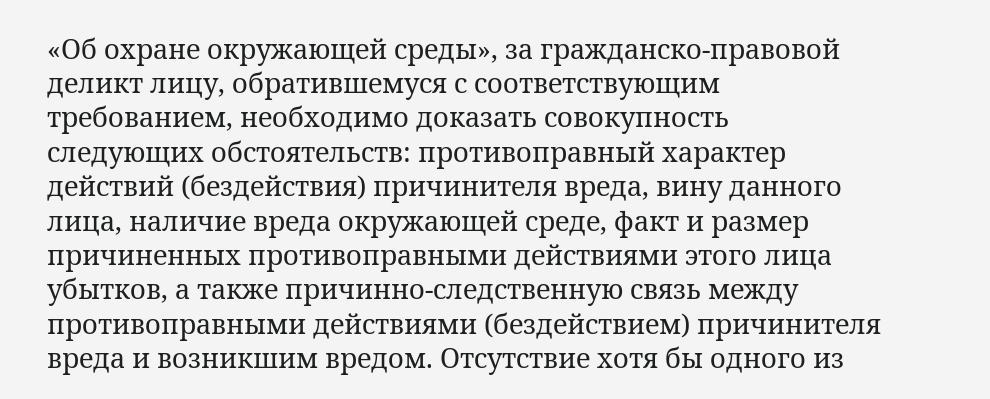«Об охране окружающей среды», за гражданско-правовой деликт лицу, обратившемуся с соответствующим требованием, необходимо доказать совокупность следующих обстоятельств: противоправный характер действий (бездействия) причинителя вреда, вину данного лица, наличие вреда окружающей среде, факт и размер причиненных противоправными действиями этого лица убытков, а также причинно-следственную связь между противоправными действиями (бездействием) причинителя вреда и возникшим вредом. Отсутствие хотя бы одного из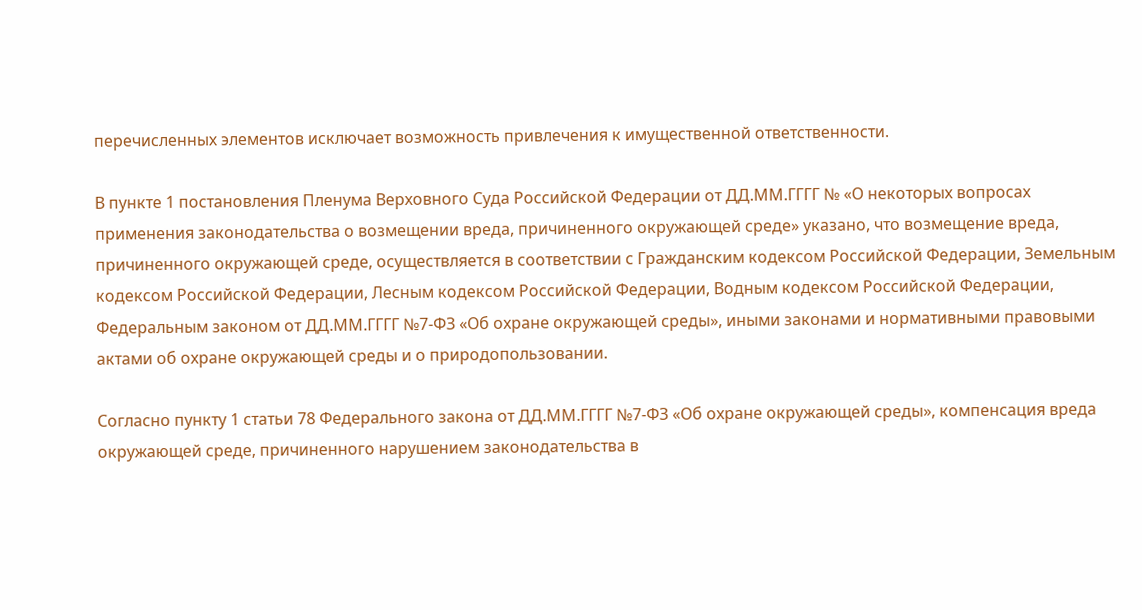перечисленных элементов исключает возможность привлечения к имущественной ответственности.

В пункте 1 постановления Пленума Верховного Суда Российской Федерации от ДД.ММ.ГГГГ № «О некоторых вопросах применения законодательства о возмещении вреда, причиненного окружающей среде» указано, что возмещение вреда, причиненного окружающей среде, осуществляется в соответствии с Гражданским кодексом Российской Федерации, Земельным кодексом Российской Федерации, Лесным кодексом Российской Федерации, Водным кодексом Российской Федерации, Федеральным законом от ДД.ММ.ГГГГ №7-ФЗ «Об охране окружающей среды», иными законами и нормативными правовыми актами об охране окружающей среды и о природопользовании.

Согласно пункту 1 статьи 78 Федерального закона от ДД.ММ.ГГГГ №7-ФЗ «Об охране окружающей среды», компенсация вреда окружающей среде, причиненного нарушением законодательства в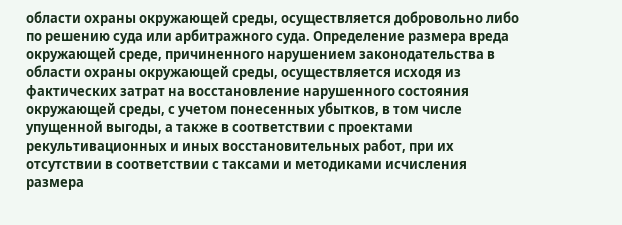области охраны окружающей среды, осуществляется добровольно либо по решению суда или арбитражного суда. Определение размера вреда окружающей среде, причиненного нарушением законодательства в области охраны окружающей среды, осуществляется исходя из фактических затрат на восстановление нарушенного состояния окружающей среды, с учетом понесенных убытков, в том числе упущенной выгоды, а также в соответствии с проектами рекультивационных и иных восстановительных работ, при их отсутствии в соответствии с таксами и методиками исчисления размера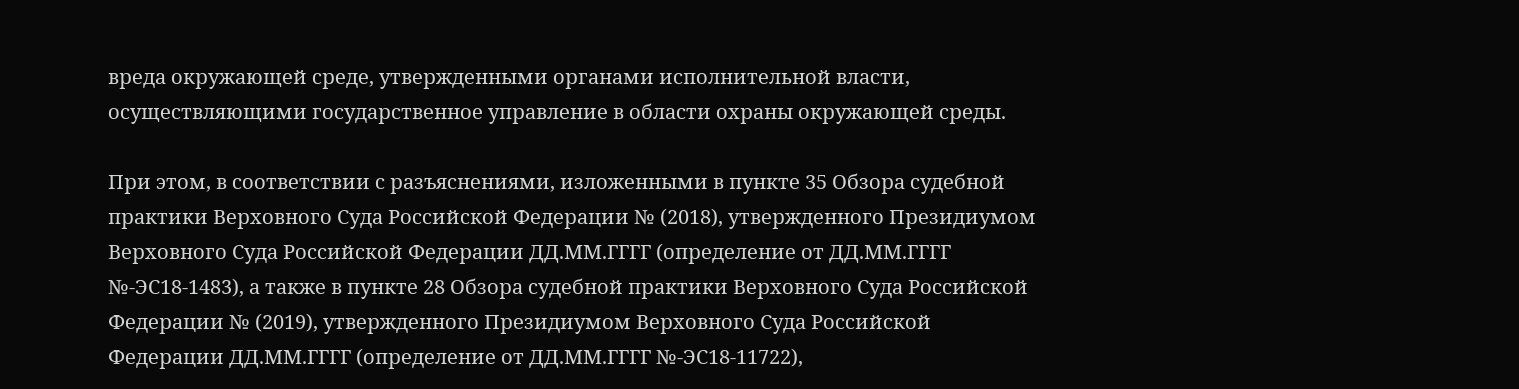вреда окружающей среде, утвержденными органами исполнительной власти, осуществляющими государственное управление в области охраны окружающей среды.

При этом, в соответствии с разъяснениями, изложенными в пункте 35 Обзора судебной практики Верховного Суда Российской Федерации № (2018), утвержденного Президиумом Верховного Суда Российской Федерации ДД.ММ.ГГГГ (определение от ДД.ММ.ГГГГ №-ЭС18-1483), а также в пункте 28 Обзора судебной практики Верховного Суда Российской Федерации № (2019), утвержденного Президиумом Верховного Суда Российской Федерации ДД.ММ.ГГГГ (определение от ДД.ММ.ГГГГ №-ЭС18-11722),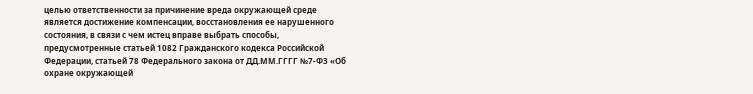целью ответственности за причинение вреда окружающей среде является достижение компенсации, восстановления ее нарушенного состояния, в связи с чем истец вправе выбрать способы, предусмотренные статьей 1082 Гражданского кодекса Российской Федерации, статьей 78 Федерального закона от ДД.ММ.ГГГГ №7-ФЗ «Об охране окружающей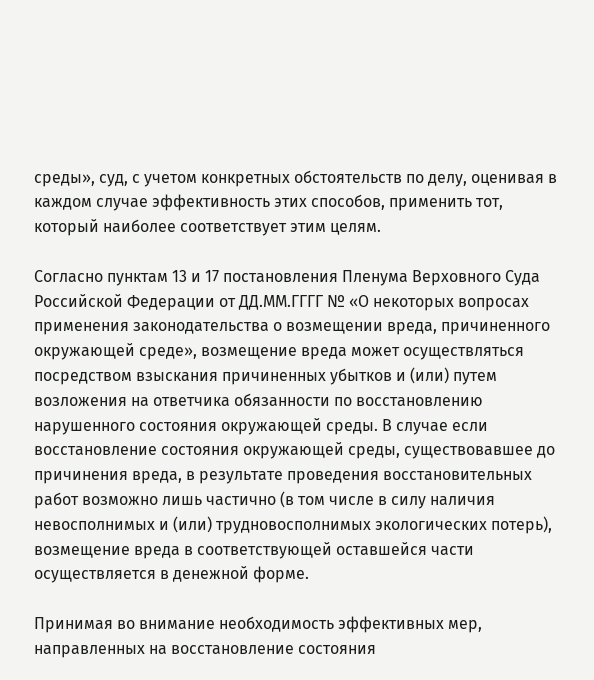среды», суд, с учетом конкретных обстоятельств по делу, оценивая в каждом случае эффективность этих способов, применить тот, который наиболее соответствует этим целям.

Согласно пунктам 13 и 17 постановления Пленума Верховного Суда Российской Федерации от ДД.ММ.ГГГГ № «О некоторых вопросах применения законодательства о возмещении вреда, причиненного окружающей среде», возмещение вреда может осуществляться посредством взыскания причиненных убытков и (или) путем возложения на ответчика обязанности по восстановлению нарушенного состояния окружающей среды. В случае если восстановление состояния окружающей среды, существовавшее до причинения вреда, в результате проведения восстановительных работ возможно лишь частично (в том числе в силу наличия невосполнимых и (или) трудновосполнимых экологических потерь), возмещение вреда в соответствующей оставшейся части осуществляется в денежной форме.

Принимая во внимание необходимость эффективных мер, направленных на восстановление состояния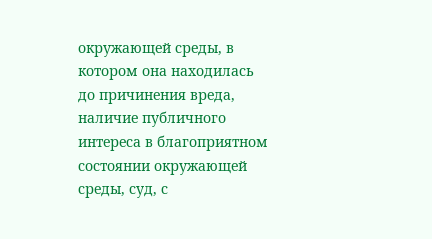окружающей среды, в котором она находилась до причинения вреда, наличие публичного интереса в благоприятном состоянии окружающей среды, суд, с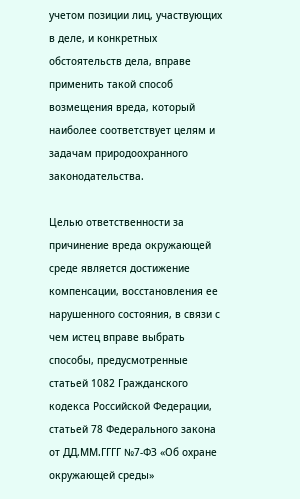учетом позиции лиц, участвующих в деле, и конкретных обстоятельств дела, вправе применить такой способ возмещения вреда, который наиболее соответствует целям и задачам природоохранного законодательства.

Целью ответственности за причинение вреда окружающей среде является достижение компенсации, восстановления ее нарушенного состояния, в связи с чем истец вправе выбрать способы, предусмотренные статьей 1082 Гражданского кодекса Российской Федерации, статьей 78 Федерального закона от ДД.ММ.ГГГГ №7-ФЗ «Об охране окружающей среды»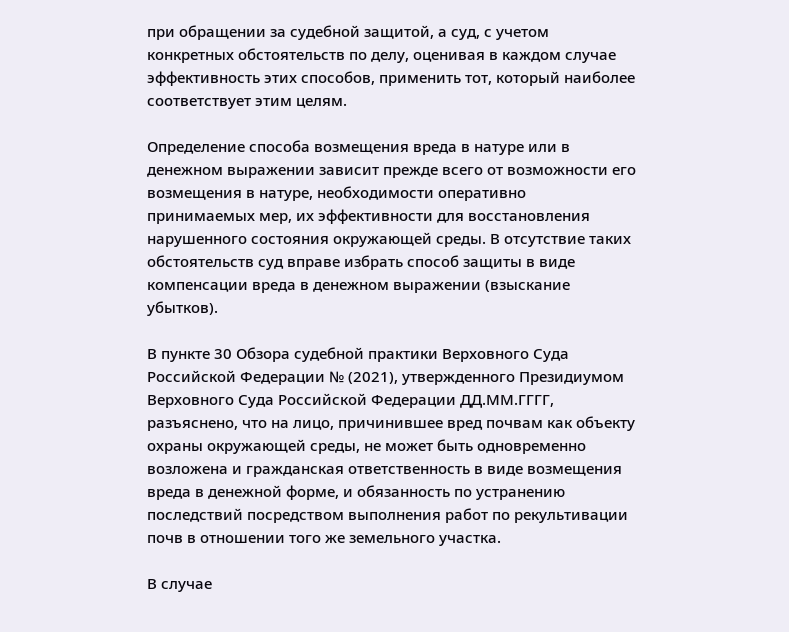при обращении за судебной защитой, а суд, с учетом конкретных обстоятельств по делу, оценивая в каждом случае эффективность этих способов, применить тот, который наиболее соответствует этим целям.

Определение способа возмещения вреда в натуре или в денежном выражении зависит прежде всего от возможности его возмещения в натуре, необходимости оперативно принимаемых мер, их эффективности для восстановления нарушенного состояния окружающей среды. В отсутствие таких обстоятельств суд вправе избрать способ защиты в виде компенсации вреда в денежном выражении (взыскание убытков).

В пункте 30 Обзора судебной практики Верховного Суда Российской Федерации № (2021), утвержденного Президиумом Верховного Суда Российской Федерации ДД.ММ.ГГГГ, разъяснено, что на лицо, причинившее вред почвам как объекту охраны окружающей среды, не может быть одновременно возложена и гражданская ответственность в виде возмещения вреда в денежной форме, и обязанность по устранению последствий посредством выполнения работ по рекультивации почв в отношении того же земельного участка.

В случае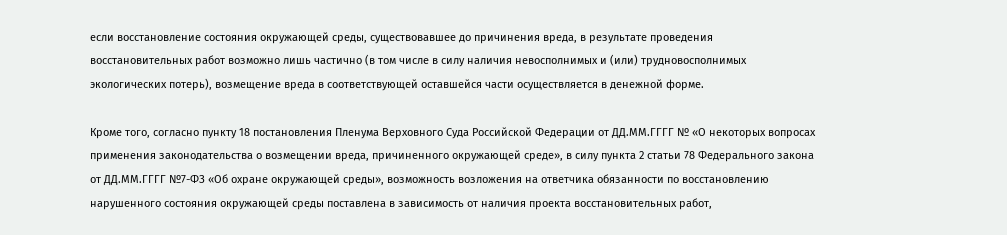если восстановление состояния окружающей среды, существовавшее до причинения вреда, в результате проведения восстановительных работ возможно лишь частично (в том числе в силу наличия невосполнимых и (или) трудновосполнимых экологических потерь), возмещение вреда в соответствующей оставшейся части осуществляется в денежной форме.

Кроме того, согласно пункту 18 постановления Пленума Верховного Суда Российской Федерации от ДД.ММ.ГГГГ № «О некоторых вопросах применения законодательства о возмещении вреда, причиненного окружающей среде», в силу пункта 2 статьи 78 Федерального закона от ДД.ММ.ГГГГ №7-ФЗ «Об охране окружающей среды», возможность возложения на ответчика обязанности по восстановлению нарушенного состояния окружающей среды поставлена в зависимость от наличия проекта восстановительных работ,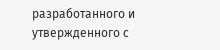разработанного и утвержденного с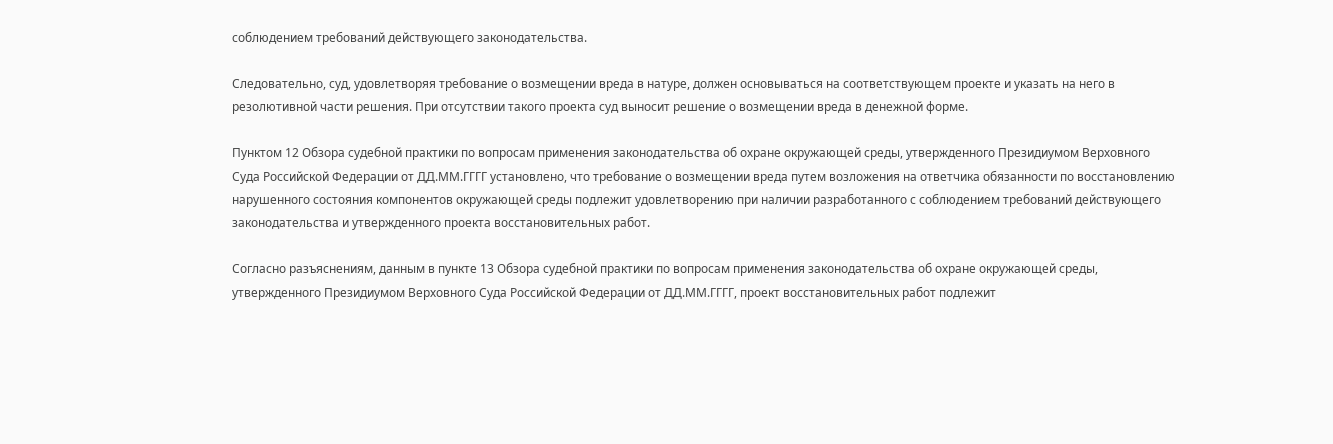соблюдением требований действующего законодательства.

Следовательно, суд, удовлетворяя требование о возмещении вреда в натуре, должен основываться на соответствующем проекте и указать на него в резолютивной части решения. При отсутствии такого проекта суд выносит решение о возмещении вреда в денежной форме.

Пунктом 12 Обзора судебной практики по вопросам применения законодательства об охране окружающей среды, утвержденного Президиумом Верховного Суда Российской Федерации от ДД.ММ.ГГГГ установлено, что требование о возмещении вреда путем возложения на ответчика обязанности по восстановлению нарушенного состояния компонентов окружающей среды подлежит удовлетворению при наличии разработанного с соблюдением требований действующего законодательства и утвержденного проекта восстановительных работ.

Согласно разъяснениям, данным в пункте 13 Обзора судебной практики по вопросам применения законодательства об охране окружающей среды, утвержденного Президиумом Верховного Суда Российской Федерации от ДД.ММ.ГГГГ, проект восстановительных работ подлежит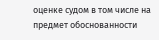оценке судом в том числе на предмет обоснованности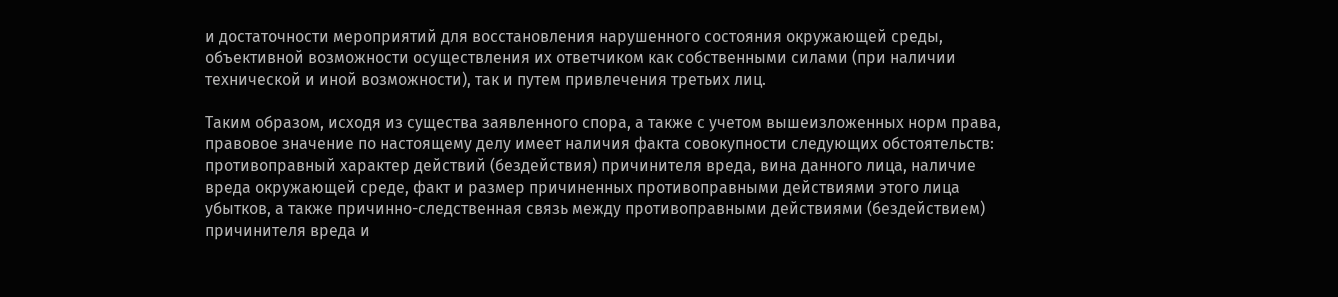и достаточности мероприятий для восстановления нарушенного состояния окружающей среды, объективной возможности осуществления их ответчиком как собственными силами (при наличии технической и иной возможности), так и путем привлечения третьих лиц.

Таким образом, исходя из существа заявленного спора, а также с учетом вышеизложенных норм права, правовое значение по настоящему делу имеет наличия факта совокупности следующих обстоятельств: противоправный характер действий (бездействия) причинителя вреда, вина данного лица, наличие вреда окружающей среде, факт и размер причиненных противоправными действиями этого лица убытков, а также причинно-следственная связь между противоправными действиями (бездействием) причинителя вреда и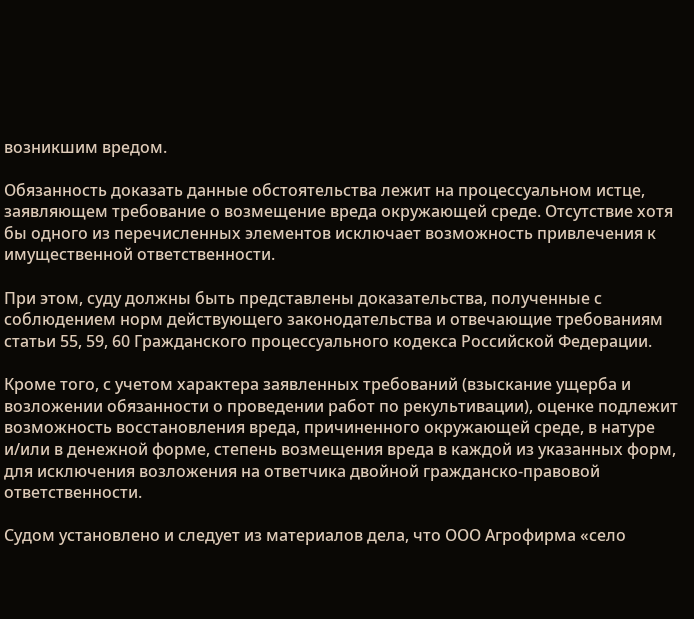возникшим вредом.

Обязанность доказать данные обстоятельства лежит на процессуальном истце, заявляющем требование о возмещение вреда окружающей среде. Отсутствие хотя бы одного из перечисленных элементов исключает возможность привлечения к имущественной ответственности.

При этом, суду должны быть представлены доказательства, полученные с соблюдением норм действующего законодательства и отвечающие требованиям статьи 55, 59, 60 Гражданского процессуального кодекса Российской Федерации.

Кроме того, с учетом характера заявленных требований (взыскание ущерба и возложении обязанности о проведении работ по рекультивации), оценке подлежит возможность восстановления вреда, причиненного окружающей среде, в натуре и/или в денежной форме, степень возмещения вреда в каждой из указанных форм, для исключения возложения на ответчика двойной гражданско-правовой ответственности.

Судом установлено и следует из материалов дела, что ООО Агрофирма «село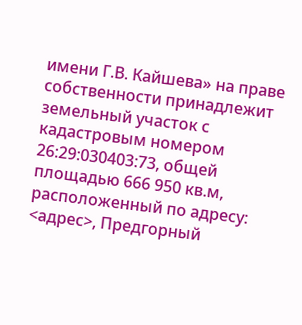имени Г.В. Кайшева» на праве собственности принадлежит земельный участок с кадастровым номером 26:29:030403:73, общей площадью 666 950 кв.м, расположенный по адресу: <адрес>, Предгорный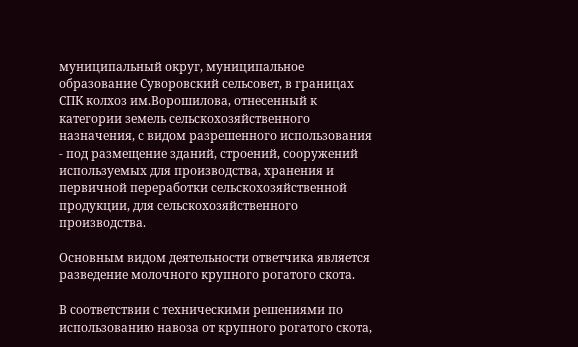муниципальный округ, муниципальное образование Суворовский сельсовет, в границах СПК колхоз им.Ворошилова, отнесенный к категории земель сельскохозяйственного назначения, с видом разрешенного использования - под размещение зданий, строений, сооружений используемых для производства, хранения и первичной переработки сельскохозяйственной продукции, для сельскохозяйственного производства.

Основным видом деятельности ответчика является разведение молочного крупного рогатого скота.

В соответствии с техническими решениями по использованию навоза от крупного рогатого скота,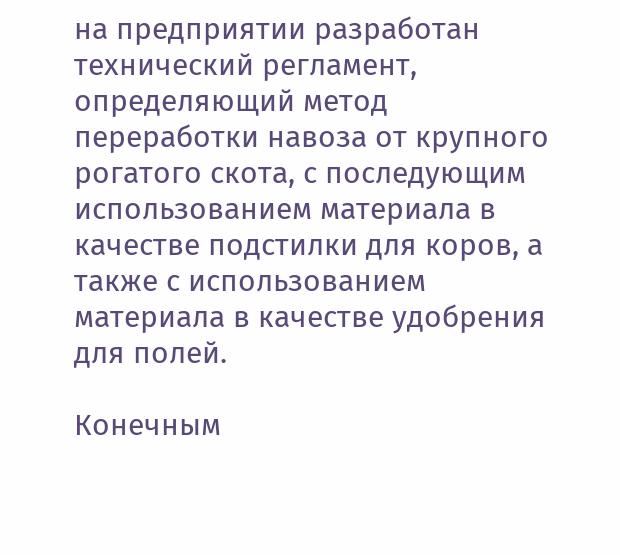на предприятии разработан технический регламент, определяющий метод переработки навоза от крупного рогатого скота, с последующим использованием материала в качестве подстилки для коров, а также с использованием материала в качестве удобрения для полей.

Конечным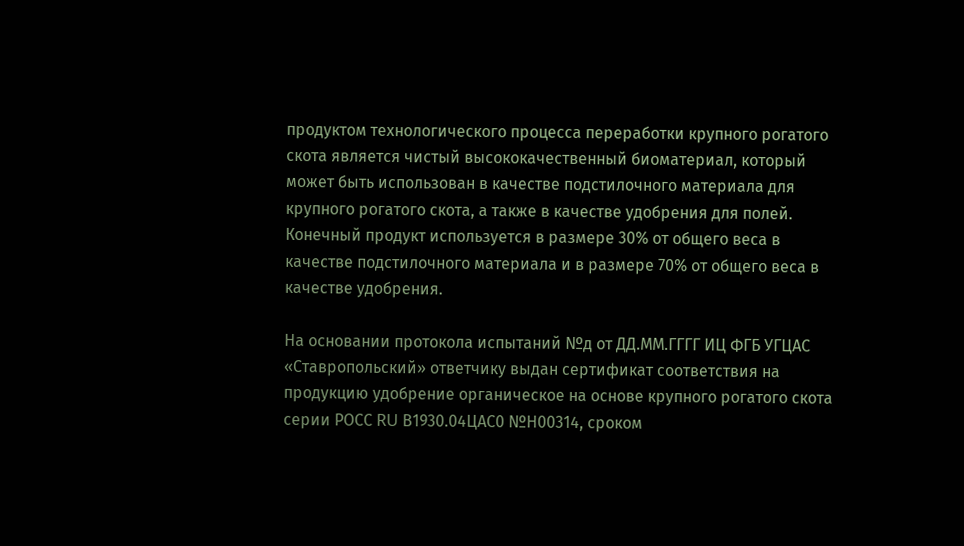продуктом технологического процесса переработки крупного рогатого скота является чистый высококачественный биоматериал, который может быть использован в качестве подстилочного материала для крупного рогатого скота, а также в качестве удобрения для полей. Конечный продукт используется в размере 30% от общего веса в качестве подстилочного материала и в размере 70% от общего веса в качестве удобрения.

На основании протокола испытаний №д от ДД.ММ.ГГГГ ИЦ ФГБ УГЦАС «Ставропольский» ответчику выдан сертификат соответствия на продукцию удобрение органическое на основе крупного рогатого скота серии РОСС RU В1930.04ЦАС0 №Н00314, сроком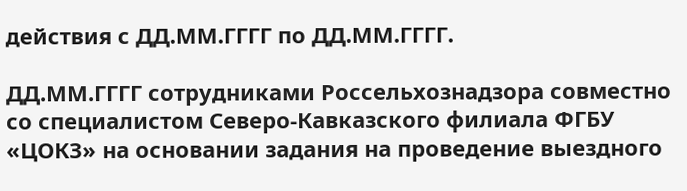действия с ДД.ММ.ГГГГ по ДД.ММ.ГГГГ.

ДД.ММ.ГГГГ сотрудниками Россельхознадзора совместно со специалистом Северо-Кавказского филиала ФГБУ «ЦОКЗ» на основании задания на проведение выездного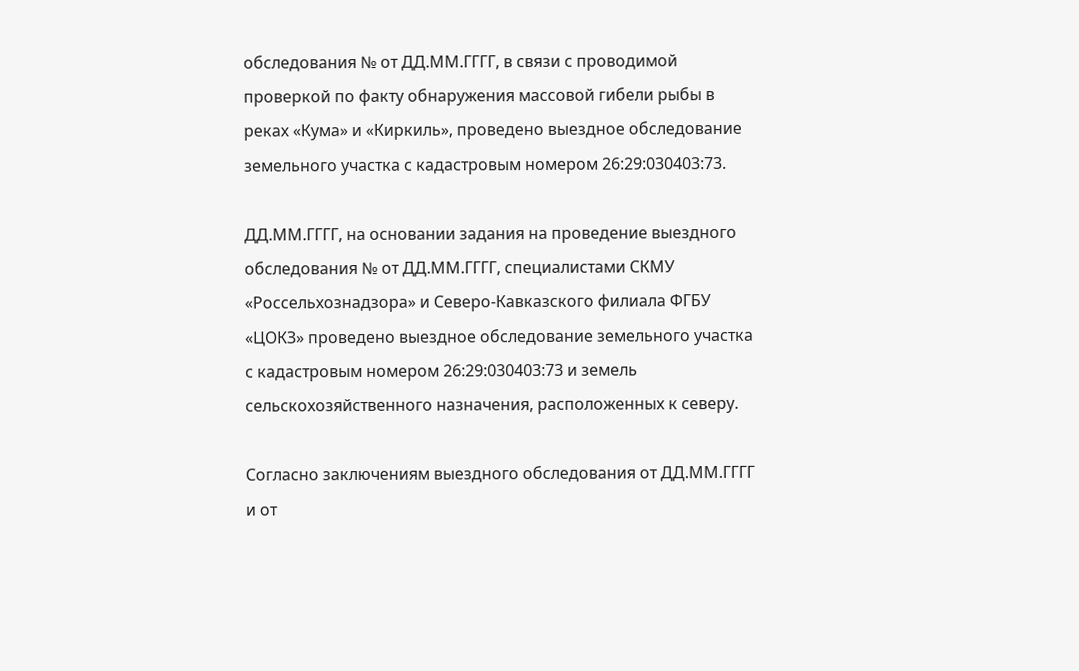обследования № от ДД.ММ.ГГГГ, в связи с проводимой проверкой по факту обнаружения массовой гибели рыбы в реках «Кума» и «Киркиль», проведено выездное обследование земельного участка с кадастровым номером 26:29:030403:73.

ДД.ММ.ГГГГ, на основании задания на проведение выездного обследования № от ДД.ММ.ГГГГ, специалистами СКМУ «Россельхознадзора» и Северо-Кавказского филиала ФГБУ «ЦОКЗ» проведено выездное обследование земельного участка с кадастровым номером 26:29:030403:73 и земель сельскохозяйственного назначения, расположенных к северу.

Согласно заключениям выездного обследования от ДД.ММ.ГГГГ и от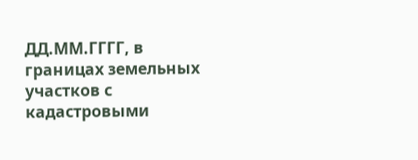ДД.ММ.ГГГГ, в границах земельных участков с кадастровыми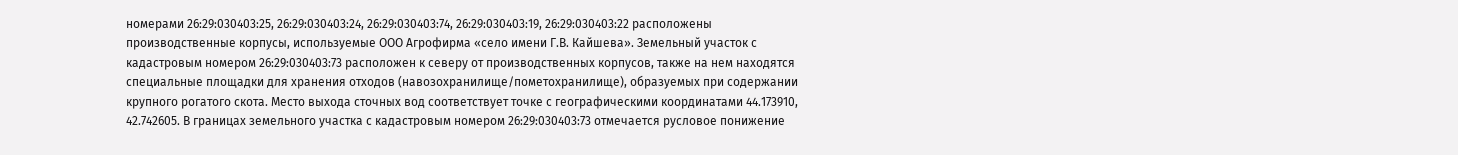номерами 26:29:030403:25, 26:29:030403:24, 26:29:030403:74, 26:29:030403:19, 26:29:030403:22 расположены производственные корпусы, используемые ООО Агрофирма «село имени Г.В. Кайшева». Земельный участок с кадастровым номером 26:29:030403:73 расположен к северу от производственных корпусов, также на нем находятся специальные площадки для хранения отходов (навозохранилище/пометохранилище), образуемых при содержании крупного рогатого скота. Место выхода сточных вод соответствует точке с географическими координатами 44.173910, 42.742605. В границах земельного участка с кадастровым номером 26:29:030403:73 отмечается русловое понижение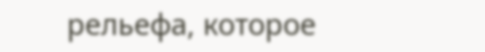рельефа, которое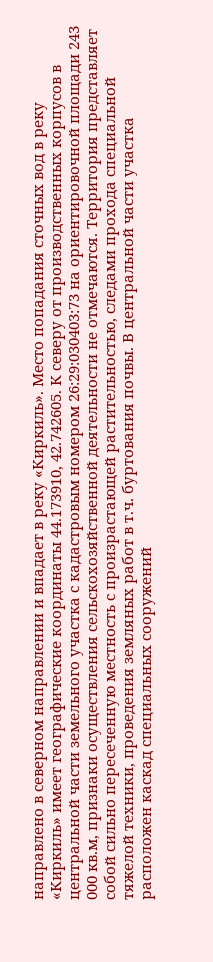направлено в северном направлении и впадает в реку «Киркиль». Место попадания сточных вод в реку «Киркиль» имеет географические координаты 44.173910, 42.742605. К северу от производственных корпусов в центральной части земельного участка с кадастровым номером 26:29:030403:73 на ориентировочной площади 243 000 кв.м, признаки осуществления сельскохозяйственной деятельности не отмечаются. Территория представляет собой сильно пересеченную местность с произрастающей растительностью, следами прохода специальной тяжелой техники, проведения земляных работ в т.ч. буртования почвы. В центральной части участка расположен каскад специальных сооружений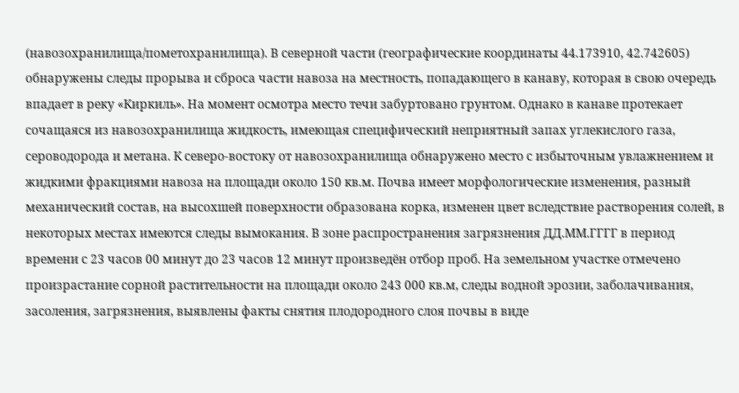(навозохранилища/пометохранилища). В северной части (географические координаты 44.173910, 42.742605) обнаружены следы прорыва и сброса части навоза на местность, попадающего в канаву, которая в свою очередь впадает в реку «Киркиль». На момент осмотра место течи забуртовано грунтом. Однако в канаве протекает сочащаяся из навозохранилища жидкость, имеющая специфический неприятный запах углекислого газа, сероводорода и метана. К северо-востоку от навозохранилища обнаружено место с избыточным увлажнением и жидкими фракциями навоза на площади около 150 кв.м. Почва имеет морфологические изменения, разный механический состав, на высохшей поверхности образована корка, изменен цвет вследствие растворения солей, в некоторых местах имеются следы вымокания. В зоне распространения загрязнения ДД.ММ.ГГГГ в период времени с 23 часов 00 минут до 23 часов 12 минут произведён отбор проб. На земельном участке отмечено произрастание сорной растительности на площади около 243 000 кв.м, следы водной эрозии, заболачивания, засоления, загрязнения, выявлены факты снятия плодородного слоя почвы в виде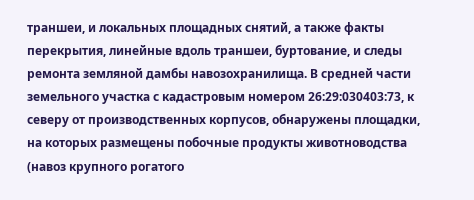траншеи, и локальных площадных снятий, а также факты перекрытия, линейные вдоль траншеи, буртование, и следы ремонта земляной дамбы навозохранилища. В средней части земельного участка с кадастровым номером 26:29:030403:73, к северу от производственных корпусов, обнаружены площадки, на которых размещены побочные продукты животноводства (навоз крупного рогатого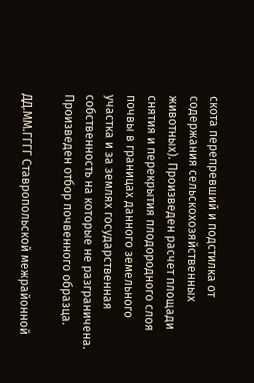скота перепревший и подстилка от содержания сельскохозяйственных животных). Произведен расчет площади снятия и перекрытия плодородного слоя почвы в границах данного земельного участка и за землях государственная собственность на которые не разграничена. Произведен отбор почвенного образца.

ДД.ММ.ГГГГ Ставропольской межрайонной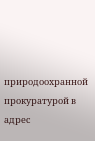природоохранной прокуратурой в адрес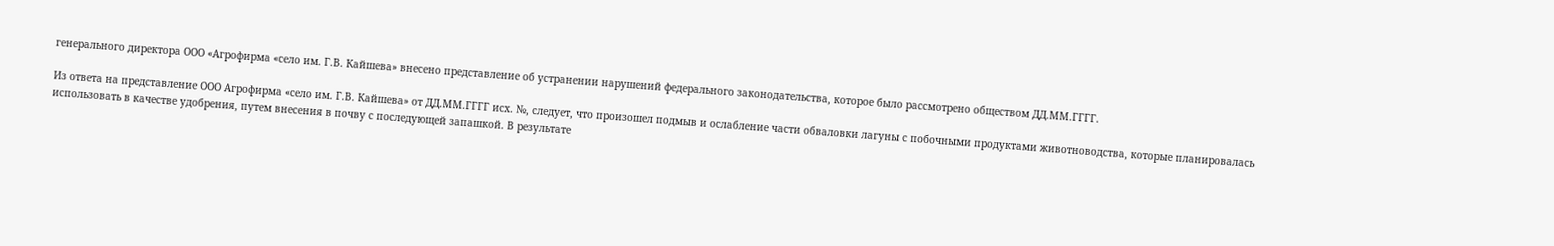генерального директора ООО «Агрофирма «село им. Г.В. Кайшева» внесено представление об устранении нарушений федерального законодательства, которое было рассмотрено обществом ДД.ММ.ГГГГ.

Из ответа на представление ООО Агрофирма «село им. Г.В. Кайшева» от ДД.ММ.ГГГГ исх. №, следует, что произошел подмыв и ослабление части обваловки лагуны с побочными продуктами животноводства, которые планировалась использовать в качестве удобрения, путем внесения в почву с последующей запашкой. В результате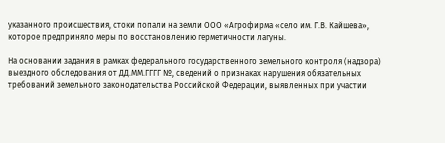указанного происшествия, стоки попали на земли ООО «Агрофирма «село им. Г.В. Кайшева», которое предприняло меры по восстановлению герметичности лагуны.

На основании задания в рамках федерального государственного земельного контроля (надзора) выездного обследования от ДД.ММ.ГГГГ №, сведений о признаках нарушения обязательных требований земельного законодательства Российской Федерации, выявленных при участии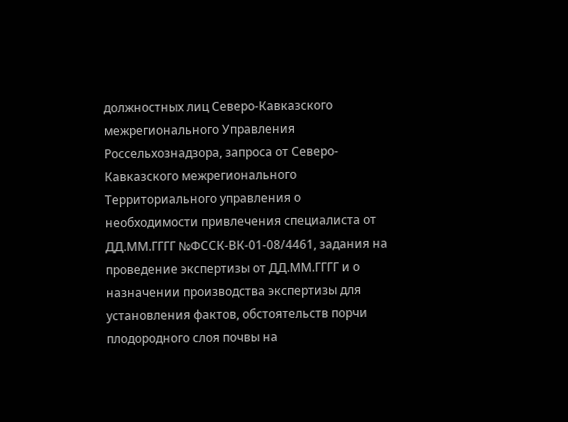должностных лиц Северо-Кавказского межрегионального Управления Россельхознадзора, запроса от Северо-Кавказского межрегионального Территориального управления о необходимости привлечения специалиста от ДД.ММ.ГГГГ №ФССК-ВК-01-08/4461, задания на проведение экспертизы от ДД.ММ.ГГГГ и о назначении производства экспертизы для установления фактов, обстоятельств порчи плодородного слоя почвы на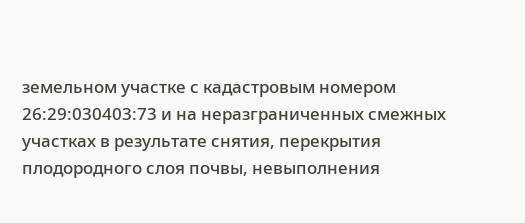земельном участке с кадастровым номером 26:29:030403:73 и на неразграниченных смежных участках в результате снятия, перекрытия плодородного слоя почвы, невыполнения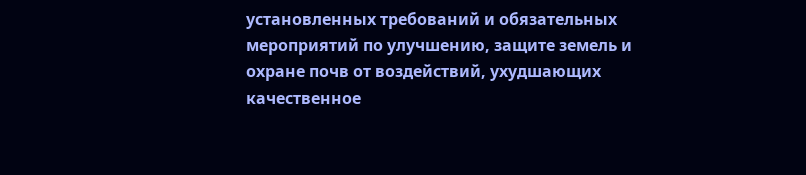установленных требований и обязательных мероприятий по улучшению, защите земель и охране почв от воздействий, ухудшающих качественное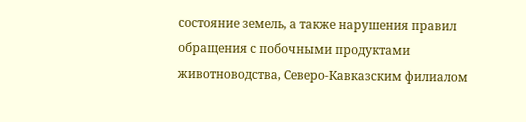состояние земель, а также нарушения правил обращения с побочными продуктами животноводства, Северо-Кавказским филиалом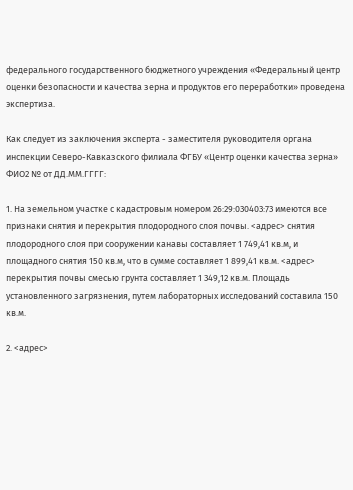федерального государственного бюджетного учреждения «Федеральный центр оценки безопасности и качества зерна и продуктов его переработки» проведена экспертиза.

Как следует из заключения эксперта - заместителя руководителя органа инспекции Северо-Кавказского филиала ФГБУ «Центр оценки качества зерна» ФИО2 № от ДД.ММ.ГГГГ:

1. На земельном участке с кадастровым номером 26:29:030403:73 имеются все признаки снятия и перекрытия плодородного слоя почвы. <адрес> снятия плодородного слоя при сооружении канавы составляет 1 749,41 кв.м, и площадного снятия 150 кв.м, что в сумме составляет 1 899,41 кв.м. <адрес> перекрытия почвы смесью грунта составляет 1 349,12 кв.м. Площадь установленного загрязнения, путем лабораторных исследований составила 150 кв.м.

2. <адрес>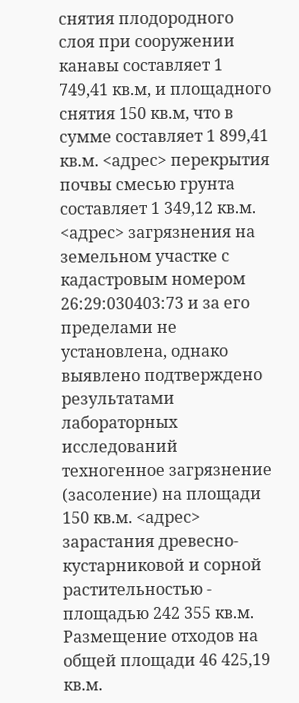снятия плодородного слоя при сооружении канавы составляет 1 749,41 кв.м, и площадного снятия 150 кв.м, что в сумме составляет 1 899,41 кв.м. <адрес> перекрытия почвы смесью грунта составляет 1 349,12 кв.м. <адрес> загрязнения на земельном участке с кадастровым номером 26:29:030403:73 и за его пределами не установлена, однако выявлено подтверждено результатами лабораторных исследований техногенное загрязнение (засоление) на площади 150 кв.м. <адрес> зарастания древесно-кустарниковой и сорной растительностью - площадью 242 355 кв.м. Размещение отходов на общей площади 46 425,19 кв.м.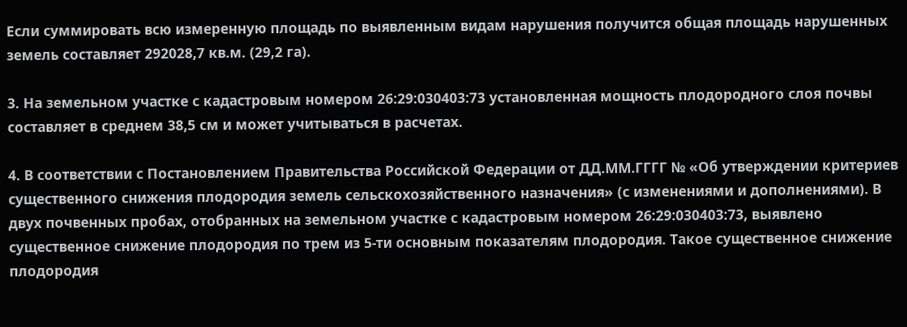Если суммировать всю измеренную площадь по выявленным видам нарушения получится общая площадь нарушенных земель составляет 292028,7 кв.м. (29,2 га).

3. На земельном участке с кадастровым номером 26:29:030403:73 установленная мощность плодородного слоя почвы составляет в среднем 38,5 см и может учитываться в расчетах.

4. В соответствии с Постановлением Правительства Российской Федерации от ДД.ММ.ГГГГ № «Об утверждении критериев существенного снижения плодородия земель сельскохозяйственного назначения» (с изменениями и дополнениями). В двух почвенных пробах, отобранных на земельном участке с кадастровым номером 26:29:030403:73, выявлено существенное снижение плодородия по трем из 5-ти основным показателям плодородия. Такое существенное снижение плодородия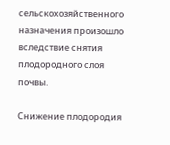сельскохозяйственного назначения произошло вследствие снятия плодородного слоя почвы.

Снижение плодородия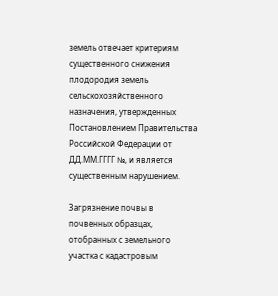земель отвечает критериям существенного снижения плодородия земель сельскохозяйственного назначения, утвержденных Постановлением Правительства Российской Федерации от ДД.ММ.ГГГГ №, и является существенным нарушением.

Загрязнение почвы в почвенных образцах, отобранных с земельного участка с кадастровым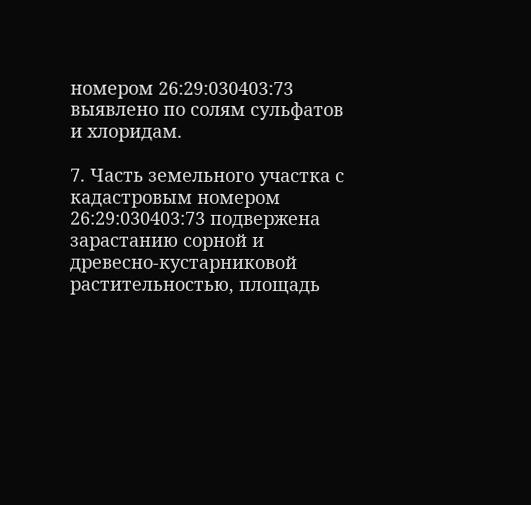номером 26:29:030403:73 выявлено по солям сульфатов и хлоридам.

7. Часть земельного участка с кадастровым номером 26:29:030403:73 подвержена зарастанию сорной и древесно-кустарниковой растительностью, площадь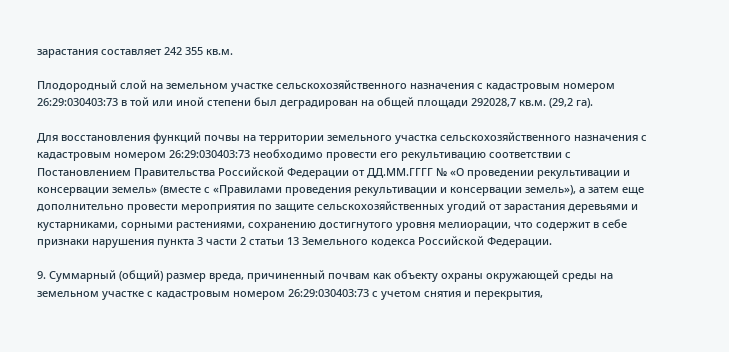зарастания составляет 242 355 кв.м.

Плодородный слой на земельном участке сельскохозяйственного назначения с кадастровым номером 26:29:030403:73 в той или иной степени был деградирован на общей площади 292028,7 кв.м. (29,2 га).

Для восстановления функций почвы на территории земельного участка сельскохозяйственного назначения с кадастровым номером 26:29:030403:73 необходимо провести его рекультивацию соответствии с Постановлением Правительства Российской Федерации от ДД.ММ.ГГГГ № «О проведении рекультивации и консервации земель» (вместе с «Правилами проведения рекультивации и консервации земель»), а затем еще дополнительно провести мероприятия по защите сельскохозяйственных угодий от зарастания деревьями и кустарниками, сорными растениями, сохранению достигнутого уровня мелиорации, что содержит в себе признаки нарушения пункта 3 части 2 статьи 13 Земельного кодекса Российской Федерации.

9. Суммарный (общий) размер вреда, причиненный почвам как объекту охраны окружающей среды на земельном участке с кадастровым номером 26:29:030403:73 с учетом снятия и перекрытия,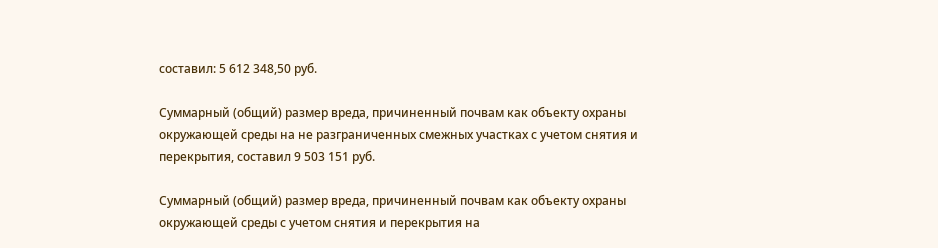составил: 5 612 348,50 руб.

Суммарный (общий) размер вреда, причиненный почвам как объекту охраны окружающей среды на не разграниченных смежных участках с учетом снятия и перекрытия, составил 9 503 151 руб.

Суммарный (общий) размер вреда, причиненный почвам как объекту охраны окружающей среды с учетом снятия и перекрытия на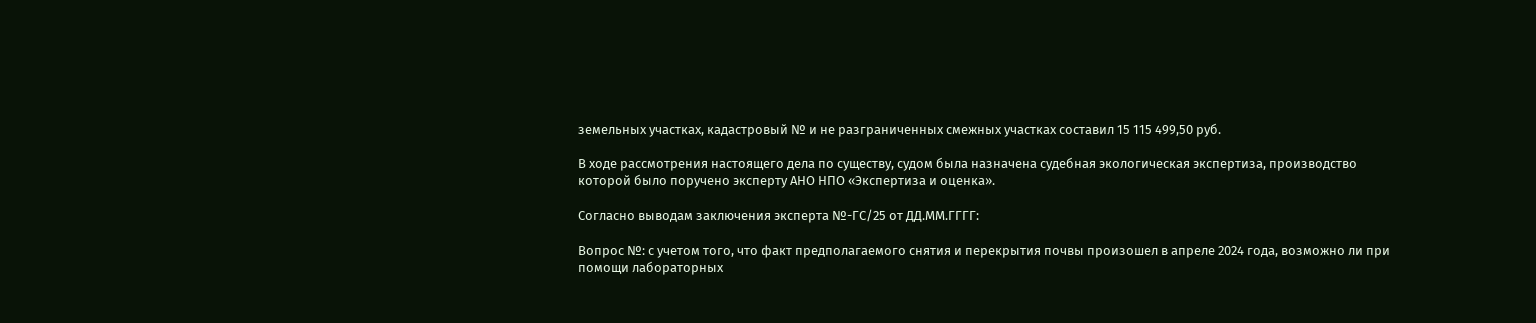земельных участках, кадастровый № и не разграниченных смежных участках составил 15 115 499,50 руб.

В ходе рассмотрения настоящего дела по существу, судом была назначена судебная экологическая экспертиза, производство которой было поручено эксперту АНО НПО «Экспертиза и оценка».

Согласно выводам заключения эксперта №-ГС/25 от ДД.ММ.ГГГГ:

Вопрос №: с учетом того, что факт предполагаемого снятия и перекрытия почвы произошел в апреле 2024 года, возможно ли при помощи лабораторных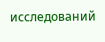исследований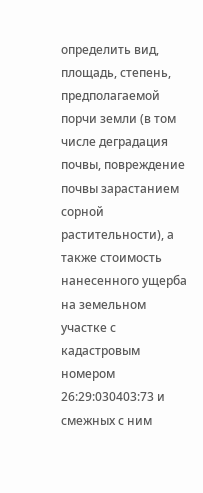определить вид, площадь, степень, предполагаемой порчи земли (в том числе деградация почвы, повреждение почвы зарастанием сорной растительности), а также стоимость нанесенного ущерба на земельном участке с кадастровым номером 26:29:030403:73 и смежных с ним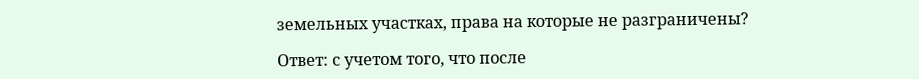земельных участках, права на которые не разграничены?

Ответ: с учетом того, что после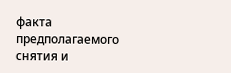факта предполагаемого снятия и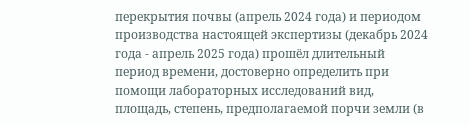перекрытия почвы (апрель 2024 года) и периодом производства настоящей экспертизы (декабрь 2024 года - апрель 2025 года) прошёл длительный период времени, достоверно определить при помощи лабораторных исследований вид, площадь, степень, предполагаемой порчи земли (в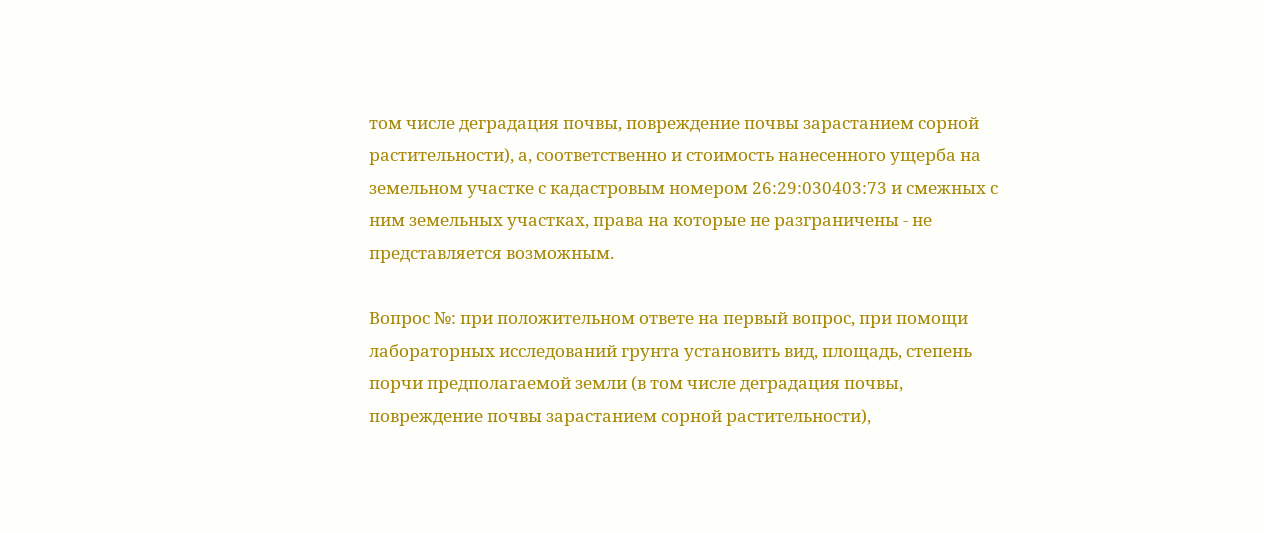том числе деградация почвы, повреждение почвы зарастанием сорной растительности), а, соответственно и стоимость нанесенного ущерба на земельном участке с кадастровым номером 26:29:030403:73 и смежных с ним земельных участках, права на которые не разграничены - не представляется возможным.

Вопрос №: при положительном ответе на первый вопрос, при помощи лабораторных исследований грунта установить вид, площадь, степень порчи предполагаемой земли (в том числе деградация почвы, повреждение почвы зарастанием сорной растительности),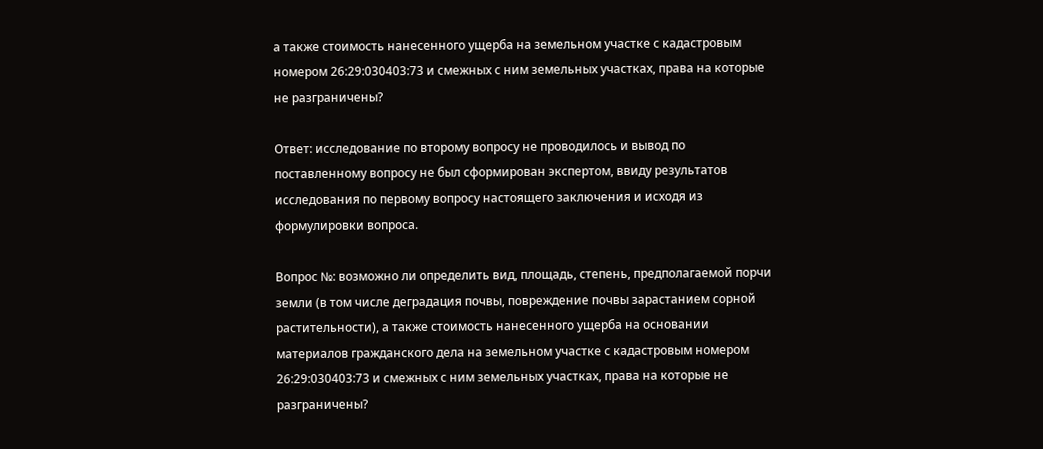а также стоимость нанесенного ущерба на земельном участке с кадастровым номером 26:29:030403:73 и смежных с ним земельных участках, права на которые не разграничены?

Ответ: исследование по второму вопросу не проводилось и вывод по поставленному вопросу не был сформирован экспертом, ввиду результатов исследования по первому вопросу настоящего заключения и исходя из формулировки вопроса.

Вопрос №: возможно ли определить вид, площадь, степень, предполагаемой порчи земли (в том числе деградация почвы, повреждение почвы зарастанием сорной растительности), а также стоимость нанесенного ущерба на основании материалов гражданского дела на земельном участке с кадастровым номером 26:29:030403:73 и смежных с ним земельных участках, права на которые не разграничены?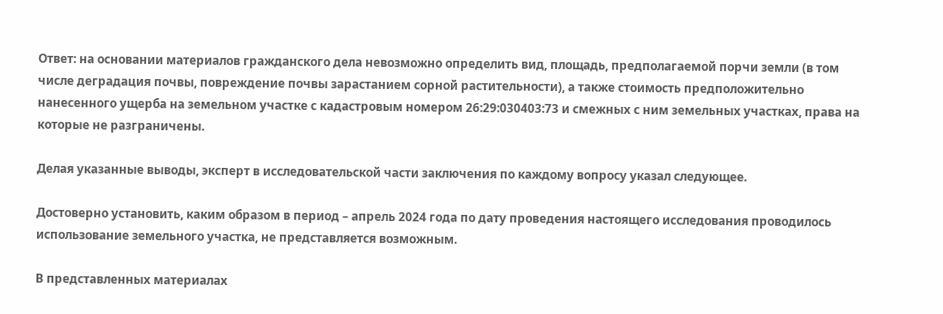Ответ: на основании материалов гражданского дела невозможно определить вид, площадь, предполагаемой порчи земли (в том числе деградация почвы, повреждение почвы зарастанием сорной растительности), а также стоимость предположительно нанесенного ущерба на земельном участке с кадастровым номером 26:29:030403:73 и смежных с ним земельных участках, права на которые не разграничены.

Делая указанные выводы, эксперт в исследовательской части заключения по каждому вопросу указал следующее.

Достоверно установить, каким образом в период – апрель 2024 года по дату проведения настоящего исследования проводилось использование земельного участка, не представляется возможным.

В представленных материалах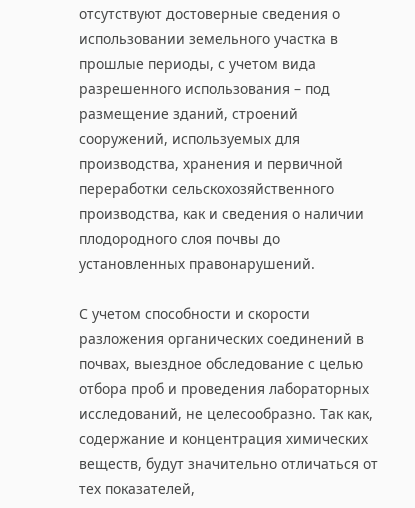отсутствуют достоверные сведения о использовании земельного участка в прошлые периоды, с учетом вида разрешенного использования – под размещение зданий, строений сооружений, используемых для производства, хранения и первичной переработки сельскохозяйственного производства, как и сведения о наличии плодородного слоя почвы до установленных правонарушений.

С учетом способности и скорости разложения органических соединений в почвах, выездное обследование с целью отбора проб и проведения лабораторных исследований, не целесообразно. Так как, содержание и концентрация химических веществ, будут значительно отличаться от тех показателей,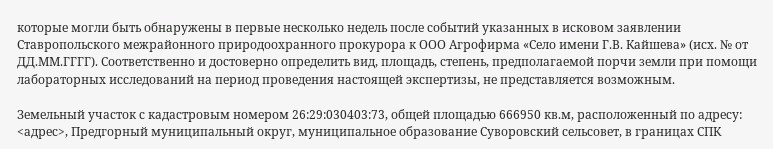которые могли быть обнаружены в первые несколько недель после событий указанных в исковом заявлении Ставропольского межрайонного природоохранного прокурора к ООО Агрофирма «Село имени Г.В. Кайшева» (исх. № от ДД.ММ.ГГГГ). Соответственно и достоверно определить вид, площадь, степень, предполагаемой порчи земли при помощи лабораторных исследований на период проведения настоящей экспертизы, не представляется возможным.

Земельный участок с кадастровым номером 26:29:030403:73, общей площадью 666950 кв.м, расположенный по адресу: <адрес>, Предгорный муниципальный округ, муниципальное образование Суворовский сельсовет, в границах СПК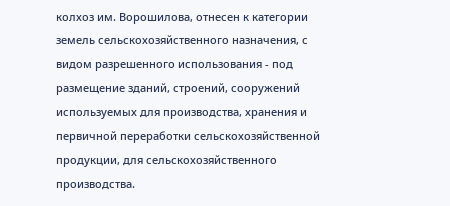колхоз им. Ворошилова, отнесен к категории земель сельскохозяйственного назначения, с видом разрешенного использования - под размещение зданий, строений, сооружений используемых для производства, хранения и первичной переработки сельскохозяйственной продукции, для сельскохозяйственного производства.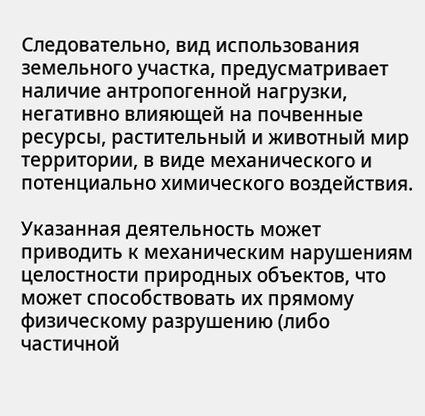Следовательно, вид использования земельного участка, предусматривает наличие антропогенной нагрузки, негативно влияющей на почвенные ресурсы, растительный и животный мир территории, в виде механического и потенциально химического воздействия.

Указанная деятельность может приводить к механическим нарушениям целостности природных объектов, что может способствовать их прямому физическому разрушению (либо частичной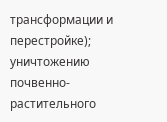трансформации и перестройке); уничтожению почвенно-растительного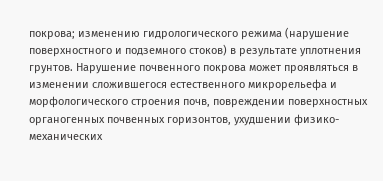покрова; изменению гидрологического режима (нарушение поверхностного и подземного стоков) в результате уплотнения грунтов. Нарушение почвенного покрова может проявляться в изменении сложившегося естественного микрорельефа и морфологического строения почв, повреждении поверхностных органогенных почвенных горизонтов, ухудшении физико-механических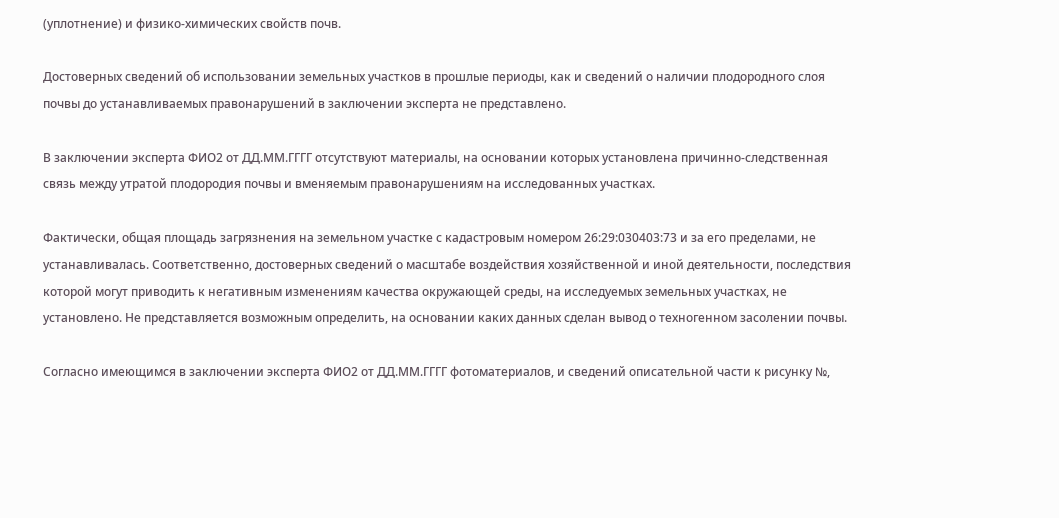(уплотнение) и физико-химических свойств почв.

Достоверных сведений об использовании земельных участков в прошлые периоды, как и сведений о наличии плодородного слоя почвы до устанавливаемых правонарушений в заключении эксперта не представлено.

В заключении эксперта ФИО2 от ДД.ММ.ГГГГ отсутствуют материалы, на основании которых установлена причинно-следственная связь между утратой плодородия почвы и вменяемым правонарушениям на исследованных участках.

Фактически, общая площадь загрязнения на земельном участке с кадастровым номером 26:29:030403:73 и за его пределами, не устанавливалась. Соответственно, достоверных сведений о масштабе воздействия хозяйственной и иной деятельности, последствия которой могут приводить к негативным изменениям качества окружающей среды, на исследуемых земельных участках, не установлено. Не представляется возможным определить, на основании каких данных сделан вывод о техногенном засолении почвы.

Согласно имеющимся в заключении эксперта ФИО2 от ДД.ММ.ГГГГ фотоматериалов, и сведений описательной части к рисунку №,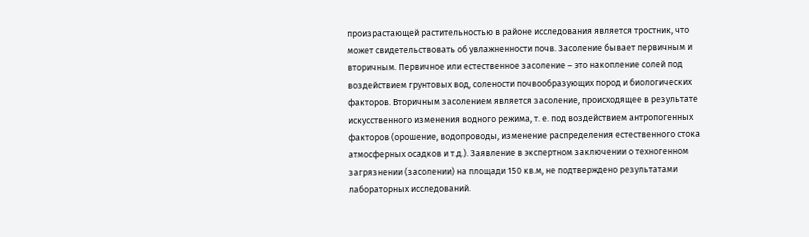произрастающей растительностью в районе исследования является тростник, что может свидетельствовать об увлажненности почв. Засоление бывает первичным и вторичным. Первичное или естественное засоление – это накопление солей под воздействием грунтовых вод, солености почвообразующих пород и биологических факторов. Вторичным засолением является засоление, происходящее в результате искусственного изменения водного режима, т. е. под воздействием антропогенных факторов (орошение, водопроводы, изменение распределения естественного стока атмосферных осадков и т.д.). Заявление в экспертном заключении о техногенном загрязнении (засолении) на площади 150 кв.м, не подтверждено результатами лабораторных исследований.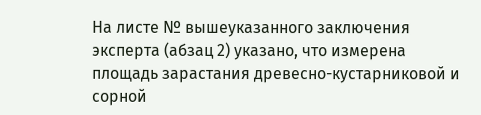На листе № вышеуказанного заключения эксперта (абзац 2) указано, что измерена площадь зарастания древесно-кустарниковой и сорной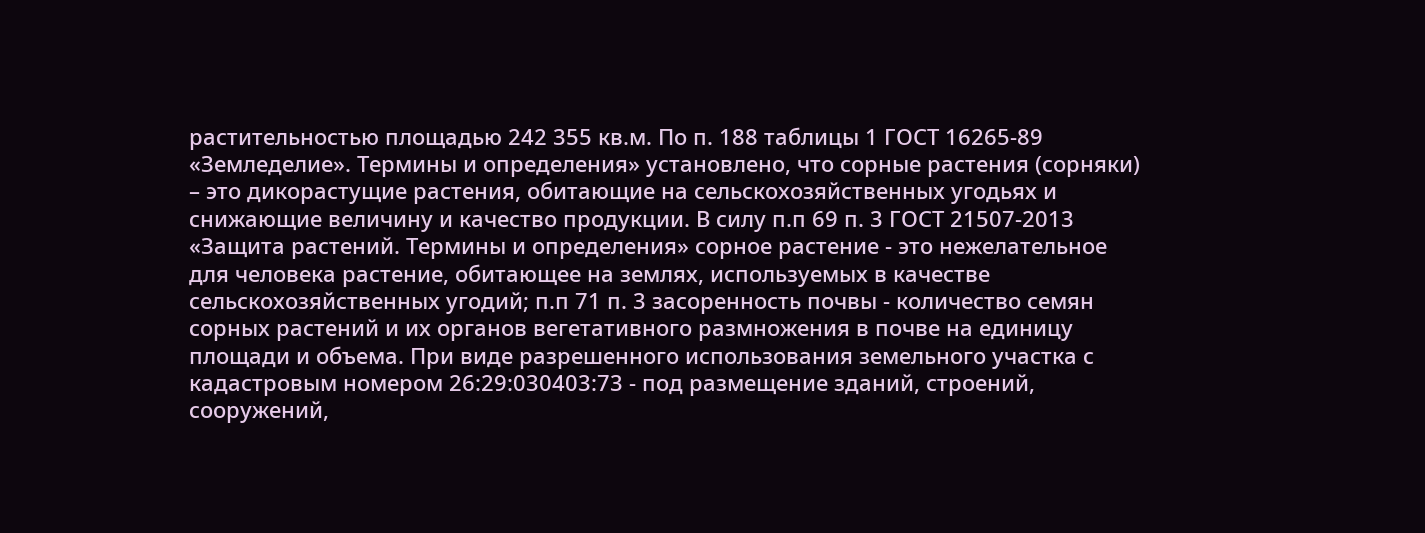растительностью площадью 242 355 кв.м. По п. 188 таблицы 1 ГОСТ 16265-89 «Земледелие». Термины и определения» установлено, что сорные растения (сорняки) – это дикорастущие растения, обитающие на сельскохозяйственных угодьях и снижающие величину и качество продукции. В силу п.п 69 п. 3 ГОСТ 21507-2013 «Защита растений. Термины и определения» сорное растение - это нежелательное для человека растение, обитающее на землях, используемых в качестве сельскохозяйственных угодий; п.п 71 п. 3 засоренность почвы - количество семян сорных растений и их органов вегетативного размножения в почве на единицу площади и объема. При виде разрешенного использования земельного участка с кадастровым номером 26:29:030403:73 - под размещение зданий, строений, сооружений,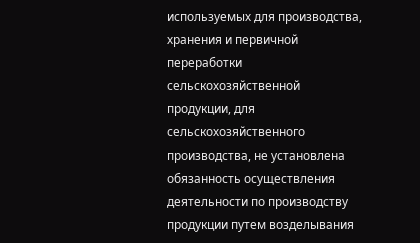используемых для производства, хранения и первичной переработки сельскохозяйственной продукции, для сельскохозяйственного производства, не установлена обязанность осуществления деятельности по производству продукции путем возделывания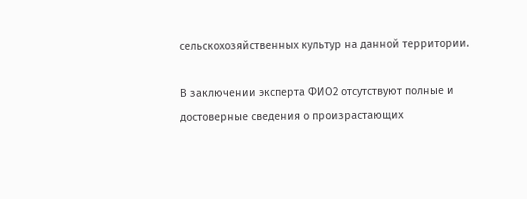сельскохозяйственных культур на данной территории.

В заключении эксперта ФИО2 отсутствуют полные и достоверные сведения о произрастающих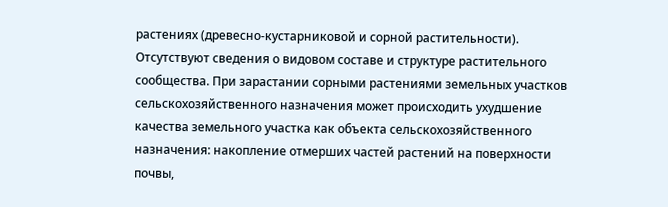растениях (древесно-кустарниковой и сорной растительности). Отсутствуют сведения о видовом составе и структуре растительного сообщества. При зарастании сорными растениями земельных участков сельскохозяйственного назначения может происходить ухудшение качества земельного участка как объекта сельскохозяйственного назначения: накопление отмерших частей растений на поверхности почвы,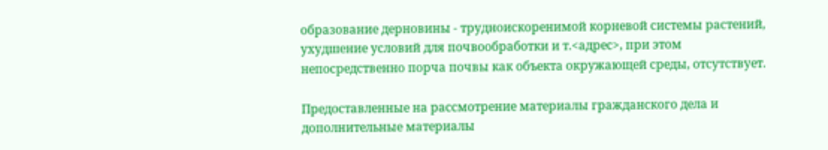образование дерновины - трудноискоренимой корневой системы растений, ухудшение условий для почвообработки и т.<адрес>, при этом непосредственно порча почвы как объекта окружающей среды, отсутствует.

Предоставленные на рассмотрение материалы гражданского дела и дополнительные материалы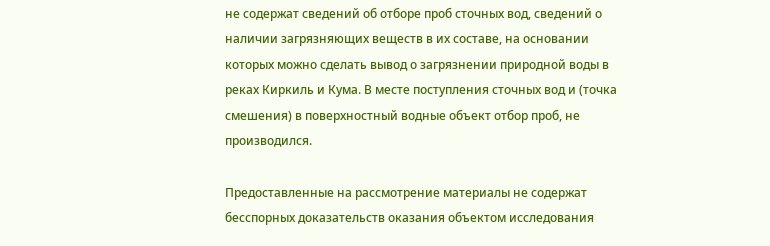не содержат сведений об отборе проб сточных вод, сведений о наличии загрязняющих веществ в их составе, на основании которых можно сделать вывод о загрязнении природной воды в реках Киркиль и Кума. В месте поступления сточных вод и (точка смешения) в поверхностный водные объект отбор проб, не производился.

Предоставленные на рассмотрение материалы не содержат бесспорных доказательств оказания объектом исследования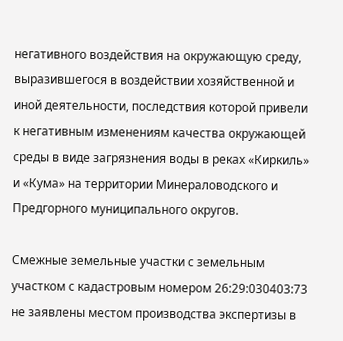негативного воздействия на окружающую среду, выразившегося в воздействии хозяйственной и иной деятельности, последствия которой привели к негативным изменениям качества окружающей среды в виде загрязнения воды в реках «Киркиль» и «Кума» на территории Минераловодского и Предгорного муниципального округов.

Смежные земельные участки с земельным участком с кадастровым номером 26:29:030403:73 не заявлены местом производства экспертизы в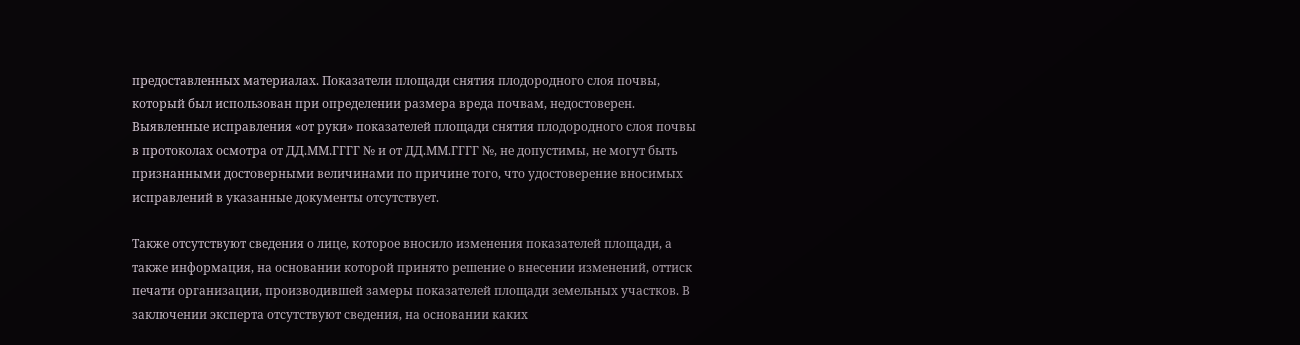предоставленных материалах. Показатели площади снятия плодородного слоя почвы, который был использован при определении размера вреда почвам, недостоверен. Выявленные исправления «от руки» показателей площади снятия плодородного слоя почвы в протоколах осмотра от ДД.ММ.ГГГГ № и от ДД.ММ.ГГГГ №, не допустимы, не могут быть признанными достоверными величинами по причине того, что удостоверение вносимых исправлений в указанные документы отсутствует.

Также отсутствуют сведения о лице, которое вносило изменения показателей площади, а также информация, на основании которой принято решение о внесении изменений, оттиск печати организации, производившей замеры показателей площади земельных участков. В заключении эксперта отсутствуют сведения, на основании каких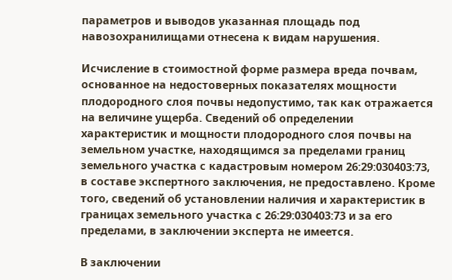параметров и выводов указанная площадь под навозохранилищами отнесена к видам нарушения.

Исчисление в стоимостной форме размера вреда почвам, основанное на недостоверных показателях мощности плодородного слоя почвы недопустимо, так как отражается на величине ущерба. Сведений об определении характеристик и мощности плодородного слоя почвы на земельном участке, находящимся за пределами границ земельного участка с кадастровым номером 26:29:030403:73, в составе экспертного заключения, не предоставлено. Кроме того, сведений об установлении наличия и характеристик в границах земельного участка с 26:29:030403:73 и за его пределами, в заключении эксперта не имеется.

В заключении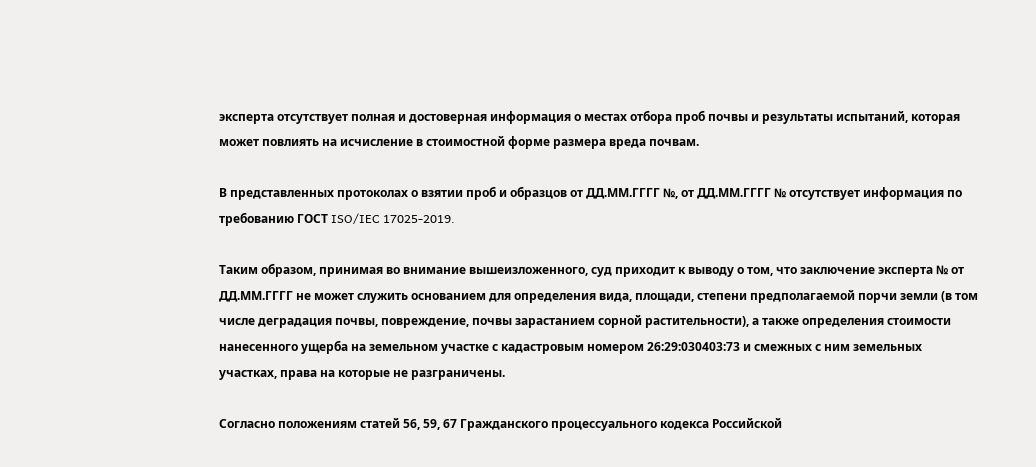эксперта отсутствует полная и достоверная информация о местах отбора проб почвы и результаты испытаний, которая может повлиять на исчисление в стоимостной форме размера вреда почвам.

В представленных протоколах о взятии проб и образцов от ДД.ММ.ГГГГ №, от ДД.ММ.ГГГГ № отсутствует информация по требованию ГОСТ ISO/IEC 17025-2019.

Таким образом, принимая во внимание вышеизложенного, суд приходит к выводу о том, что заключение эксперта № от ДД.ММ.ГГГГ не может служить основанием для определения вида, площади, степени предполагаемой порчи земли (в том числе деградация почвы, повреждение, почвы зарастанием сорной растительности), а также определения стоимости нанесенного ущерба на земельном участке с кадастровым номером 26:29:030403:73 и смежных с ним земельных участках, права на которые не разграничены.

Согласно положениям статей 56, 59, 67 Гражданского процессуального кодекса Российской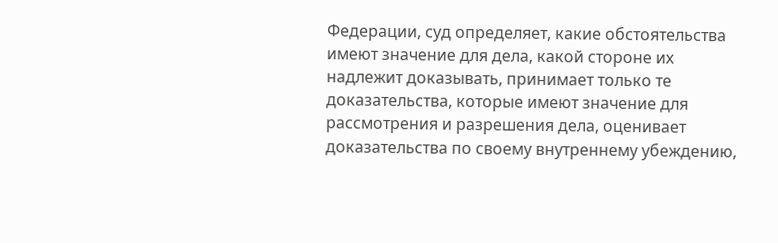Федерации, суд определяет, какие обстоятельства имеют значение для дела, какой стороне их надлежит доказывать, принимает только те доказательства, которые имеют значение для рассмотрения и разрешения дела, оценивает доказательства по своему внутреннему убеждению,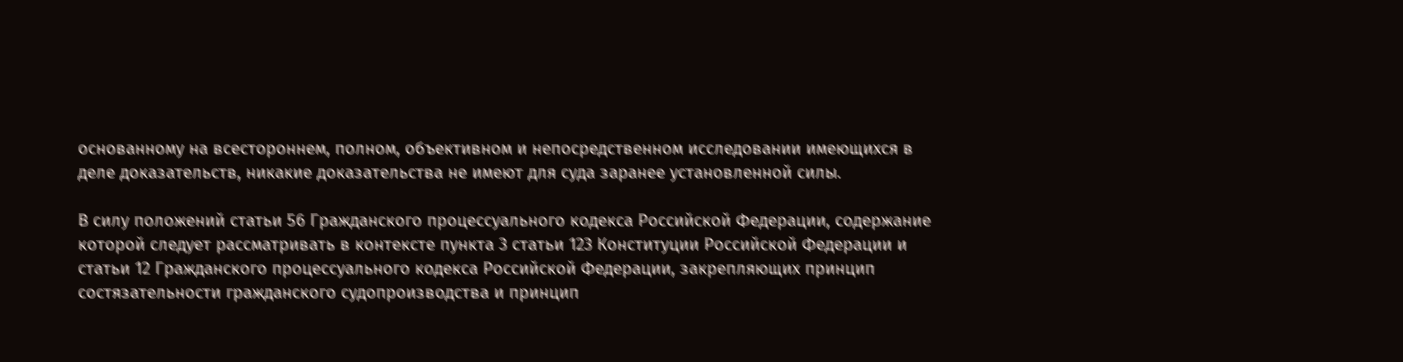основанному на всестороннем, полном, объективном и непосредственном исследовании имеющихся в деле доказательств, никакие доказательства не имеют для суда заранее установленной силы.

В силу положений статьи 56 Гражданского процессуального кодекса Российской Федерации, содержание которой следует рассматривать в контексте пункта 3 статьи 123 Конституции Российской Федерации и статьи 12 Гражданского процессуального кодекса Российской Федерации, закрепляющих принцип состязательности гражданского судопроизводства и принцип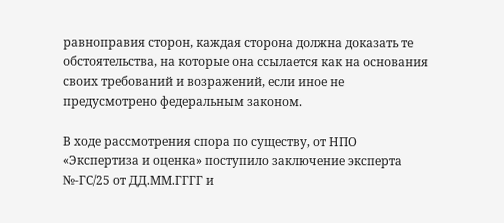равноправия сторон, каждая сторона должна доказать те обстоятельства, на которые она ссылается как на основания своих требований и возражений, если иное не предусмотрено федеральным законом.

В ходе рассмотрения спора по существу, от НПО «Экспертиза и оценка» поступило заключение эксперта №-ГС/25 от ДД.ММ.ГГГГ и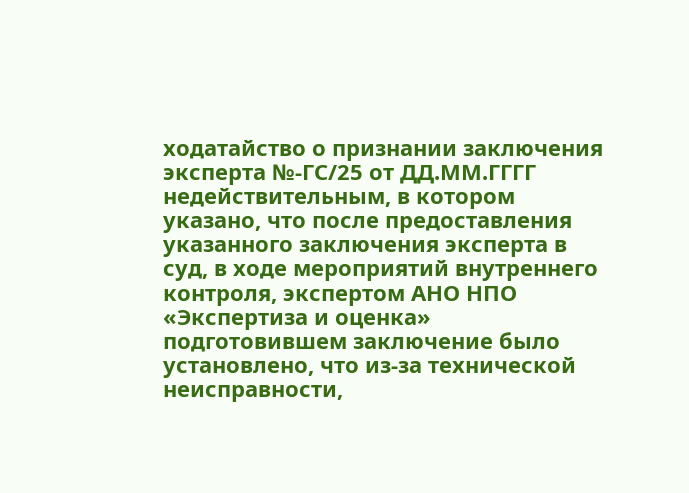ходатайство о признании заключения эксперта №-ГС/25 от ДД.ММ.ГГГГ недействительным, в котором указано, что после предоставления указанного заключения эксперта в суд, в ходе мероприятий внутреннего контроля, экспертом АНО НПО «Экспертиза и оценка» подготовившем заключение было установлено, что из-за технической неисправности,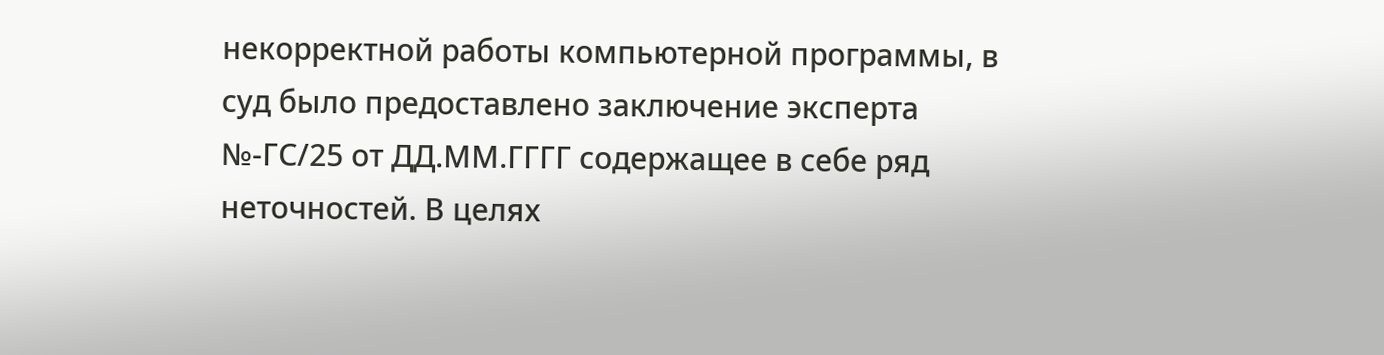некорректной работы компьютерной программы, в суд было предоставлено заключение эксперта №-ГС/25 от ДД.ММ.ГГГГ содержащее в себе ряд неточностей. В целях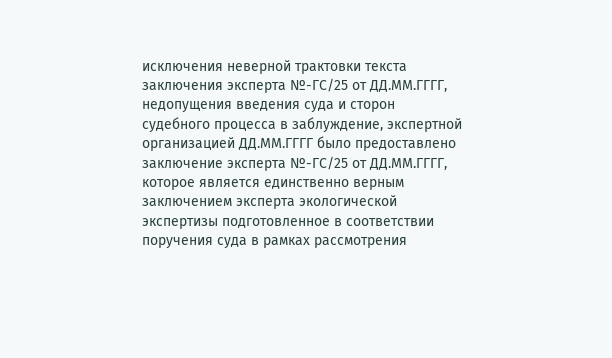исключения неверной трактовки текста заключения эксперта №-ГC/25 от ДД.ММ.ГГГГ, недопущения введения суда и сторон судебного процесса в заблуждение, экспертной организацией ДД.ММ.ГГГГ было предоставлено заключение эксперта №-ГС/25 от ДД.ММ.ГГГГ, которое является единственно верным заключением эксперта экологической экспертизы подготовленное в соответствии поручения суда в рамках рассмотрения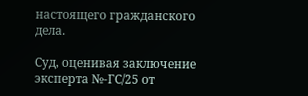настоящего гражданского дела.

Суд, оценивая заключение эксперта №-ГС/25 от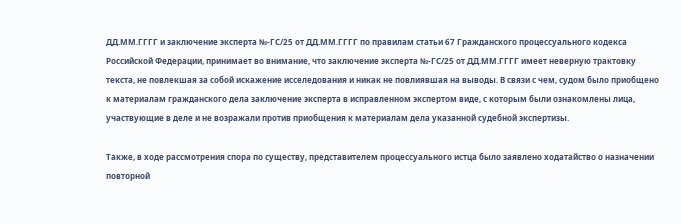ДД.ММ.ГГГГ и заключение эксперта №-ГС/25 от ДД.ММ.ГГГГ по правилам статьи 67 Гражданского процессуального кодекса Российской Федерации, принимает во внимание, что заключение эксперта №-ГC/25 от ДД.ММ.ГГГГ имеет неверную трактовку текста, не повлекшая за собой искажение исселедования и никак не повлиявшая на выводы. В связи с чем, судом было приобщено к материалам гражданского дела заключение эксперта в исправленном экспертом виде, с которым были ознакомлены лица, участвующие в деле и не возражали против приобщения к материалам дела указанной судебной экспертизы.

Также, в ходе рассмотрения спора по существу, представителем процессуального истца было заявлено ходатайство о назначении повторной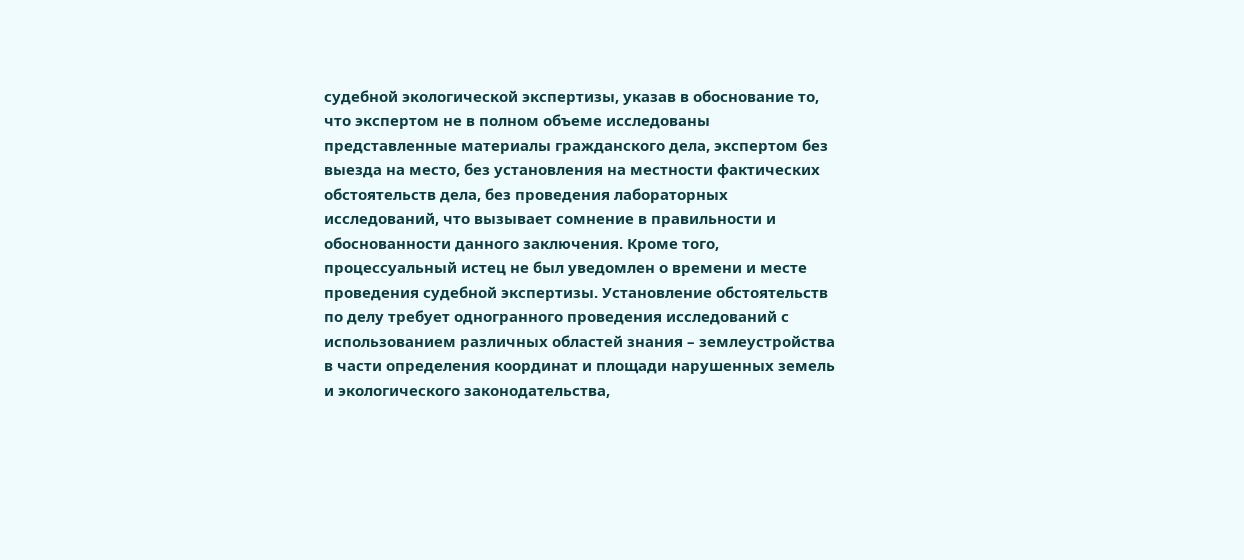судебной экологической экспертизы, указав в обоснование то, что экспертом не в полном объеме исследованы представленные материалы гражданского дела, экспертом без выезда на место, без установления на местности фактических обстоятельств дела, без проведения лабораторных исследований, что вызывает сомнение в правильности и обоснованности данного заключения. Кроме того, процессуальный истец не был уведомлен о времени и месте проведения судебной экспертизы. Установление обстоятельств по делу требует одногранного проведения исследований с использованием различных областей знания – землеустройства в части определения координат и площади нарушенных земель и экологического законодательства,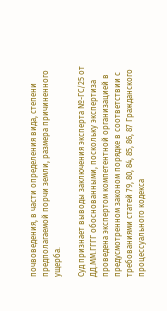почвоведения, в части определения вида, степени предполагаемой порчи земли, размера причиненного ущерба.

Суд признает выводы заключения эксперта №-ГС/25 от ДД.ММ.ГГГГ обоснованными, поскольку экспертиза проведена экспертом компетентной организацией в предусмотренном законом порядке в соответствии с требованиями статей 79, 80, 84, 85, 86, 87 Гражданского процессуального кодекса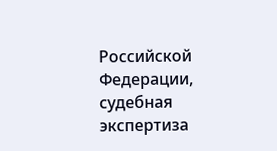Российской Федерации, судебная экспертиза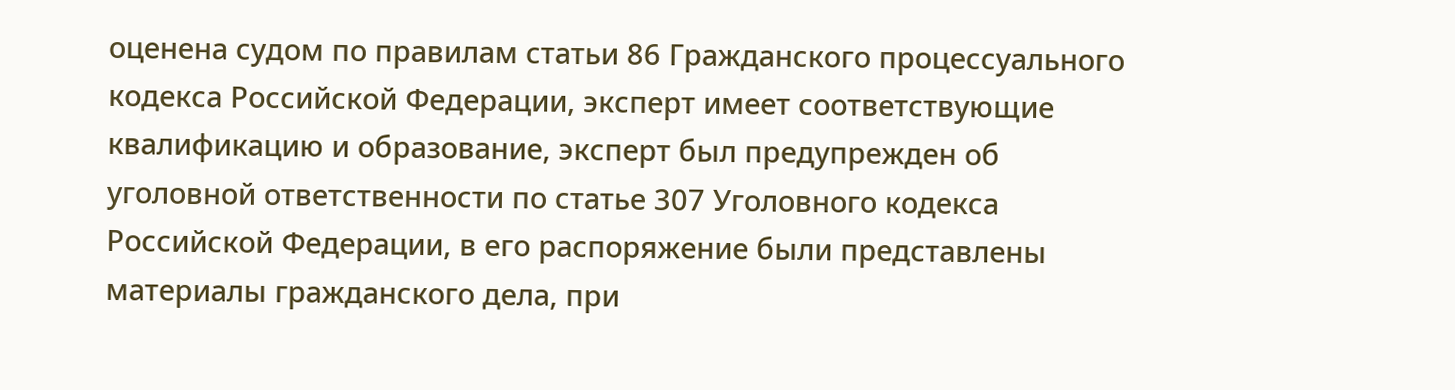оценена судом по правилам статьи 86 Гражданского процессуального кодекса Российской Федерации, эксперт имеет соответствующие квалификацию и образование, эксперт был предупрежден об уголовной ответственности по статье 307 Уголовного кодекса Российской Федерации, в его распоряжение были представлены материалы гражданского дела, при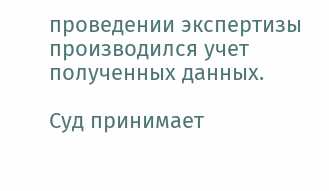проведении экспертизы производился учет полученных данных.

Суд принимает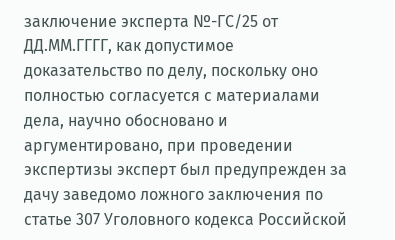заключение эксперта №-ГС/25 от ДД.ММ.ГГГГ, как допустимое доказательство по делу, поскольку оно полностью согласуется с материалами дела, научно обосновано и аргументировано, при проведении экспертизы эксперт был предупрежден за дачу заведомо ложного заключения по статье 307 Уголовного кодекса Российской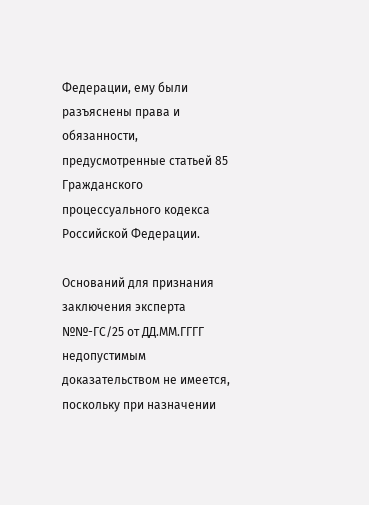Федерации, ему были разъяснены права и обязанности, предусмотренные статьей 85 Гражданского процессуального кодекса Российской Федерации.

Оснований для признания заключения эксперта №№-ГС/25 от ДД.ММ.ГГГГ недопустимым доказательством не имеется, поскольку при назначении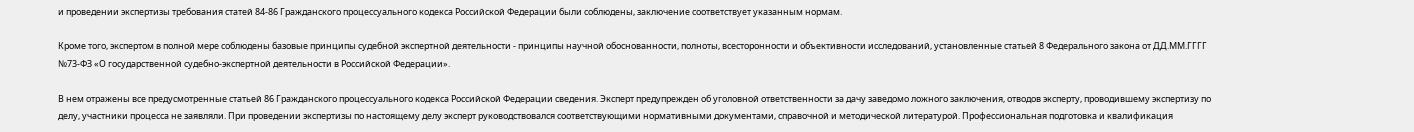и проведении экспертизы требования статей 84-86 Гражданского процессуального кодекса Российской Федерации были соблюдены, заключение соответствует указанным нормам.

Кроме того, экспертом в полной мере соблюдены базовые принципы судебной экспертной деятельности - принципы научной обоснованности, полноты, всесторонности и объективности исследований, установленные статьей 8 Федерального закона от ДД.ММ.ГГГГ №73-ФЗ «О государственной судебно-экспертной деятельности в Российской Федерации».

В нем отражены все предусмотренные статьей 86 Гражданского процессуального кодекса Российской Федерации сведения. Эксперт предупрежден об уголовной ответственности за дачу заведомо ложного заключения, отводов эксперту, проводившему экспертизу по делу, участники процесса не заявляли. При проведении экспертизы по настоящему делу эксперт руководствовался соответствующими нормативными документами, справочной и методической литературой. Профессиональная подготовка и квалификация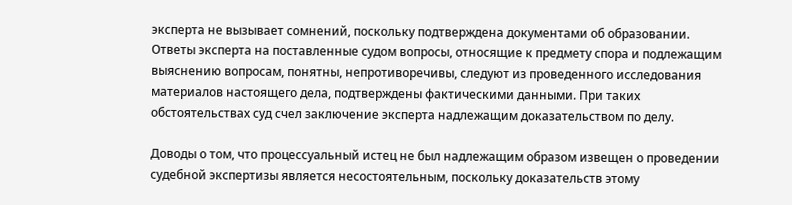эксперта не вызывает сомнений, поскольку подтверждена документами об образовании. Ответы эксперта на поставленные судом вопросы, относящие к предмету спора и подлежащим выяснению вопросам, понятны, непротиворечивы, следуют из проведенного исследования материалов настоящего дела, подтверждены фактическими данными. При таких обстоятельствах суд счел заключение эксперта надлежащим доказательством по делу.

Доводы о том, что процессуальный истец не был надлежащим образом извещен о проведении судебной экспертизы является несостоятельным, поскольку доказательств этому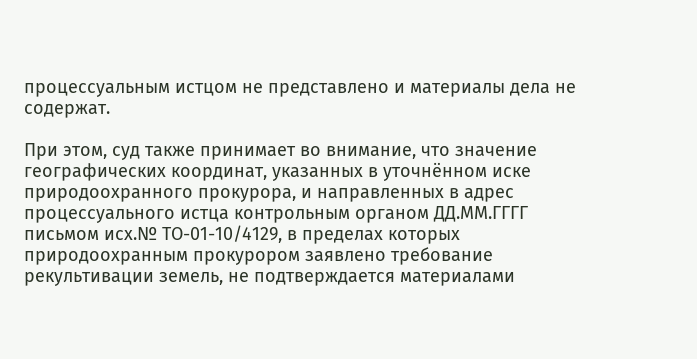процессуальным истцом не представлено и материалы дела не содержат.

При этом, суд также принимает во внимание, что значение географических координат, указанных в уточнённом иске природоохранного прокурора, и направленных в адрес процессуального истца контрольным органом ДД.ММ.ГГГГ письмом исх.№ ТО-01-10/4129, в пределах которых природоохранным прокурором заявлено требование рекультивации земель, не подтверждается материалами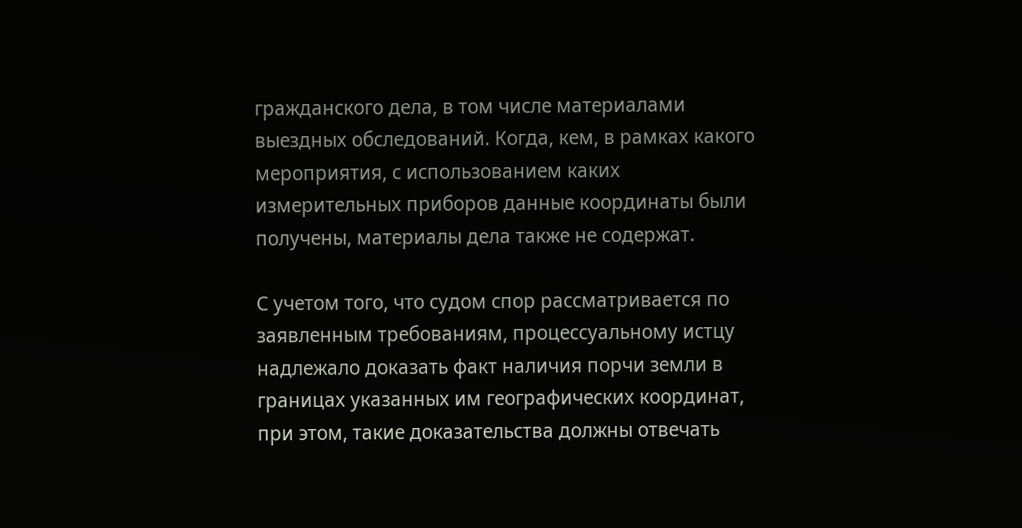гражданского дела, в том числе материалами выездных обследований. Когда, кем, в рамках какого мероприятия, с использованием каких измерительных приборов данные координаты были получены, материалы дела также не содержат.

С учетом того, что судом спор рассматривается по заявленным требованиям, процессуальному истцу надлежало доказать факт наличия порчи земли в границах указанных им географических координат, при этом, такие доказательства должны отвечать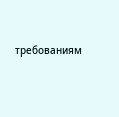требованиям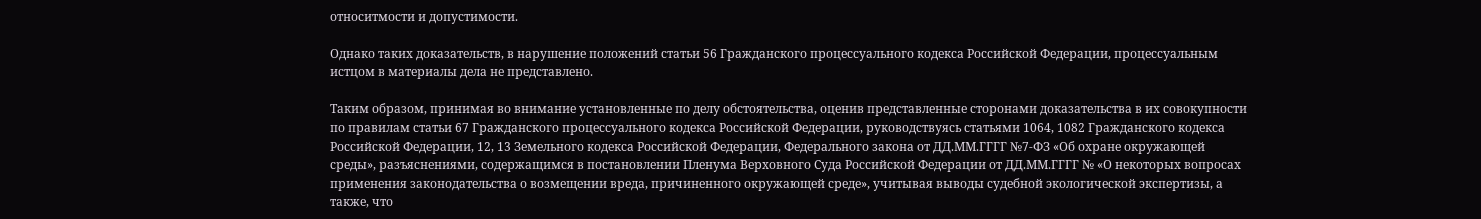относитмости и допустимости.

Однако таких доказательств, в нарушение положений статьи 56 Гражданского процессуального кодекса Российской Федерации, процессуальным истцом в материалы дела не представлено.

Таким образом, принимая во внимание установленные по делу обстоятельства, оценив представленные сторонами доказательства в их совокупности по правилам статьи 67 Гражданского процессуального кодекса Российской Федерации, руководствуясь статьями 1064, 1082 Гражданского кодекса Российской Федерации, 12, 13 Земельного кодекса Российской Федерации, Федерального закона от ДД.ММ.ГГГГ №7-ФЗ «Об охране окружающей среды», разъяснениями, содержащимся в постановлении Пленума Верховного Суда Российской Федерации от ДД.ММ.ГГГГ № «О некоторых вопросах применения законодательства о возмещении вреда, причиненного окружающей среде», учитывая выводы судебной экологической экспертизы, а также, что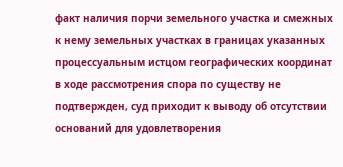факт наличия порчи земельного участка и смежных к нему земельных участках в границах указанных процессуальным истцом географических координат в ходе рассмотрения спора по существу не подтвержден, суд приходит к выводу об отсутствии оснований для удовлетворения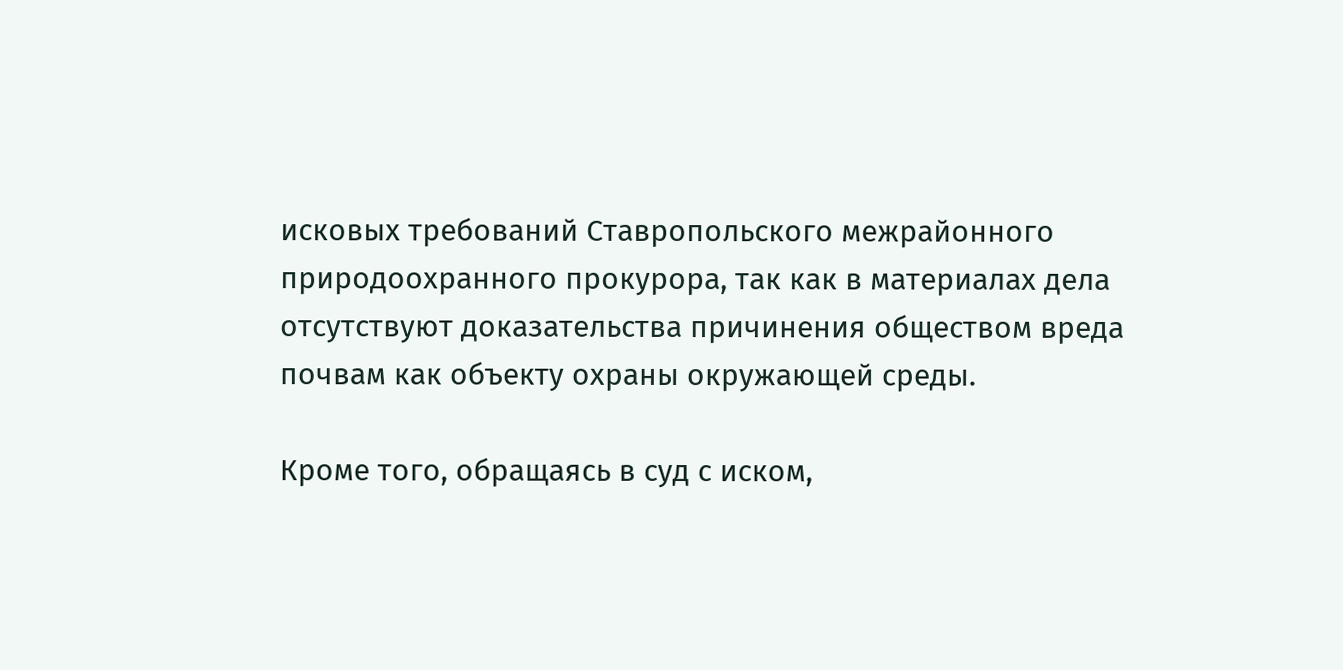исковых требований Ставропольского межрайонного природоохранного прокурора, так как в материалах дела отсутствуют доказательства причинения обществом вреда почвам как объекту охраны окружающей среды.

Кроме того, обращаясь в суд с иском,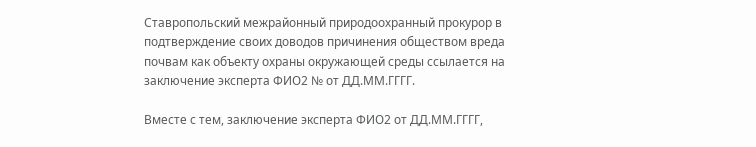Ставропольский межрайонный природоохранный прокурор в подтверждение своих доводов причинения обществом вреда почвам как объекту охраны окружающей среды ссылается на заключение эксперта ФИО2 № от ДД.ММ.ГГГГ.

Вместе с тем, заключение эксперта ФИО2 от ДД.ММ.ГГГГ,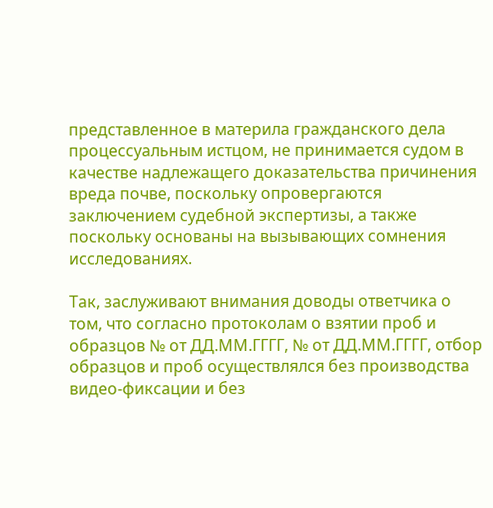представленное в материла гражданского дела процессуальным истцом, не принимается судом в качестве надлежащего доказательства причинения вреда почве, поскольку опровергаются заключением судебной экспертизы, а также поскольку основаны на вызывающих сомнения исследованиях.

Так, заслуживают внимания доводы ответчика о том, что согласно протоколам о взятии проб и образцов № от ДД.ММ.ГГГГ, № от ДД.ММ.ГГГГ, отбор образцов и проб осуществлялся без производства видео-фиксации и без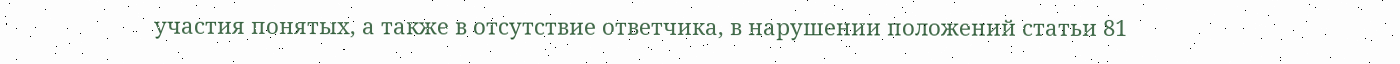участия понятых, а также в отсутствие ответчика, в нарушении положений статьи 81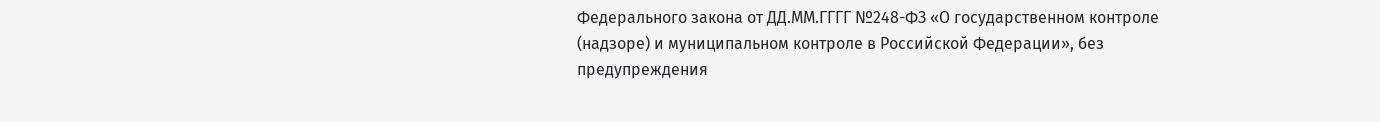Федерального закона от ДД.ММ.ГГГГ №248-ФЗ «О государственном контроле (надзоре) и муниципальном контроле в Российской Федерации», без предупреждения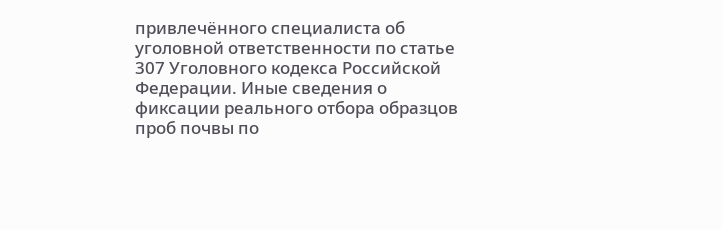привлечённого специалиста об уголовной ответственности по статье 307 Уголовного кодекса Российской Федерации. Иные сведения о фиксации реального отбора образцов проб почвы по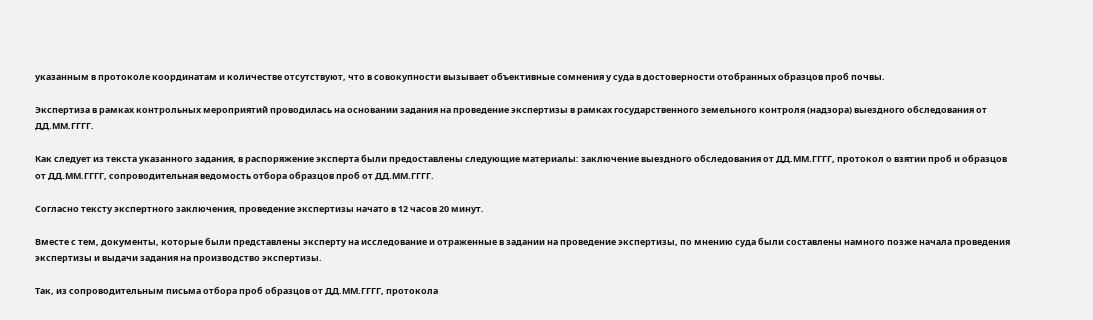указанным в протоколе координатам и количестве отсутствуют, что в совокупности вызывает объективные сомнения у суда в достоверности отобранных образцов проб почвы.

Экспертиза в рамках контрольных мероприятий проводилась на основании задания на проведение экспертизы в рамках государственного земельного контроля (надзора) выездного обследования от ДД.ММ.ГГГГ.

Как следует из текста указанного задания, в распоряжение эксперта были предоставлены следующие материалы: заключение выездного обследования от ДД.ММ.ГГГГ, протокол о взятии проб и образцов от ДД.ММ.ГГГГ, сопроводительная ведомость отбора образцов проб от ДД.ММ.ГГГГ.

Согласно тексту экспертного заключения, проведение экспертизы начато в 12 часов 20 минут.

Вместе с тем, документы, которые были представлены эксперту на исследование и отраженные в задании на проведение экспертизы, по мнению суда были составлены намного позже начала проведения экспертизы и выдачи задания на производство экспертизы.

Так, из сопроводительным письма отбора проб образцов от ДД.ММ.ГГГГ, протокола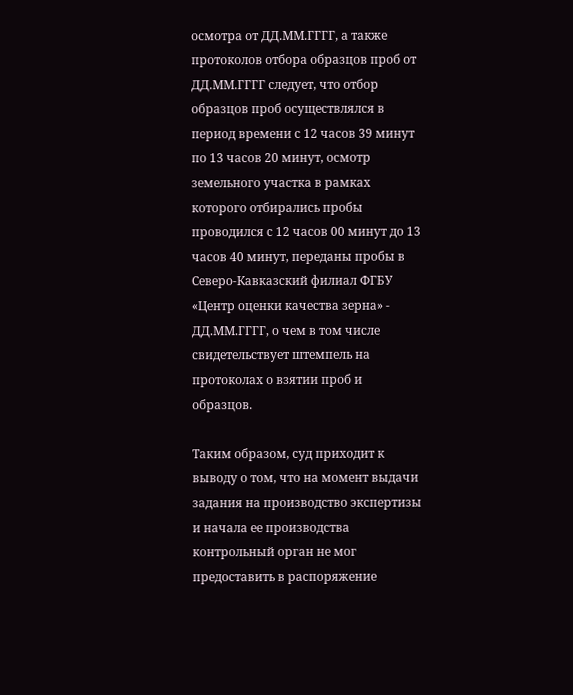осмотра от ДД.ММ.ГГГГ, а также протоколов отбора образцов проб от ДД.ММ.ГГГГ следует, что отбор образцов проб осуществлялся в период времени с 12 часов 39 минут по 13 часов 20 минут, осмотр земельного участка в рамках которого отбирались пробы проводился с 12 часов 00 минут до 13 часов 40 минут, переданы пробы в Северо-Кавказский филиал ФГБУ «Центр оценки качества зерна» - ДД.ММ.ГГГГ, о чем в том числе свидетельствует штемпель на протоколах о взятии проб и образцов.

Таким образом, суд приходит к выводу о том, что на момент выдачи задания на производство экспертизы и начала ее производства контрольный орган не мог предоставить в распоряжение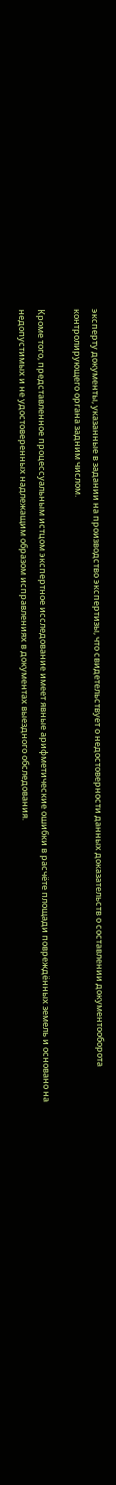эксперту документы, указанные в задании на производство экспертизы, что свидетельствует о недостоверности данных доказательств о составлении документооборота контролирующего органа задним числом.

Кроме того, представленное процессуальным истцом экспертное исследование имеет явные арифметические ошибки в расчёте площади повреждённых земель и основано на недопустимых и не удостоверенных надлежащим образом исправлениях в документах выездного обследования.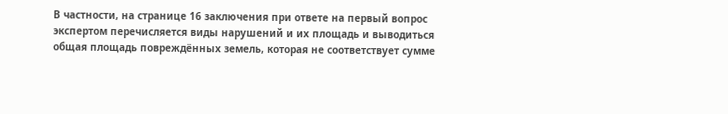В частности, на странице 16 заключения при ответе на первый вопрос экспертом перечисляется виды нарушений и их площадь и выводиться общая площадь повреждённых земель, которая не соответствует сумме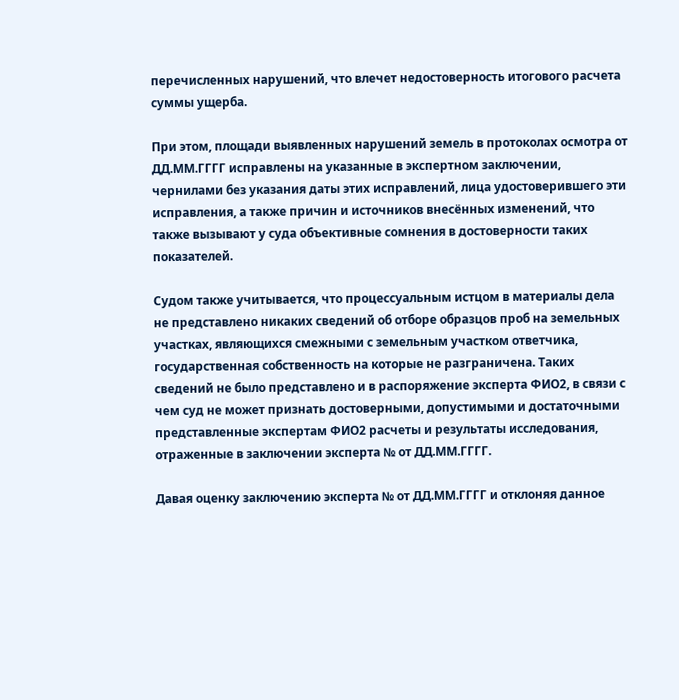перечисленных нарушений, что влечет недостоверность итогового расчета суммы ущерба.

При этом, площади выявленных нарушений земель в протоколах осмотра от ДД.ММ.ГГГГ исправлены на указанные в экспертном заключении, чернилами без указания даты этих исправлений, лица удостоверившего эти исправления, а также причин и источников внесённых изменений, что также вызывают у суда объективные сомнения в достоверности таких показателей.

Судом также учитывается, что процессуальным истцом в материалы дела не представлено никаких сведений об отборе образцов проб на земельных участках, являющихся смежными с земельным участком ответчика, государственная собственность на которые не разграничена. Таких сведений не было представлено и в распоряжение эксперта ФИО2, в связи с чем суд не может признать достоверными, допустимыми и достаточными представленные экспертам ФИО2 расчеты и результаты исследования, отраженные в заключении эксперта № от ДД.ММ.ГГГГ.

Давая оценку заключению эксперта № от ДД.ММ.ГГГГ и отклоняя данное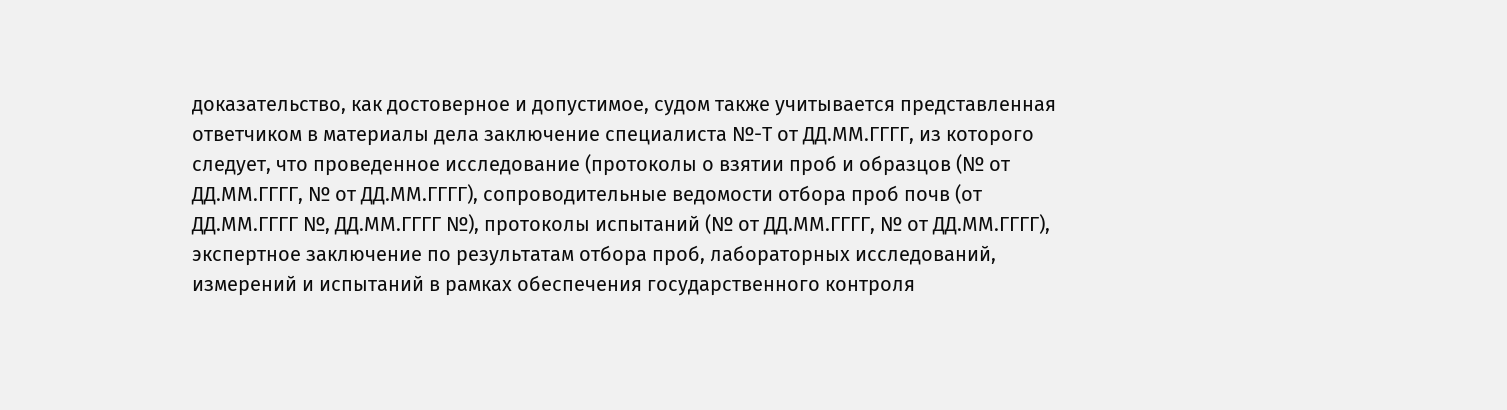доказательство, как достоверное и допустимое, судом также учитывается представленная ответчиком в материалы дела заключение специалиста №-Т от ДД.ММ.ГГГГ, из которого следует, что проведенное исследование (протоколы о взятии проб и образцов (№ от ДД.ММ.ГГГГ, № от ДД.ММ.ГГГГ), сопроводительные ведомости отбора проб почв (от ДД.ММ.ГГГГ №, ДД.ММ.ГГГГ №), протоколы испытаний (№ от ДД.ММ.ГГГГ, № от ДД.ММ.ГГГГ), экспертное заключение по результатам отбора проб, лабораторных исследований, измерений и испытаний в рамках обеспечения государственного контроля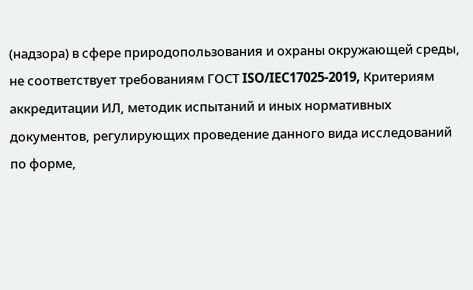(надзора) в сфере природопользования и охраны окружающей среды, не соответствует требованиям ГОСТ ISO/IEC17025-2019, Критериям аккредитации ИЛ, методик испытаний и иных нормативных документов, регулирующих проведение данного вида исследований по форме,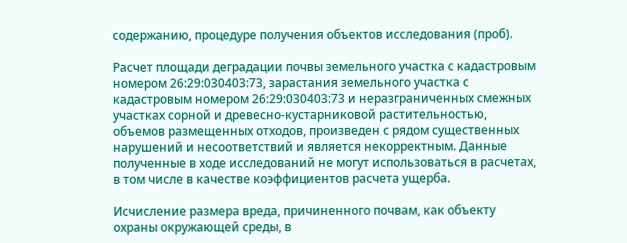содержанию, процедуре получения объектов исследования (проб).

Расчет площади деградации почвы земельного участка с кадастровым номером 26:29:030403:73, зарастания земельного участка с кадастровым номером 26:29:030403:73 и неразграниченных смежных участках сорной и древесно-кустарниковой растительностью, объемов размещенных отходов, произведен с рядом существенных нарушений и несоответствий и является некорректным. Данные полученные в ходе исследований не могут использоваться в расчетах, в том числе в качестве коэффициентов расчета ущерба.

Исчисление размера вреда, причиненного почвам, как объекту охраны окружающей среды, в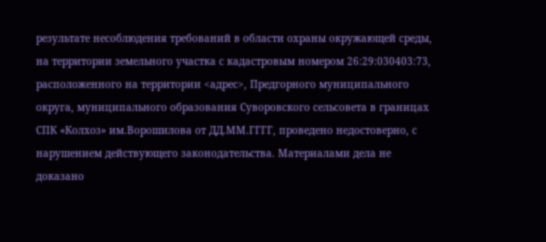результате несоблюдения требований в области охраны окружающей среды, на территории земельного участка с кадастровым номером 26:29:030403:73, расположенного на территории <адрес>, Предгорного муниципального округа, муниципального образования Суворовского сельсовета в границах СПК «Колхоз» им.Ворошилова от ДД.ММ.ГГГГ, проведено недостоверно, с нарушением действующего законодательства. Материалами дела не доказано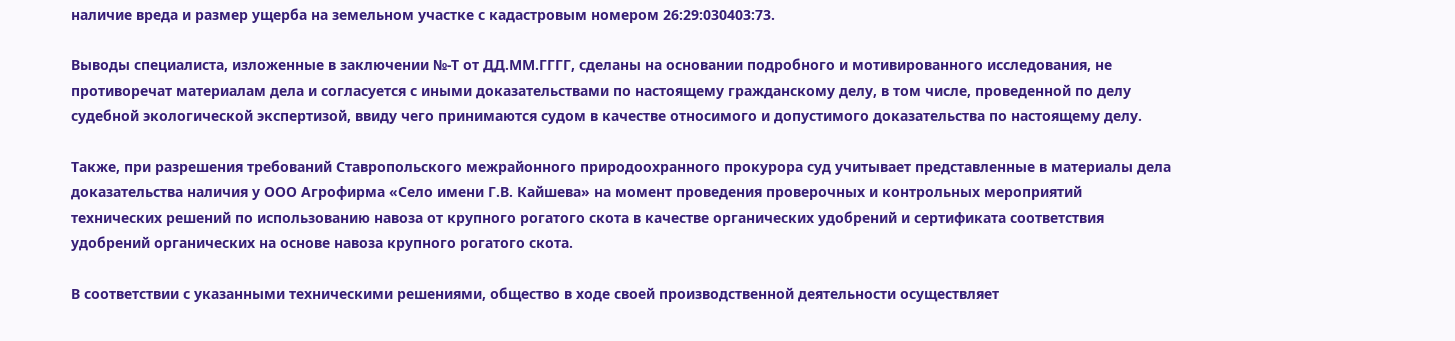наличие вреда и размер ущерба на земельном участке с кадастровым номером 26:29:030403:73.

Выводы специалиста, изложенные в заключении №-Т от ДД.ММ.ГГГГ, сделаны на основании подробного и мотивированного исследования, не противоречат материалам дела и согласуется с иными доказательствами по настоящему гражданскому делу, в том числе, проведенной по делу судебной экологической экспертизой, ввиду чего принимаются судом в качестве относимого и допустимого доказательства по настоящему делу.

Также, при разрешения требований Ставропольского межрайонного природоохранного прокурора суд учитывает представленные в материалы дела доказательства наличия у ООО Агрофирма «Село имени Г.В. Кайшева» на момент проведения проверочных и контрольных мероприятий технических решений по использованию навоза от крупного рогатого скота в качестве органических удобрений и сертификата соответствия удобрений органических на основе навоза крупного рогатого скота.

В соответствии с указанными техническими решениями, общество в ходе своей производственной деятельности осуществляет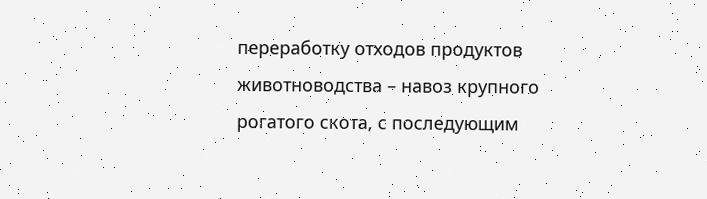переработку отходов продуктов животноводства – навоз крупного рогатого скота, с последующим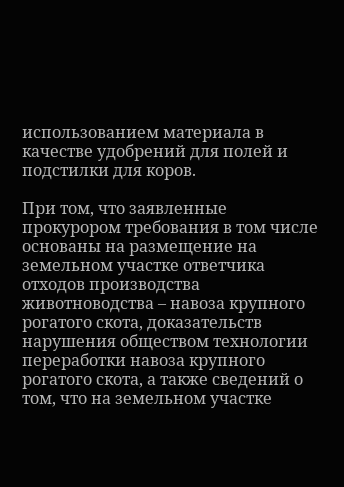использованием материала в качестве удобрений для полей и подстилки для коров.

При том, что заявленные прокурором требования в том числе основаны на размещение на земельном участке ответчика отходов производства животноводства – навоза крупного рогатого скота, доказательств нарушения обществом технологии переработки навоза крупного рогатого скота, а также сведений о том, что на земельном участке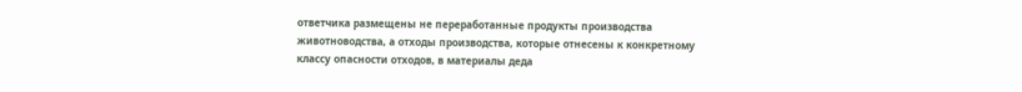ответчика размещены не переработанные продукты производства животноводства, а отходы производства, которые отнесены к конкретному классу опасности отходов, в материалы деда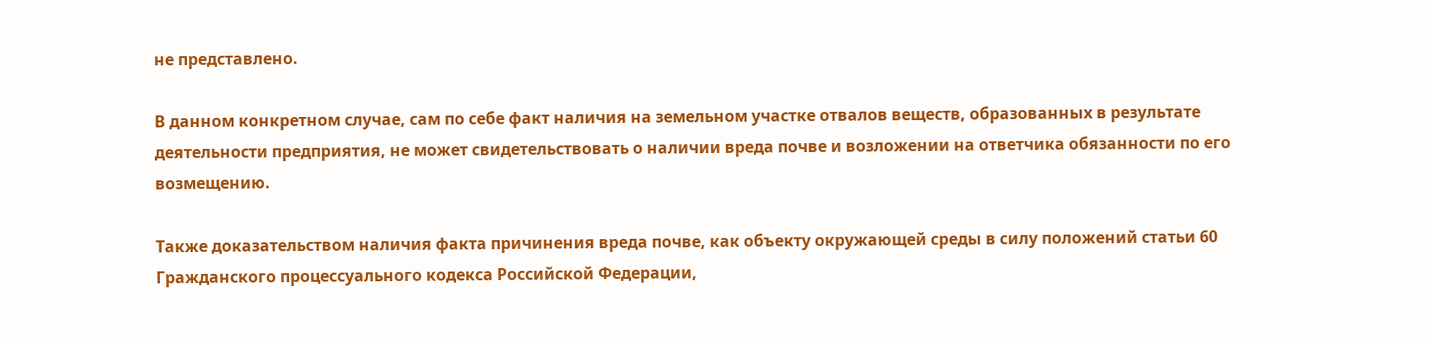не представлено.

В данном конкретном случае, сам по себе факт наличия на земельном участке отвалов веществ, образованных в результате деятельности предприятия, не может свидетельствовать о наличии вреда почве и возложении на ответчика обязанности по его возмещению.

Также доказательством наличия факта причинения вреда почве, как объекту окружающей среды в силу положений статьи 60 Гражданского процессуального кодекса Российской Федерации,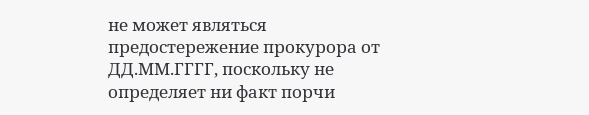не может являться предостережение прокурора от ДД.ММ.ГГГГ, поскольку не определяет ни факт порчи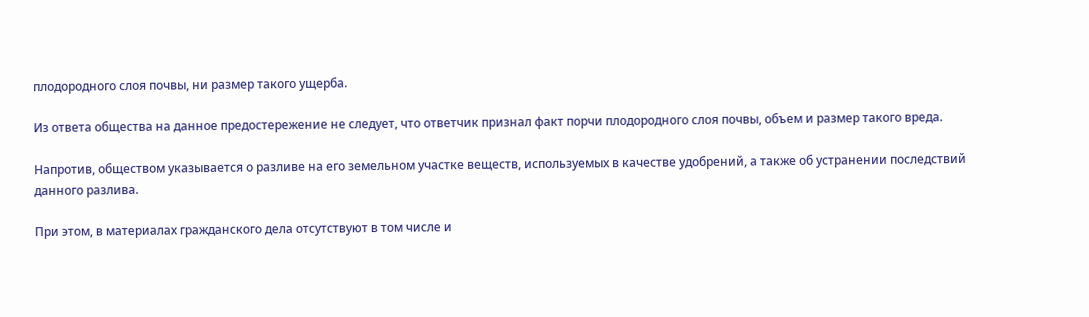плодородного слоя почвы, ни размер такого ущерба.

Из ответа общества на данное предостережение не следует, что ответчик признал факт порчи плодородного слоя почвы, объем и размер такого вреда.

Напротив, обществом указывается о разливе на его земельном участке веществ, используемых в качестве удобрений, а также об устранении последствий данного разлива.

При этом, в материалах гражданского дела отсутствуют в том числе и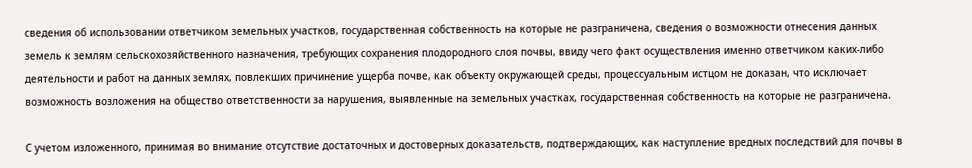сведения об использовании ответчиком земельных участков, государственная собственность на которые не разграничена, сведения о возможности отнесения данных земель к землям сельскохозяйственного назначения, требующих сохранения плодородного слоя почвы, ввиду чего факт осуществления именно ответчиком каких-либо деятельности и работ на данных землях, повлекших причинение ущерба почве, как объекту окружающей среды, процессуальным истцом не доказан, что исключает возможность возложения на общество ответственности за нарушения, выявленные на земельных участках, государственная собственность на которые не разграничена.

С учетом изложенного, принимая во внимание отсутствие достаточных и достоверных доказательств, подтверждающих, как наступление вредных последствий для почвы в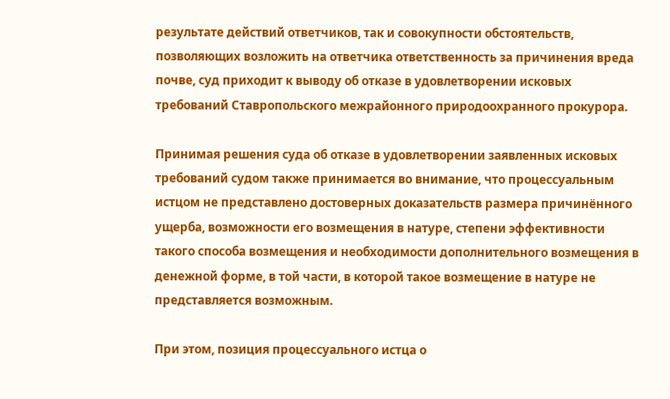результате действий ответчиков, так и совокупности обстоятельств, позволяющих возложить на ответчика ответственность за причинения вреда почве, суд приходит к выводу об отказе в удовлетворении исковых требований Ставропольского межрайонного природоохранного прокурора.

Принимая решения суда об отказе в удовлетворении заявленных исковых требований судом также принимается во внимание, что процессуальным истцом не представлено достоверных доказательств размера причинённого ущерба, возможности его возмещения в натуре, степени эффективности такого способа возмещения и необходимости дополнительного возмещения в денежной форме, в той части, в которой такое возмещение в натуре не представляется возможным.

При этом, позиция процессуального истца о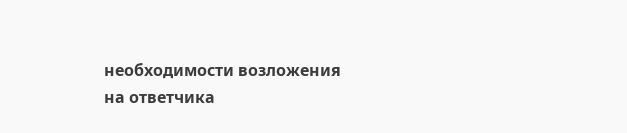необходимости возложения на ответчика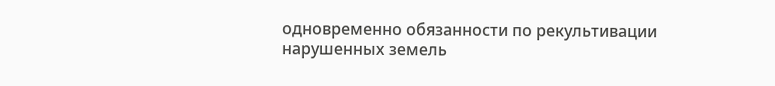одновременно обязанности по рекультивации нарушенных земель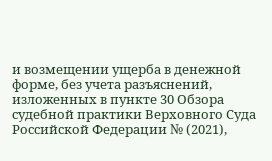и возмещении ущерба в денежной форме, без учета разъяснений, изложенных в пункте 30 Обзора судебной практики Верховного Суда Российской Федерации № (2021),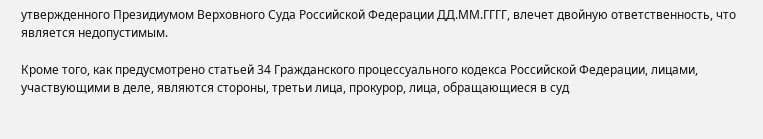утвержденного Президиумом Верховного Суда Российской Федерации ДД.ММ.ГГГГ, влечет двойную ответственность, что является недопустимым.

Кроме того, как предусмотрено статьей 34 Гражданского процессуального кодекса Российской Федерации, лицами, участвующими в деле, являются стороны, третьи лица, прокурор, лица, обращающиеся в суд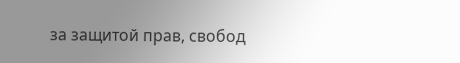за защитой прав, свобод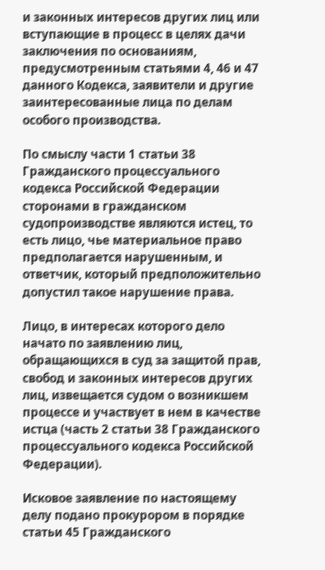и законных интересов других лиц или вступающие в процесс в целях дачи заключения по основаниям, предусмотренным статьями 4, 46 и 47 данного Кодекса, заявители и другие заинтересованные лица по делам особого производства.

По смыслу части 1 статьи 38 Гражданского процессуального кодекса Российской Федерации сторонами в гражданском судопроизводстве являются истец, то есть лицо, чье материальное право предполагается нарушенным, и ответчик, который предположительно допустил такое нарушение права.

Лицо, в интересах которого дело начато по заявлению лиц, обращающихся в суд за защитой прав, свобод и законных интересов других лиц, извещается судом о возникшем процессе и участвует в нем в качестве истца (часть 2 статьи 38 Гражданского процессуального кодекса Российской Федерации).

Исковое заявление по настоящему делу подано прокурором в порядке статьи 45 Гражданского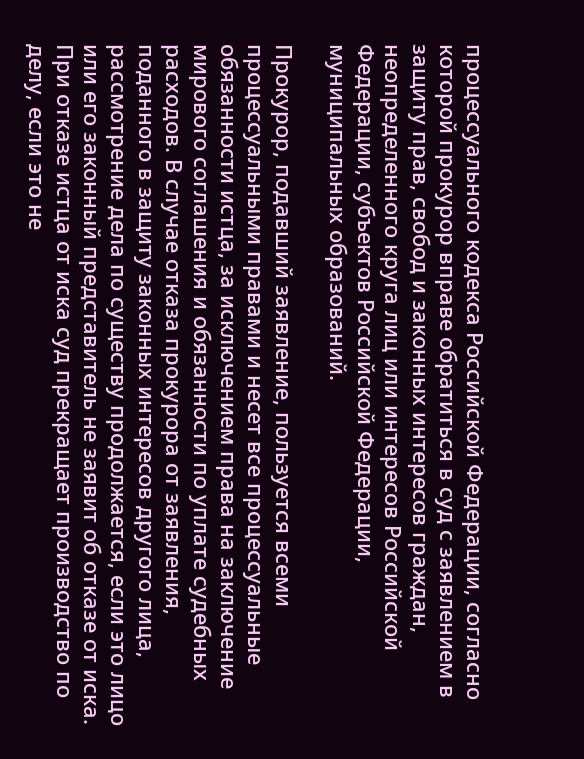процессуального кодекса Российской Федерации, согласно которой прокурор вправе обратиться в суд с заявлением в защиту прав, свобод и законных интересов граждан, неопределенного круга лиц или интересов Российской Федерации, субъектов Российской Федерации, муниципальных образований.

Прокурор, подавший заявление, пользуется всеми процессуальными правами и несет все процессуальные обязанности истца, за исключением права на заключение мирового соглашения и обязанности по уплате судебных расходов. В случае отказа прокурора от заявления, поданного в защиту законных интересов другого лица, рассмотрение дела по существу продолжается, если это лицо или его законный представитель не заявит об отказе от иска. При отказе истца от иска суд прекращает производство по делу, если это не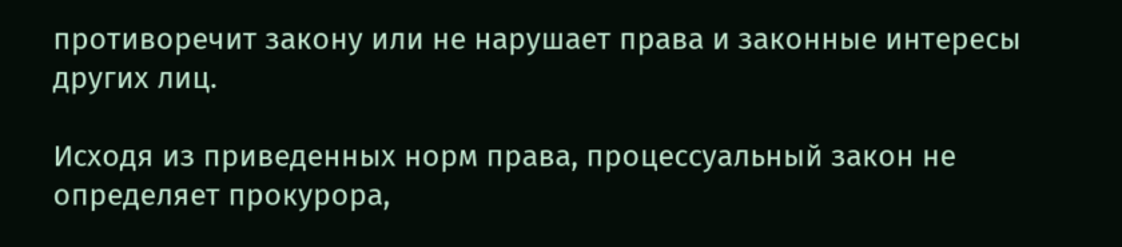противоречит закону или не нарушает права и законные интересы других лиц.

Исходя из приведенных норм права, процессуальный закон не определяет прокурора,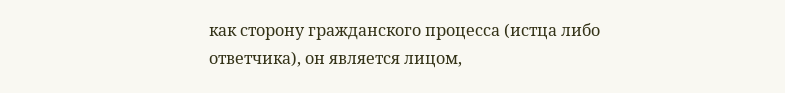как сторону гражданского процесса (истца либо ответчика), он является лицом,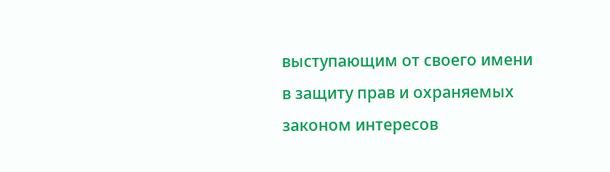выступающим от своего имени в защиту прав и охраняемых законом интересов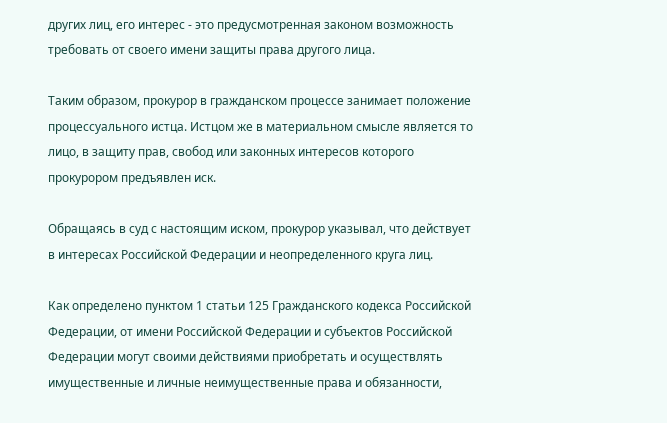других лиц, его интерес - это предусмотренная законом возможность требовать от своего имени защиты права другого лица.

Таким образом, прокурор в гражданском процессе занимает положение процессуального истца. Истцом же в материальном смысле является то лицо, в защиту прав, свобод или законных интересов которого прокурором предъявлен иск.

Обращаясь в суд с настоящим иском, прокурор указывал, что действует в интересах Российской Федерации и неопределенного круга лиц.

Как определено пунктом 1 статьи 125 Гражданского кодекса Российской Федерации, от имени Российской Федерации и субъектов Российской Федерации могут своими действиями приобретать и осуществлять имущественные и личные неимущественные права и обязанности,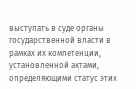выступать в суде органы государственной власти в рамках их компетенции, установленной актами, определяющими статус этих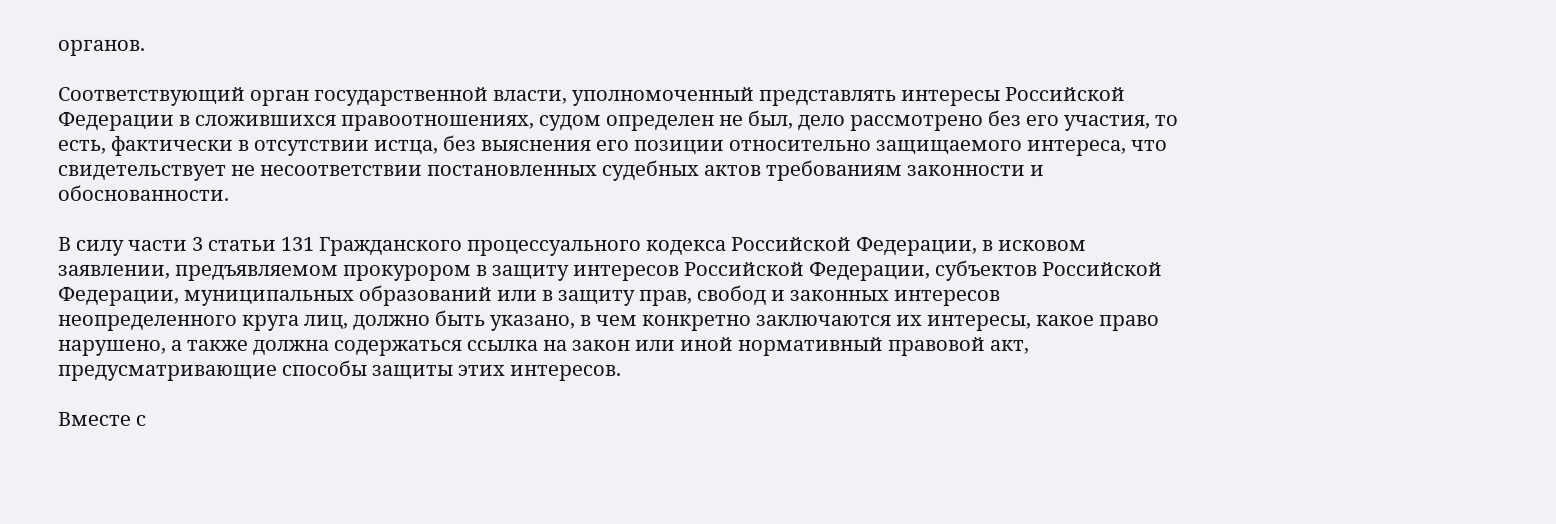органов.

Соответствующий орган государственной власти, уполномоченный представлять интересы Российской Федерации в сложившихся правоотношениях, судом определен не был, дело рассмотрено без его участия, то есть, фактически в отсутствии истца, без выяснения его позиции относительно защищаемого интереса, что свидетельствует не несоответствии постановленных судебных актов требованиям законности и обоснованности.

В силу части 3 статьи 131 Гражданского процессуального кодекса Российской Федерации, в исковом заявлении, предъявляемом прокурором в защиту интересов Российской Федерации, субъектов Российской Федерации, муниципальных образований или в защиту прав, свобод и законных интересов неопределенного круга лиц, должно быть указано, в чем конкретно заключаются их интересы, какое право нарушено, а также должна содержаться ссылка на закон или иной нормативный правовой акт, предусматривающие способы защиты этих интересов.

Вместе с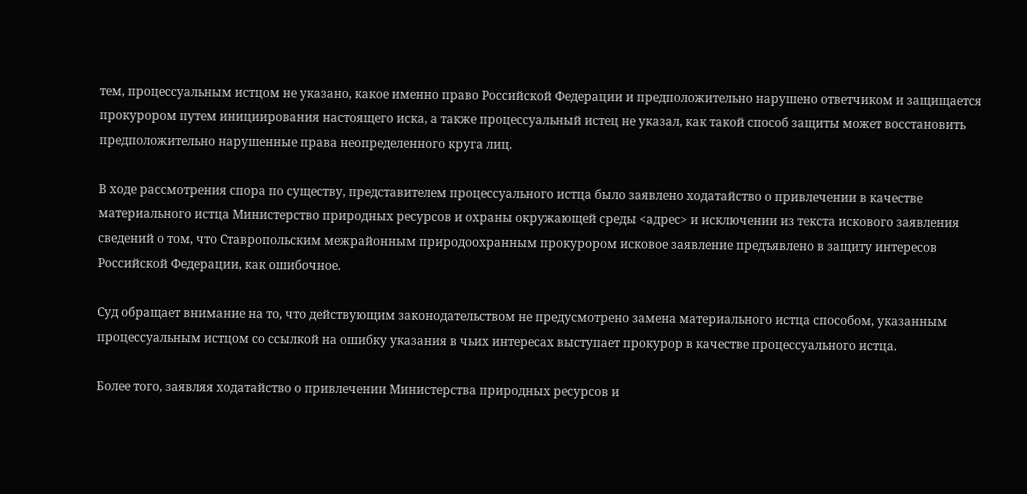тем, процессуальным истцом не указано, какое именно право Российской Федерации и предположительно нарушено ответчиком и защищается прокурором путем инициирования настоящего иска, а также процессуальный истец не указал, как такой способ защиты может восстановить предположительно нарушенные права неопределенного круга лиц.

В ходе рассмотрения спора по существу, представителем процессуального истца было заявлено ходатайство о привлечении в качестве материального истца Министерство природных ресурсов и охраны окружающей среды <адрес> и исключении из текста искового заявления сведений о том, что Ставропольским межрайонным природоохранным прокурором исковое заявление предъявлено в защиту интересов Российской Федерации, как ошибочное.

Суд обращает внимание на то, что действующим законодательством не предусмотрено замена материального истца способом, указанным процессуальным истцом со ссылкой на ошибку указания в чьих интересах выступает прокурор в качестве процессуального истца.

Более того, заявляя ходатайство о привлечении Министерства природных ресурсов и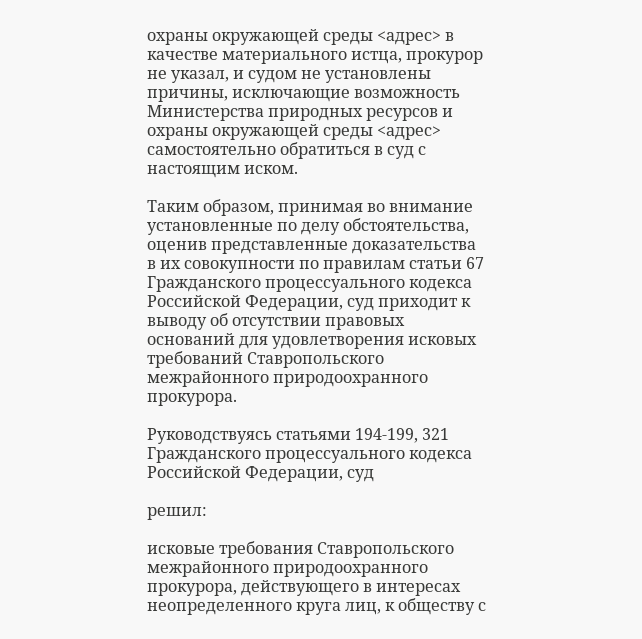охраны окружающей среды <адрес> в качестве материального истца, прокурор не указал, и судом не установлены причины, исключающие возможность Министерства природных ресурсов и охраны окружающей среды <адрес> самостоятельно обратиться в суд с настоящим иском.

Таким образом, принимая во внимание установленные по делу обстоятельства, оценив представленные доказательства в их совокупности по правилам статьи 67 Гражданского процессуального кодекса Российской Федерации, суд приходит к выводу об отсутствии правовых оснований для удовлетворения исковых требований Ставропольского межрайонного природоохранного прокурора.

Руководствуясь статьями 194-199, 321 Гражданского процессуального кодекса Российской Федерации, суд

решил:

исковые требования Ставропольского межрайонного природоохранного прокурора, действующего в интересах неопределенного круга лиц, к обществу с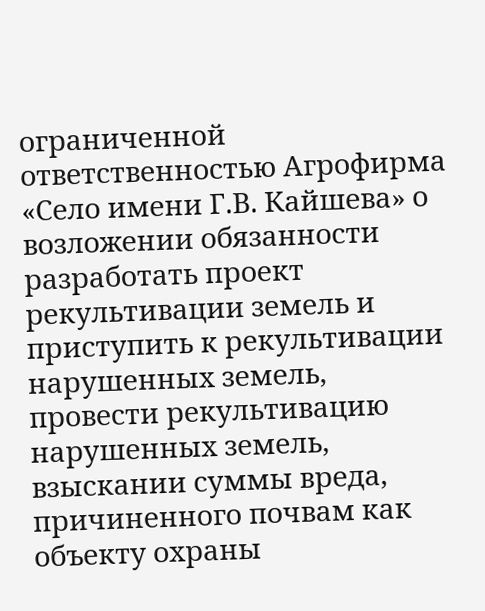ограниченной ответственностью Агрофирма «Село имени Г.В. Кайшева» о возложении обязанности разработать проект рекультивации земель и приступить к рекультивации нарушенных земель, провести рекультивацию нарушенных земель, взыскании суммы вреда, причиненного почвам как объекту охраны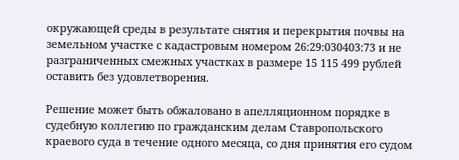окружающей среды в результате снятия и перекрытия почвы на земельном участке с кадастровым номером 26:29:030403:73 и не разграниченных смежных участках в размере 15 115 499 рублей оставить без удовлетворения.

Решение может быть обжаловано в апелляционном порядке в судебную коллегию по гражданским делам Ставропольского краевого суда в течение одного месяца, со дня принятия его судом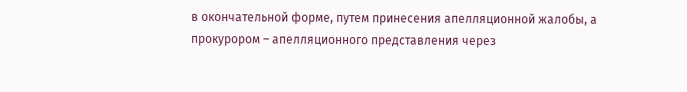в окончательной форме, путем принесения апелляционной жалобы, а прокурором – апелляционного представления через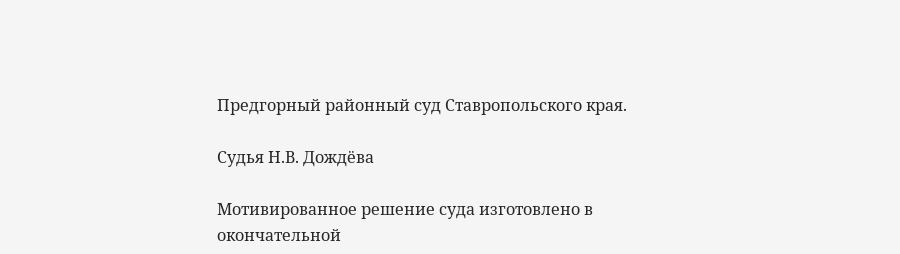Предгорный районный суд Ставропольского края.

Судья Н.В. Дождёва

Мотивированное решение суда изготовлено в окончательной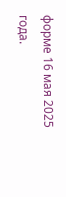форме 16 мая 2025 года.